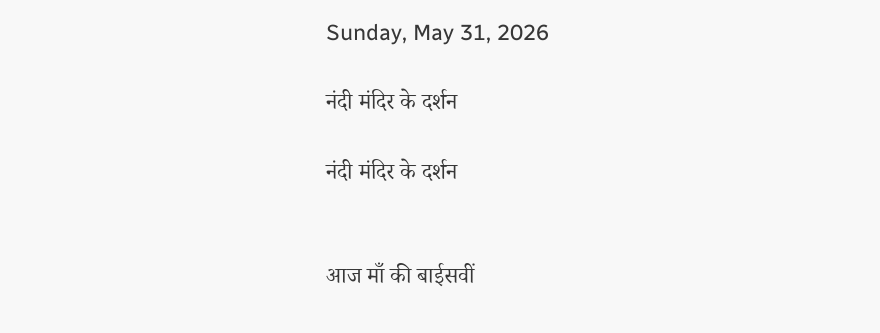Sunday, May 31, 2026

नंदी मंदिर के दर्शन

नंदी मंदिर के दर्शन


आज माँ की बाईसवीं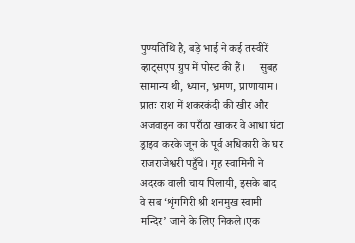पुण्यतिथि है, बड़े भाई ने कई तस्वीरें व्हाट्सएप ग्रुप में पोस्ट की हैं।     सुबह सामान्य थी, ध्यान, भ्रमण, प्राणायाम। प्रातः राश में शकरकंदी की खीर और अजवाइन का पराँठा खाकर वे आधा घंटा ड्राइव करके जून के पूर्व अधिकारी के घर राजराजेश्वरी पहुँचे। गृह स्वामिनी ने अदरक वाली चाय पिलायी, इसके बाद वे सब ‘शृंगगिरी श्री शनमुख स्वामी  मन्दिर’ जाने के लिए निकले।एक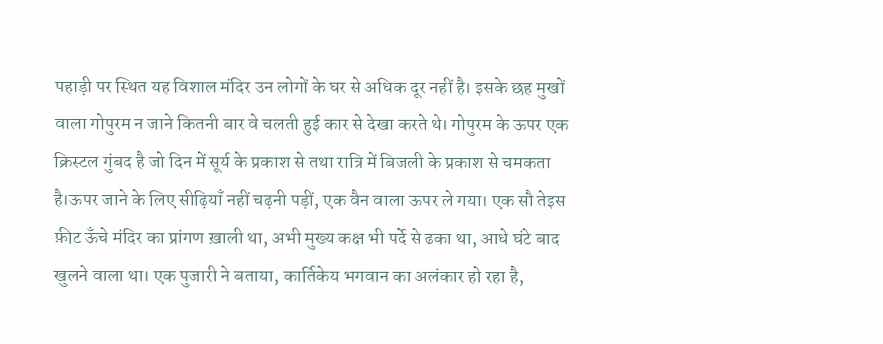पहाड़ी पर स्थित यह विशाल मंदिर उन लोगों के घर से अधिक दूर नहीं है। इसके छह मुखों वाला गोपुरम न जाने कितनी बार वे चलती हुई कार से देखा करते थे। गोपुरम के ऊपर एक क्रिस्टल गुंबद है जो दिन में सूर्य के प्रकाश से तथा रात्रि में बिजली के प्रकाश से चमकता है।ऊपर जाने के लिए सीढ़ियाँ नहीं चढ़नी पड़ीं, एक वैन वाला ऊपर ले गया। एक सौ तेइस फ़ीट ऊँचे मंदिर का प्रांगण ख़ाली था, अभी मुख्य कक्ष भी पर्दे से ढका था, आधे घंटे बाद खुलने वाला था। एक पुजारी ने बताया, कार्तिकेय भगवान का अलंकार हो रहा है,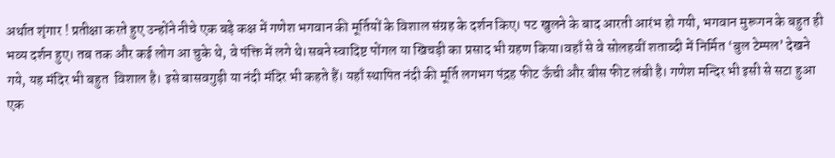अर्थात शृंगार ! प्रतीक्षा करते हुए उन्होंने नीचे एक बड़े कक्ष में गणेश भगवान की मूर्तियों के विशाल संग्रह के दर्शन किए। पट खुलने के बाद आरती आरंभ हो गयी, भगवान मुरूगन के बहुत ही भव्य दर्शन हुए। तब तक और कई लोग आ चुके थे, वे पंक्ति में लगे थे।सबने स्वादिष्ट पोंगल या खिचड़ी का प्रसाद भी ग्रहण किया।वहाँ से वे सोलहवीं शताब्दी में निर्मित ‘बुल टेम्पल’ देखने गये, यह मंदिर भी बहुत  विशाल है। इसे बासवगुड़ी या नंदी मंदिर भी कहते हैं। यहाँ स्थापित नंदी की मूर्ति लगभग पंद्रह फीट ऊँची और बीस फीट लंबी है। गणेश मन्दिर भी इसी से सटा हुआ एक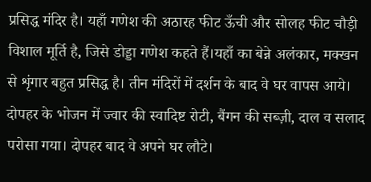प्रसिद्ध मंदिर है। यहाँ गणेश की अठारह फीट ऊँची और सोलह फीट चौड़ी विशाल मूर्ति है, जिसे डोड्डा गणेश कहते हैं।यहाँ का बेन्ने अलंकार, मक्खन से शृंगार बहुत प्रसिद्ध है। तीन मंदिरों में दर्शन के बाद वे घर वापस आये। दोपहर के भोजन में ज्वार की स्वादिष्ट रोटी, बैंगन की सब्ज़ी, दाल व सलाद परोसा गया। दोपहर बाद वे अपने घर लौटे।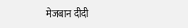मेजबान दीदी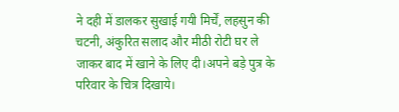ने दही में डालकर सुखाई गयी मिर्चें, लहसुन की चटनी, अंकुरित सलाद और मीठी रोटी घर ले जाकर बाद में खाने के लिए दी।अपने बड़े पुत्र के परिवार के चित्र दिखाये।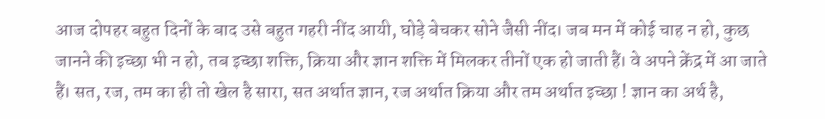आज दोपहर बहुत दिनों के बाद उसे बहुत गहरी नींद आयी, घोड़े बेचकर सोने जैसी नींद। जब मन में कोई चाह न हो, कुछ जानने की इच्छा भी न हो, तब इच्छा शक्ति, क्रिया और ज्ञान शक्ति में मिलकर तीनों एक हो जाती हैं। वे अपने क्रेंद्र में आ जाते हैं। सत, रज, तम का ही तो खेल है सारा, सत अर्थात ज्ञान, रज अर्थात क्रिया और तम अर्थात इच्छा ! ज्ञान का अर्थ है,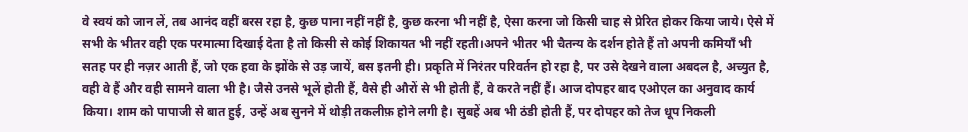वे स्वयं को जान लें, तब आनंद वहीं बरस रहा है, कुछ पाना नहीं नहीं है, कुछ करना भी नहीं है, ऐसा करना जो किसी चाह से प्रेरित होकर किया जाये। ऐसे में सभी के भीतर वही एक परमात्मा दिखाई देता है तो किसी से कोई शिकायत भी नहीं रहती।अपने भीतर भी चैतन्य के दर्शन होते हैं तो अपनी कमियाँ भी सतह पर ही नज़र आती हैं, जो एक हवा के झोंके से उड़ जायें, बस इतनी ही। प्रकृति में निरंतर परिवर्तन हो रहा है, पर उसे देखने वाला अबदल है, अच्युत है, वही वे हैं और वही सामने वाला भी है। जैसे उनसे भूलें होती हैं, वैसे ही औरों से भी होती हैं, वे करते नहीं हैं। आज दोपहर बाद एओएल का अनुवाद कार्य किया। शाम को पापाजी से बात हुई, उन्हें अब सुनने में थोड़ी तकलीफ़ होने लगी है। सुबहें अब भी ठंडी होती हैं, पर दोपहर को तेज धूप निकली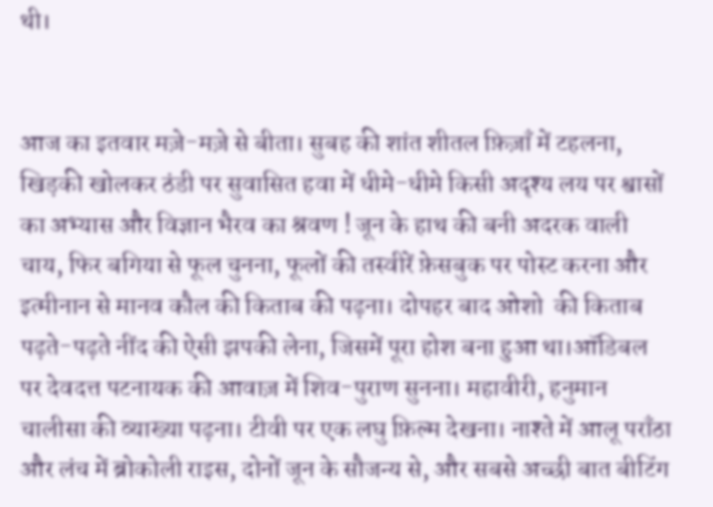थी।


आज का इतवार मज़े-मज़े से बीता। सुबह की शांत शीतल फ़िज़ाँ में टहलना, खिड़की खोलकर ठंडी पर सुवासित हवा में धीमे-धीमे किसी अदृश्य लय पर श्वासों का अभ्यास और विज्ञान भैरव का श्रवण ! जून के हाथ की बनी अदरक वाली चाय, फिर बगिया से फूल चुनना, फूलों की तस्वीरें फ़ेसबुक पर पोस्ट करना और इत्मीनान से मानव कौल की किताब की पढ़ना। दोपहर बाद ओशो  की किताब पढ़ते-पढ़ते नींद की ऐसी झपकी लेना, जिसमें पूरा होश बना हुआ था।ऑडिबल पर देवदत्त पटनायक की आवाज़ में शिव-पुराण सुनना। महावीरी, हनुमान चालीसा की व्याख्या पढ़ना। टीवी पर एक लघु फ़िल्म देखना। नाश्ते में आलू पराँठा और लंच में ब्रोकोली राइस, दोनों जून के सौजन्य से, और सबसे अच्छी बात बीटिंग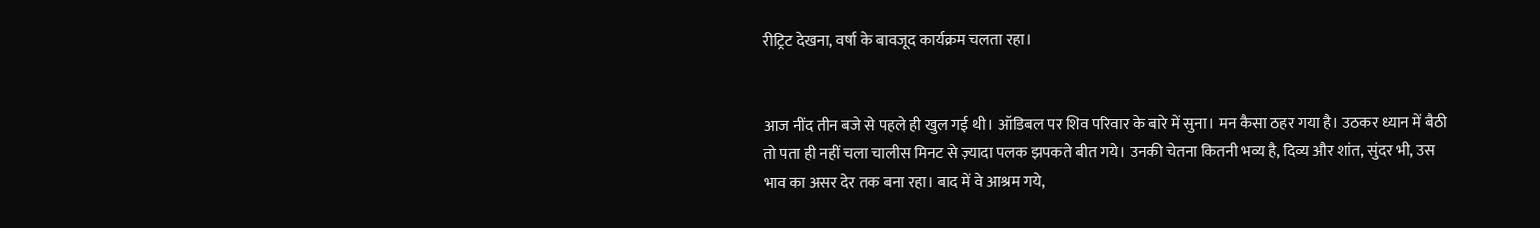रीट्रिट देखना, वर्षा के बावजूद कार्यक्रम चलता रहा।


आज नींद तीन बजे से पहले ही खुल गई थी। ऑडिबल पर शिव परिवार के बारे में सुना। मन कैसा ठहर गया है। उठकर ध्यान में बैठी तो पता ही नहीं चला चालीस मिनट से ज़्यादा पलक झपकते बीत गये। उनकी चेतना कितनी भव्य है, दिव्य और शांत, सुंदर भी, उस भाव का असर देर तक बना रहा। बाद में वे आश्रम गये,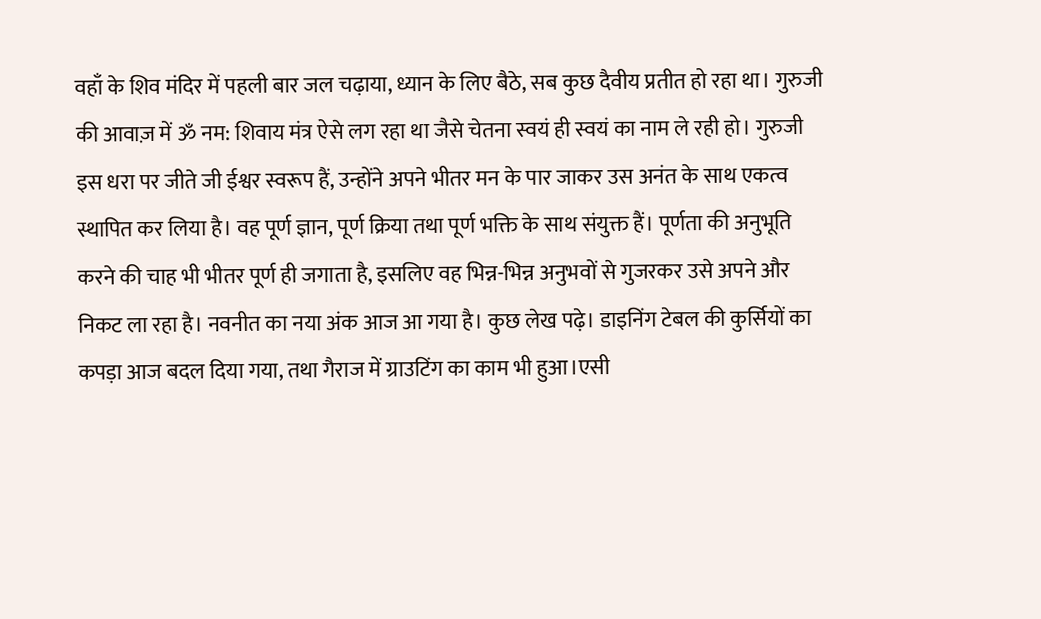वहाँ के शिव मंदिर में पहली बार जल चढ़ाया, ध्यान के लिए बैठे, सब कुछ दैवीय प्रतीत हो रहा था। गुरुजी की आवाज़ में ॐ नम: शिवाय मंत्र ऐसे लग रहा था जैसे चेतना स्वयं ही स्वयं का नाम ले रही हो। गुरुजी इस धरा पर जीते जी ईश्वर स्वरूप हैं, उन्होंने अपने भीतर मन के पार जाकर उस अनंत के साथ एकत्व स्थापित कर लिया है। वह पूर्ण ज्ञान, पूर्ण क्रिया तथा पूर्ण भक्ति के साथ संयुक्त हैं। पूर्णता की अनुभूति करने की चाह भी भीतर पूर्ण ही जगाता है, इसलिए वह भिन्न-भिन्न अनुभवों से गुजरकर उसे अपने और निकट ला रहा है। नवनीत का नया अंक आज आ गया है। कुछ लेख पढ़े। डाइनिंग टेबल की कुर्सियों का कपड़ा आज बदल दिया गया, तथा गैराज में ग्राउटिंग का काम भी हुआ।एसी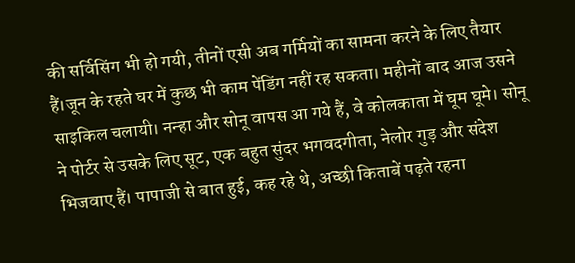की सर्विसिंग भी हो गयी, तीनों एसी अब गर्मियों का सामना करने के लिए तैयार हैं।जून के रहते घर में कुछ भी काम पेंडिंग नहीं रह सकता। महीनों बाद आज उसने साइकिल चलायी। नन्हा और सोनू वापस आ गये हैं, वे कोलकाता में घूम घूमे। सोनू ने पोर्टर से उसके लिए सूट, एक बहुत सुंदर भगवदगीता, नेलोर गुड़ और संदेश भिजवाए हैं। पापाजी से बात हुई, कह रहे थे, अच्छी किताबें पढ़ते रहना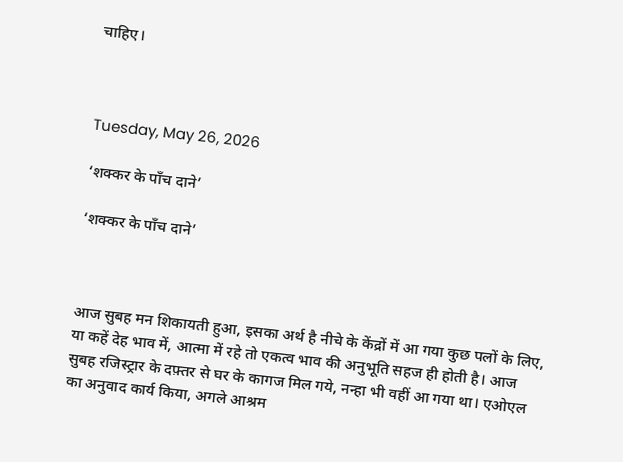चाहिए।



Tuesday, May 26, 2026

‘शक्कर के पाँच दाने’

‘शक्कर के पाँच दाने’



आज सुबह मन शिकायती हुआ, इसका अर्थ है नीचे के केंद्रों में आ गया कुछ पलों के लिए, या कहें देह भाव में, आत्मा में रहे तो एकत्व भाव की अनुभूति सहज ही होती है। आज सुबह रजिस्ट्रार के दफ़्तर से घर के कागज मिल गये, नन्हा भी वहीं आ गया था। एओएल का अनुवाद कार्य किया, अगले आश्रम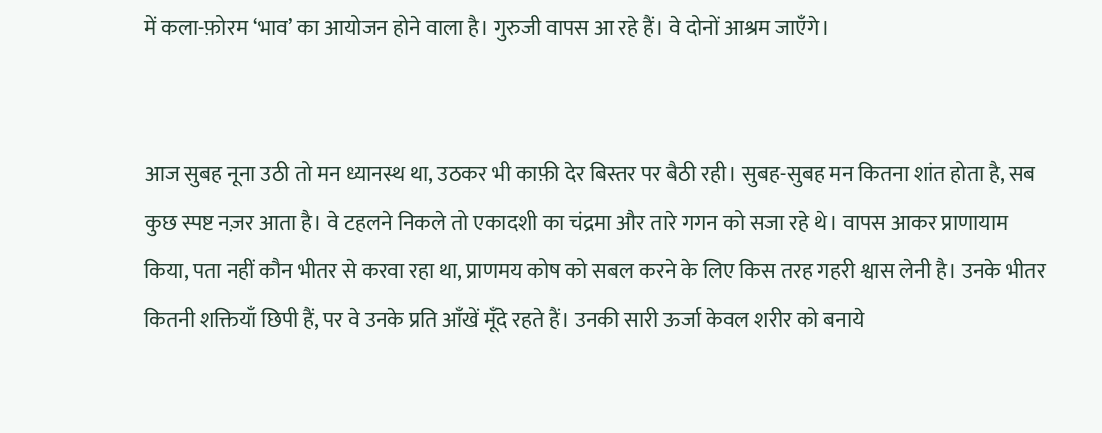में कला-फ़ोरम ‘भाव’ का आयोजन होने वाला है। गुरुजी वापस आ रहे हैं। वे दोनों आश्रम जाएँगे।


आज सुबह नूना उठी तो मन ध्यानस्थ था, उठकर भी काफ़ी देर बिस्तर पर बैठी रही। सुबह-सुबह मन कितना शांत होता है, सब कुछ स्पष्ट नज़र आता है। वे टहलने निकले तो एकादशी का चंद्रमा और तारे गगन को सजा रहे थे। वापस आकर प्राणायाम किया, पता नहीं कौन भीतर से करवा रहा था, प्राणमय कोष को सबल करने के लिए किस तरह गहरी श्वास लेनी है। उनके भीतर कितनी शक्तियाँ छिपी हैं, पर वे उनके प्रति आँखें मूँदे रहते हैं। उनकी सारी ऊर्जा केवल शरीर को बनाये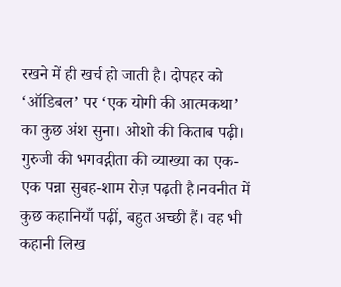रखने में ही खर्च हो जाती है। दोपहर को ‘ऑडिबल’ पर ‘एक योगी की आत्मकथा’ का कुछ अंश सुना। ओशो की किताब पढ़ी। गुरुजी की भगवद्गीता की व्याख्या का एक-एक पन्ना सुबह-शाम रोज़ पढ़ती है।नवनीत में कुछ कहानियाँ पढ़ीं, बहुत अच्छी हैं। वह भी कहानी लिख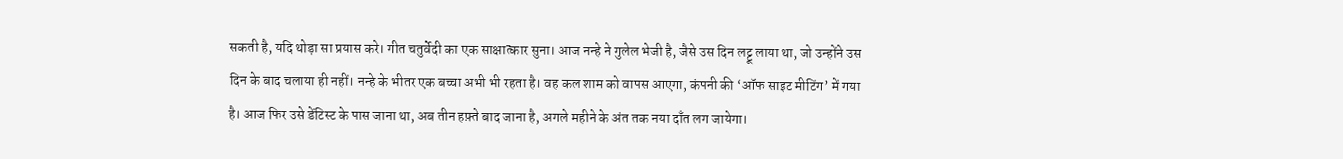सकती है, यदि थोड़ा सा प्रयास करे। गीत चतुर्वेदी का एक साक्षात्कार सुना। आज नन्हे ने गुलेल भेजी है, जैसे उस दिन लट्टू लाया था, जो उन्होंने उस दिन के बाद चलाया ही नहीं। नन्हे के भीतर एक बच्चा अभी भी रहता है। वह कल शाम को वापस आएगा, कंपनी की ‘ऑफ साइट मीटिंग’ में गया है। आज फिर उसे डेंटिस्ट के पास जाना था, अब तीन हफ़्ते बाद जाना है, अगले महीने के अंत तक नया दाँत लग जायेगा।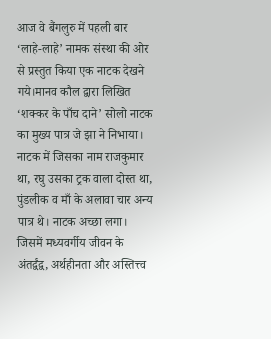आज वे बैंगलुरु में पहली बार ‘लाहे-लाहे’ नामक संस्था की ओर से प्रस्तुत किया एक नाटक देखने गये।मानव कौल द्वारा लिखित ‘शक्कर के पाँच दाने’ सोलो नाटक का मुख्य पात्र जे झा ने निभाया। नाटक में जिसका नाम राजकुमार था, रघु उसका ट्रक वाला दोस्त था, पुंडलीक व माँ के अलावा चार अन्य पात्र थे। नाटक अच्छा लगा। जिसमें मध्यवर्गीय जीवन के अंतर्द्वंद्व, अर्थहीनता और अस्तित्त्व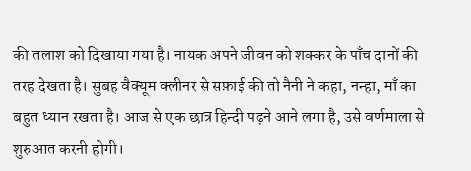की तलाश को दिखाया गया है। नायक अपने जीवन को शक्कर के पाँच दानों की तरह देखता है। सुबह वैक्यूम क्लीनर से सफ़ाई की तो नैनी ने कहा, नन्हा, माँ का बहुत ध्यान रखता है। आज से एक छात्र हिन्दी पढ़ने आने लगा है, उसे वर्णमाला से शुरुआत करनी होगी।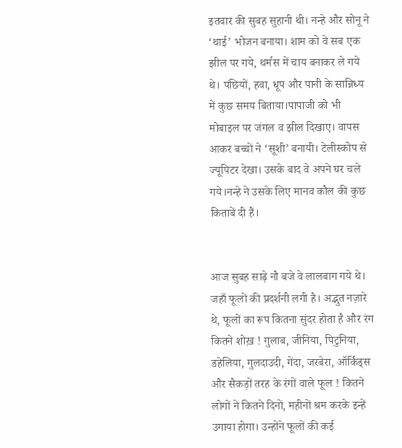इतवार की सुबह सुहानी थी। नन्हे और सोनू ने ‘थाई’ भोजन बनाया। शाम को वे सब एक झील पर गये, थर्मस में चाय बनाकर ले गये थे। पंछियों, हवा, धूप और पानी के सान्निध्य में कुछ समय बिताया।पापाजी को भी मोबाइल पर जंगल व झील दिखाए। वापस आकर बच्चों ने ‘सूशी’ बनायी। टेलीस्कोप से ज्यूपिटर देखा। उसके बाद वे अपने घर चले गये।नन्हे ने उसके लिए मानव कौल की कुछ किताबें दी हैं।


आज सुबह साढ़े नौ बजे वे लालबाग गये थे। जहाँ फूलों की प्रदर्शनी लगी है। अद्भुत नज़ारे थे, फूलों का रूप कितना सुंदर होता है और रंग कितने शोख़ ! गुलाब, जीनिया, पिटुनिया, डहेलिया, गुलदाउदी, गेंदा, जरबेरा, ऑर्किड्स और सैकड़ों तरह के रंगों वाले फूल ! कितने लोगों ने कितने दिनों, महीनों श्रम करके इन्हें उगाया होगा। उन्होंने फूलों की कई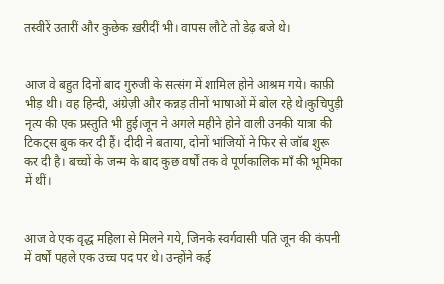तस्वीरें उतारीं और कुछेक ख़रीदीं भी। वापस लौटे तो डेढ़ बजे थे।


आज वे बहुत दिनों बाद गुरुजी के सत्संग में शामिल होने आश्रम गये। काफ़ी भीड़ थी। वह हिन्दी, अंग्रेज़ी और कन्नड़ तीनों भाषाओं में बोल रहे थे।कुचिपुड़ी नृत्य की एक प्रस्तुति भी हुई।जून ने अगले महीने होने वाली उनकी यात्रा की टिकट्स बुक कर दी हैं। दीदी ने बताया, दोनों भांजियों ने फिर से जॉब शुरू कर दी है। बच्चों के जन्म के बाद कुछ वर्षों तक वे पूर्णकालिक माँ की भूमिका में थीं।


आज वे एक वृद्ध महिला से मिलने गये, जिनके स्वर्गवासी पति जून की कंपनी में वर्षों पहले एक उच्च पद पर थे। उन्होंने कई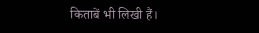किताबें भी लिखी हैं।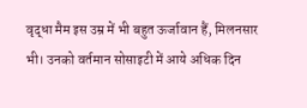वृद्धा मैम इस उम्र में भी बहुत ऊर्जावान हैं, मिलनसार भी। उनको वर्तमान सोसाइटी में आये अधिक दिन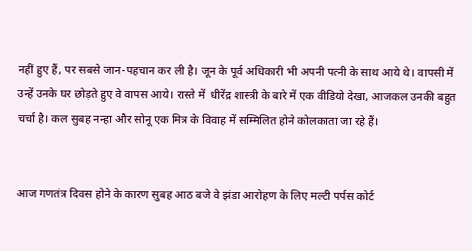नहीं हुए हैं, पर सबसे जान-पहचान कर ली है। जून के पूर्व अधिकारी भी अपनी पत्नी के साथ आये थे। वापसी में उन्हें उनके घर छोड़ते हुए वे वापस आये। रास्ते में  धीरेंद्र शास्त्री के बारे में एक वीडियो देखा, आजकल उनकी बहुत चर्चा है। कल सुबह नन्हा और सोनू एक मित्र के विवाह में सम्मिलित होने कोलकाता जा रहे हैं।


आज गणतंत्र दिवस होने के कारण सुबह आठ बजे वे झंडा आरोहण के लिए मल्टी पर्पस कोर्ट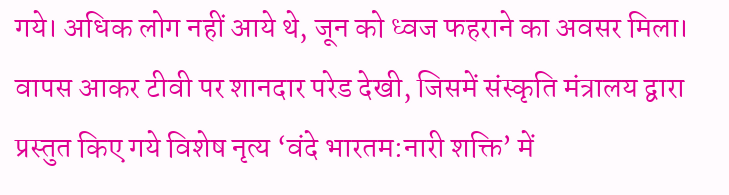गये। अधिक लोग नहीं आये थे, जून को ध्वज फहराने का अवसर मिला। वापस आकर टीवी पर शानदार परेड देखी, जिसमें संस्कृति मंत्रालय द्वारा प्रस्तुत किए गये विशेष नृत्य ‘वंदे भारतम:नारी शक्ति’ में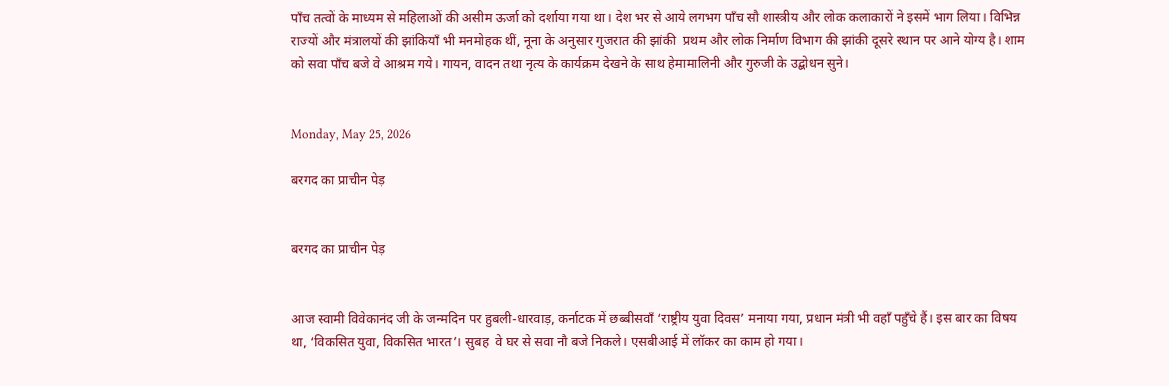पाँच तत्वों के माध्यम से महिलाओं की असीम ऊर्जा को दर्शाया गया था। देश भर से आये लगभग पाँच सौ शास्त्रीय और लोक कलाकारों ने इसमें भाग लिया। विभिन्न राज्यों और मंत्रालयों की झांकियाँ भी मनमोहक थीं, नूना के अनुसार गुजरात की झांकी  प्रथम और लोक निर्माण विभाग की झांकी दूसरे स्थान पर आने योग्य है। शाम को सवा पाँच बजे वे आश्रम गये। गायन, वादन तथा नृत्य के कार्यक्रम देखने के साथ हेमामालिनी और गुरुजी के उद्बोधन सुने।


Monday, May 25, 2026

बरगद का प्राचीन पेड़


बरगद का प्राचीन पेड़


आज स्वामी विवेकानंद जी के जन्मदिन पर हुबली-धारवाड़, कर्नाटक में छब्बीसवाँ ‘राष्ट्रीय युवा दिवस’ मनाया गया, प्रधान मंत्री भी वहाँ पहुँचे हैं। इस बार का विषय था, ‘विकसित युवा, विकसित भारत’। सुबह  वे घर से सवा नौ बजे निकले। एसबीआई में लॉकर का काम हो गया।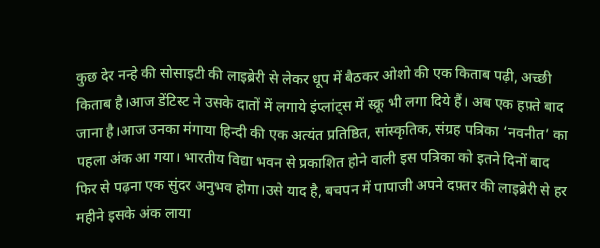कुछ देर नन्हे की सोसाइटी की लाइब्रेरी से लेकर धूप में बैठकर ओशो की एक किताब पढ़ी, अच्छी किताब है।आज डेंटिस्ट ने उसके दातों में लगाये इंप्लांट्स में स्क्रू भी लगा दिये हैं। अब एक हफ़्ते बाद जाना है।आज उनका मंगाया हिन्दी की एक अत्यंत प्रतिष्ठित, सांस्कृतिक, संग्रह पत्रिका ‘नवनीत’ का पहला अंक आ गया। भारतीय विद्या भवन से प्रकाशित होने वाली इस पत्रिका को इतने दिनों बाद फिर से पढ़ना एक सुंदर अनुभव होगा।उसे याद है, बचपन में पापाजी अपने दफ़्तर की लाइब्रेरी से हर महीने इसके अंक लाया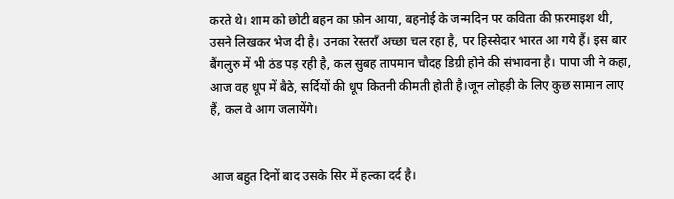करते थे। शाम को छोटी बहन का फ़ोन आया, बहनोई के जन्मदिन पर कविता की फ़रमाइश थी, उसने लिखकर भेज दी है। उनका रेस्तराँ अच्छा चल रहा है, पर हिस्सेदार भारत आ गये हैं। इस बार बैंगलुरु में भी ठंड पड़ रही है, कल सुबह तापमान चौदह डिग्री होने की संभावना है। पापा जी ने कहा, आज वह धूप में बैठे, सर्दियों की धूप कितनी कीमती होती है।जून लोहड़ी के लिए कुछ सामान लाए हैं, कल वे आग जलायेंगे।


आज बहुत दिनों बाद उसके सिर में हल्का दर्द है।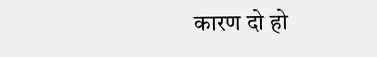कारण दो हो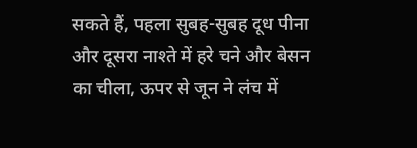सकते हैं, पहला सुबह-सुबह दूध पीना और दूसरा नाश्ते में हरे चने और बेसन का चीला, ऊपर से जून ने लंच में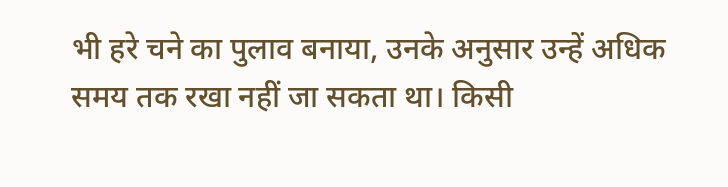भी हरे चने का पुलाव बनाया, उनके अनुसार उन्हें अधिक समय तक रखा नहीं जा सकता था। किसी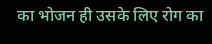का भोजन ही उसके लिए रोग का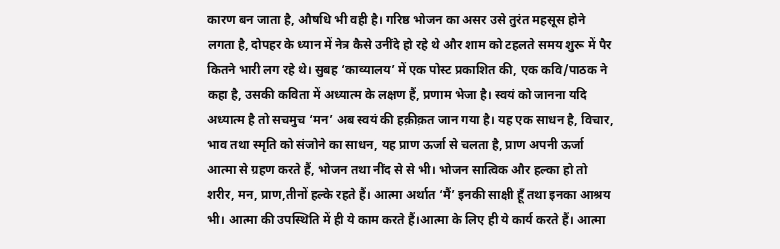कारण बन जाता है, औषधि भी वही है। गरिष्ठ भोजन का असर उसे तुरंत महसूस होने लगता है, दोपहर के ध्यान में नेत्र कैसे उनींदे हो रहे थे और शाम को टहलते समय शुरू में पैर कितने भारी लग रहे थे। सुबह ‘काव्यालय’ में एक पोस्ट प्रकाशित की, एक कवि/पाठक ने कहा है, उसकी कविता में अध्यात्म के लक्षण हैं, प्रणाम भेजा है। स्वयं को जानना यदि अध्यात्म है तो सचमुच ‘मन’ अब स्वयं की हक़ीक़त जान गया है। यह एक साधन है, विचार, भाव तथा स्मृति को संजोने का साधन, यह प्राण ऊर्जा से चलता है, प्राण अपनी ऊर्जा आत्मा से ग्रहण करते हैं, भोजन तथा नींद से से भी। भोजन सात्विक और हल्का हो तो शरीर, मन, प्राण,तीनों हल्के रहते हैं। आत्मा अर्थात ‘मैं’ इनकी साक्षी हूँ तथा इनका आश्रय भी। आत्मा की उपस्थिति में ही ये काम करते हैं।आत्मा के लिए ही ये कार्य करते हैं। आत्मा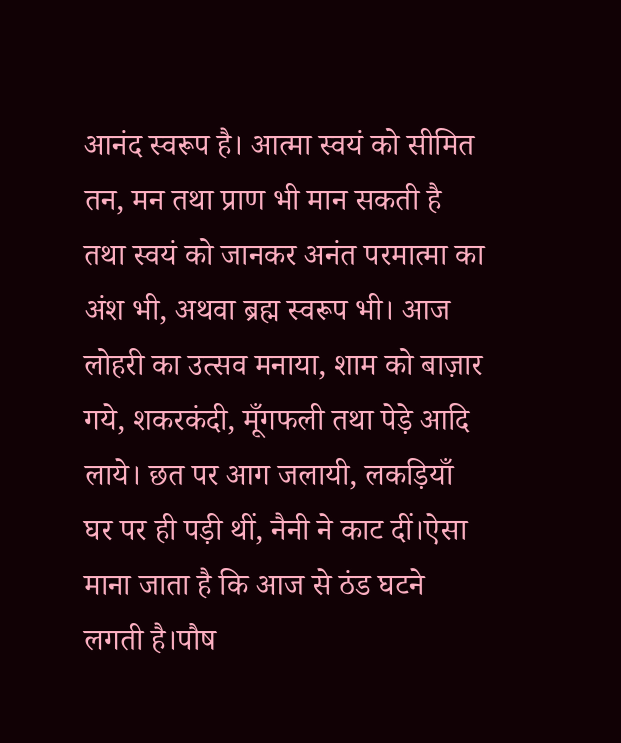आनंद स्वरूप है। आत्मा स्वयं को सीमित तन, मन तथा प्राण भी मान सकती है तथा स्वयं को जानकर अनंत परमात्मा का अंश भी, अथवा ब्रह्म स्वरूप भी। आज लोहरी का उत्सव मनाया, शाम को बाज़ार गये, शकरकंदी, मूँगफली तथा पेड़े आदि लाये। छत पर आग जलायी, लकड़ियाँ घर पर ही पड़ी थीं, नैनी ने काट दीं।ऐसा माना जाता है कि आज से ठंड घटने लगती है।पौष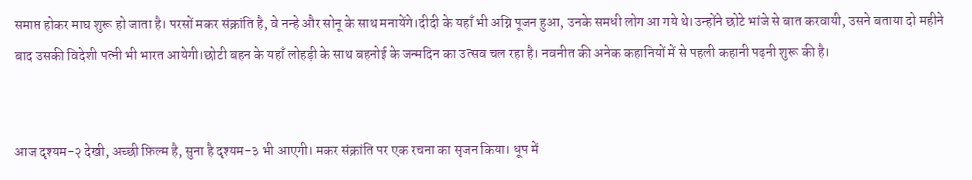समाप्त होकर माघ शुरू हो जाता है। परसों मकर संक्रांति है, वे नन्हे और सोनू के साथ मनायेंगे।दीदी के यहाँ भी अग्नि पूजन हुआ, उनके समधी लोग आ गये थे।उन्होंने छोटे भांजे से बात करवायी, उसने बताया दो महीने बाद उसकी विदेशी पत्नी भी भारत आयेगी।छोटी बहन के यहाँ लोहड़ी के साथ बहनोई के जन्मदिन का उत्सव चल रहा है। नवनीत की अनेक कहानियों में से पहली कहानी पढ़नी शुरू की है।


आज दृश्यम-२ देखी, अच्छी फ़िल्म है, सुना है दृश्यम-३ भी आएगी। मकर संक्रांति पर एक रचना का सृजन किया। धूप में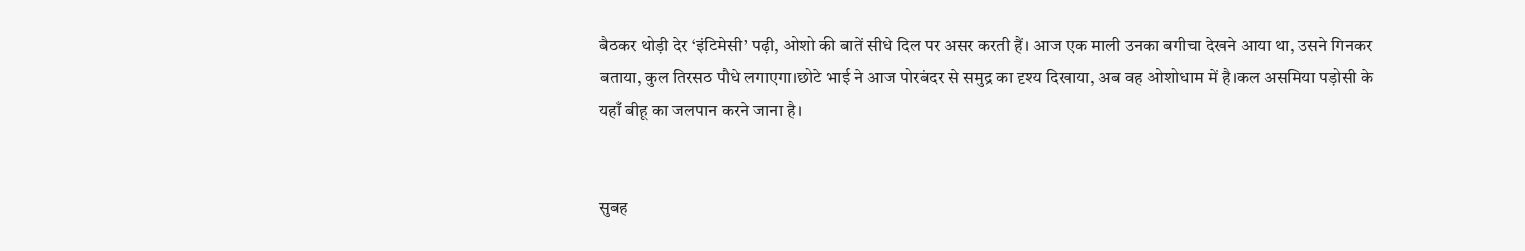बैठकर थोड़ी देर ‘इंटिमेसी’ पढ़ी, ओशो की बातें सीधे दिल पर असर करती हैं। आज एक माली उनका बगीचा देखने आया था, उसने गिनकर बताया, कुल तिरसठ पौधे लगाएगा।छोटे भाई ने आज पोरबंदर से समुद्र का दृश्य दिखाया, अब वह ओशोधाम में है।कल असमिया पड़ोसी के यहाँ बीहू का जलपान करने जाना है।


सुबह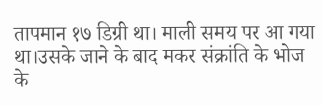तापमान १७ डिग्री था। माली समय पर आ गया था।उसके जाने के बाद मकर संक्रांति के भोज के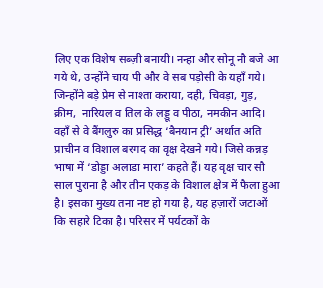लिए एक विशेष सब्ज़ी बनायी। नन्हा और सोनू नौ बजे आ गये थे, उन्होंने चाय पी और वे सब पड़ोसी के यहाँ गये। जिन्होंने बड़े प्रेम से नाश्ता कराया, दही, चिवड़ा, गुड़, क्रीम,  नारियल व तिल के लड्डू व पीठा, नमकीन आदि। वहाँ से वे बैंगलुरु का प्रसिद्ध ‘बैनयान ट्री’ अर्थात अति प्राचीन व विशाल बरगद का वृक्ष देखने गये। जिसे कन्नड़ भाषा में ‘डोड्डा अलाडा मारा’ कहते हैं। यह वृक्ष चार सौ साल पुराना है और तीन एकड़ के विशाल क्षेत्र में फैला हुआ है। इसका मुख्य तना नष्ट हो गया है, यह हज़ारों जटाओं कि सहारे टिका है। परिसर में पर्यटकों के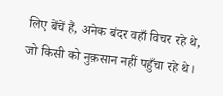लिए बेंचें हैं, अनेक बंदर वहाँ विचर रहे थे, जो किसी को नुक़सान नहीं पहुँचा रहे थे।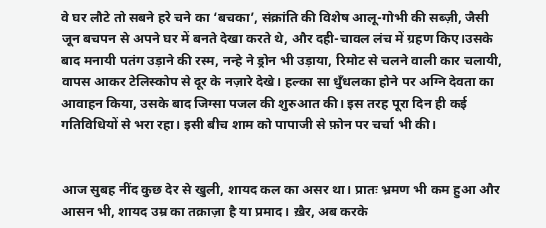वे घर लौटे तो सबने हरे चने का ‘बचका’, संक्रांति की विशेष आलू-गोभी की सब्ज़ी, जैसी जून बचपन से अपने घर में बनते देखा करते थे, और दही-चावल लंच में ग्रहण किए।उसके बाद मनायी पतंग उड़ाने की रस्म, नन्हे ने ड्रोन भी उड़ाया, रिमोट से चलने वाली कार चलायी, वापस आकर टेलिस्कोप से दूर के नज़ारे देखे। हल्का सा धुँधलका होने पर अग्नि देवता का आवाहन किया, उसके बाद जिग्सा पजल की शुरुआत की। इस तरह पूरा दिन ही कई गतिविधियों से भरा रहा। इसी बीच शाम को पापाजी से फ़ोन पर चर्चा भी की।


आज सुबह नींद कुछ देर से खुली, शायद कल का असर था। प्रातः भ्रमण भी कम हुआ और आसन भी, शायद उम्र का तक़ाज़ा है या प्रमाद। ख़ैर, अब करके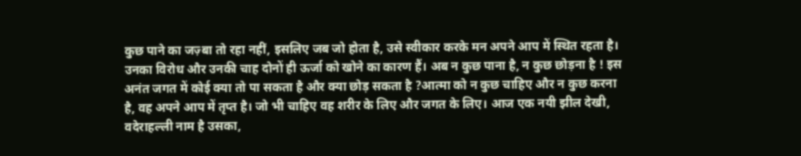कुछ पाने का जज़्बा तो रहा नहीं, इसलिए जब जो होता है, उसे स्वीकार करके मन अपने आप में स्थित रहता है। उनका विरोध और उनकी चाह दोनों ही ऊर्जा को खोने का कारण हैं। अब न कुछ पाना है, न कुछ छोड़ना है ! इस अनंत जगत में कोई क्या तो पा सकता है और क्या छोड़ सकता है ?आत्मा को न कुछ चाहिए और न कुछ करना है, वह अपने आप में तृप्त है। जो भी चाहिए वह शरीर के लिए और जगत के लिए। आज एक नयी झील देखी, वदेराहल्ली नाम है उसका,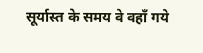सूर्यास्त के समय वे वहाँ गये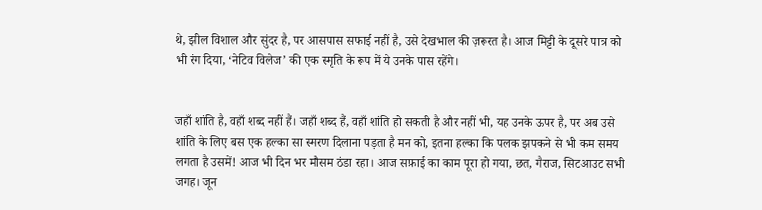थे, झील विशाल और सुंदर है, पर आसपास सफाई नहीं है, उसे देखभाल की ज़रूरत है। आज मिट्टी के दूसरे पात्र को भी रंग दिया, ‘नेटिव विलेज’ की एक स्मृति के रूप में ये उनके पास रहेंगे।


जहाँ शांति है, वहाँ शब्द नहीं हैं। जहाँ शब्द हैं, वहाँ शांति हो सकती है और नहीं भी, यह उनके ऊपर है, पर अब उसे शांति के लिए बस एक हल्का सा स्मरण दिलाना पड़ता है मन को, इतना हल्का कि पलक झपकने से भी कम समय लगता है उसमें! आज भी दिन भर मौसम ठंडा रहा। आज सफ़ाई का काम पूरा हो गया, छत, गैराज, सिटआउट सभी जगह। जून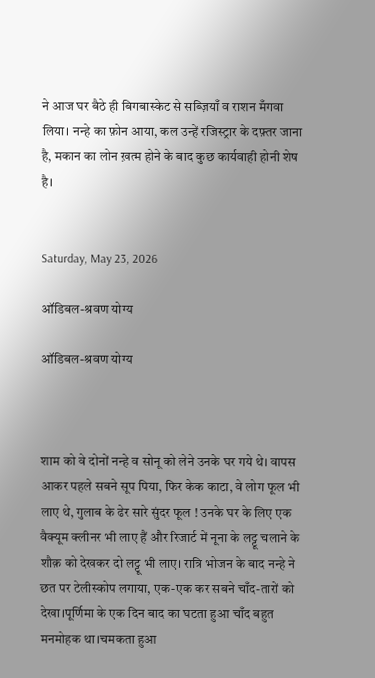ने आज घर बैठे ही बिगबास्केट से सब्ज़ियाँ व राशन मँगवा लिया। नन्हे का फ़ोन आया, कल उन्हें रजिस्ट्रार के दफ़्तर जाना है, मकान का लोन ख़त्म होने के बाद कुछ कार्यवाही होनी शेष है।


Saturday, May 23, 2026

ऑडिबल-श्रवण योग्य

ऑडिबल-श्रवण योग्य



शाम को वे दोनों नन्हे व सोनू को लेने उनके घर गये थे। वापस आकर पहले सबने सूप पिया, फिर केक काटा, वे लोग फूल भी लाए थे, गुलाब के ढेर सारे सुंदर फूल ! उनके घर के लिए एक वैक्यूम क्लीनर भी लाए हैं और रिजार्ट में नूना के लट्टू चलाने के शौक़ को देखकर दो लट्टू भी लाए। रात्रि भोजन के बाद नन्हे ने छत पर टेलीस्कोप लगाया, एक-एक कर सबने चाँद-तारों को देखा।पूर्णिमा के एक दिन बाद का घटता हुआ चाँद बहुत मनमोहक था।चमकता हुआ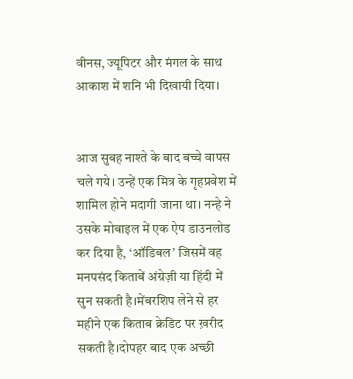वीनस, ज्यूपिटर और मंगल के साथ आकाश में शनि भी दिखायी दिया।


आज सुबह नाश्ते के बाद बच्चे वापस चले गये। उन्हें एक मित्र के गृहप्रवेश में शामिल होने मदागी जाना था। नन्हे ने उसके मोबाइल में एक ऐप डाउनलोड कर दिया है, ‘ऑडिबल’ जिसमें वह मनपसंद किताबें अंग्रेज़ी या हिंदी में सुन सकती है।मेंबरशिप लेने से हर महीने एक किताब क्रेडिट पर ख़रीद सकती है।दोपहर बाद एक अच्छी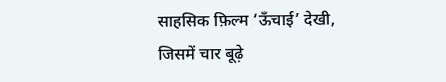साहसिक फ़िल्म ‘ऊँचाई’ देखी, जिसमें चार बूढ़े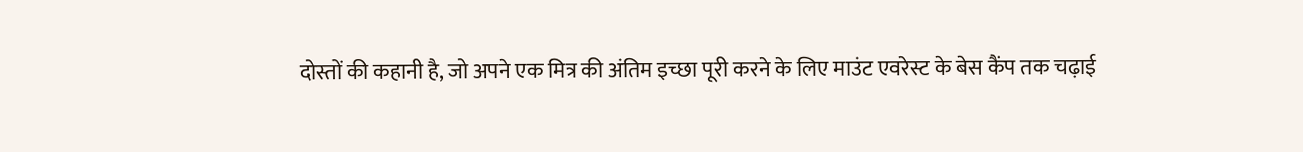दोस्तों की कहानी है, जो अपने एक मित्र की अंतिम इच्छा पूरी करने के लिए माउंट एवरेस्ट के बेस कैंप तक चढ़ाई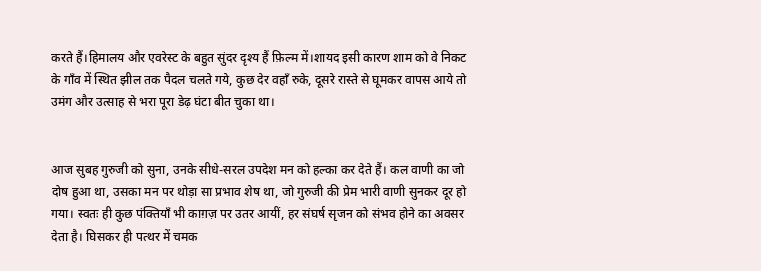करते हैं।हिमालय और एवरेस्ट के बहुत सुंदर दृश्य हैं फ़िल्म में।शायद इसी कारण शाम को वे निकट के गाँव में स्थित झील तक पैदल चलते गये, कुछ देर वहाँ रुके, दूसरे रास्ते से घूमकर वापस आये तो उमंग और उत्साह से भरा पूरा डेढ़ घंटा बीत चुका था।


आज सुबह गुरुजी को सुना, उनके सीधे-सरल उपदेश मन को हल्का कर देते हैं। कल वाणी का जो दोष हुआ था, उसका मन पर थोड़ा सा प्रभाव शेष था, जो गुरुजी की प्रेम भारी वाणी सुनकर दूर हो गया। स्वतः ही कुछ पंक्तियाँ भी काग़ज़ पर उतर आयीं, हर संघर्ष सृजन को संभव होने का अवसर देता है। घिसकर ही पत्थर में चमक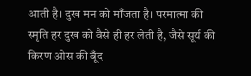आती है। दुख मन को माँजता है। परमात्मा की स्मृति हर दुख को वैसे ही हर लेती है, जैसे सूर्य की किरण ओस की बूँद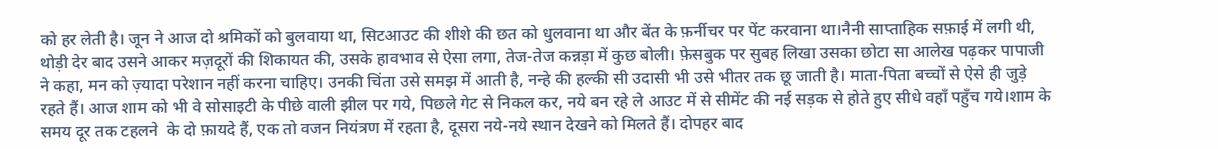को हर लेती है। जून ने आज दो श्रमिकों को बुलवाया था, सिटआउट की शीशे की छत को धुलवाना था और बेंत के फ़र्नीचर पर पेंट करवाना था।नैनी साप्ताहिक सफ़ाई में लगी थी, थोड़ी देर बाद उसने आकर मज़दूरों की शिकायत की, उसके हावभाव से ऐसा लगा, तेज-तेज कन्नड़ा में कुछ बोली। फ़ेसबुक पर सुबह लिखा उसका छोटा सा आलेख पढ़कर पापाजी ने कहा, मन को ज़्यादा परेशान नहीं करना चाहिए। उनकी चिंता उसे समझ में आती है, नन्हे की हल्की सी उदासी भी उसे भीतर तक छू जाती है। माता-पिता बच्चों से ऐसे ही जुड़े रहते हैं। आज शाम को भी वे सोसाइटी के पीछे वाली झील पर गये, पिछले गेट से निकल कर, नये बन रहे ले आउट में से सीमेंट की नई सड़क से होते हुए सीधे वहाँ पहुँच गये।शाम के समय दूर तक टहलने  के दो फ़ायदे हैं, एक तो वजन नियंत्रण में रहता है, दूसरा नये-नये स्थान देखने को मिलते हैं। दोपहर बाद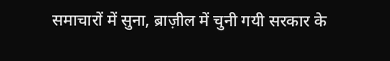समाचारों में सुना, ब्राज़ील में चुनी गयी सरकार के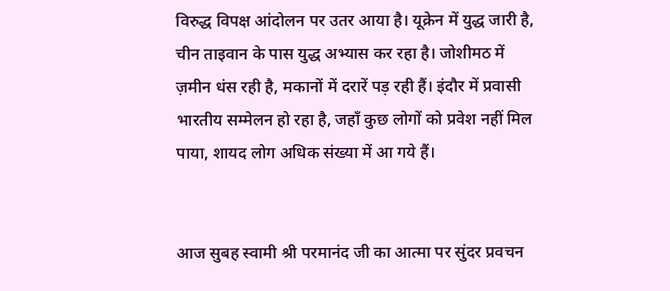विरुद्ध विपक्ष आंदोलन पर उतर आया है। यूक्रेन में युद्ध जारी है, चीन ताइवान के पास युद्ध अभ्यास कर रहा है। जोशीमठ में ज़मीन धंस रही है, मकानों में दरारें पड़ रही हैं। इंदौर में प्रवासी भारतीय सम्मेलन हो रहा है, जहाँ कुछ लोगों को प्रवेश नहीं मिल पाया, शायद लोग अधिक संख्या में आ गये हैं।


आज सुबह स्वामी श्री परमानंद जी का आत्मा पर सुंदर प्रवचन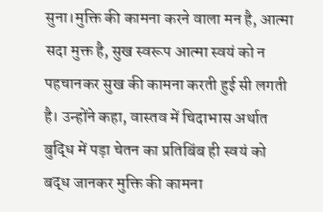सुना।मुक्ति की कामना करने वाला मन है, आत्मा सदा मुक्त है, सुख स्वरूप आत्मा स्वयं को न पहचानकर सुख की कामना करती हुई सी लगती है। उन्होंने कहा, वास्तव में चिदाभास अर्थात बुद्धि में पड़ा चेतन का प्रतिबिंब ही स्वयं को बद्ध जानकर मुक्ति की कामना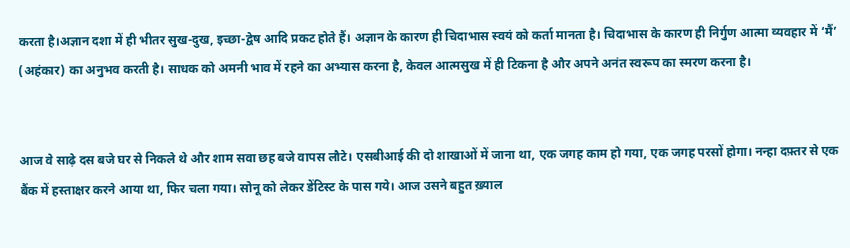करता है।अज्ञान दशा में ही भीतर सुख-दुख, इच्छा-द्वेष आदि प्रकट होते हैं। अज्ञान के कारण ही चिदाभास स्वयं को कर्ता मानता है। चिदाभास के कारण ही निर्गुण आत्मा व्यवहार में ‘मैं’ (अहंकार) का अनुभव करती है। साधक को अमनी भाव में रहने का अभ्यास करना है, केवल आत्मसुख में ही टिकना है और अपने अनंत स्वरूप का स्मरण करना है।


आज वे साढ़े दस बजे घर से निकले थे और शाम सवा छह बजे वापस लौटे। एसबीआई की दो शाखाओं में जाना था, एक जगह काम हो गया, एक जगह परसों होगा। नन्हा दफ़्तर से एक बैंक में हस्ताक्षर करने आया था, फिर चला गया। सोनू को लेकर डेंटिस्ट के पास गये। आज उसने बहुत ख़्याल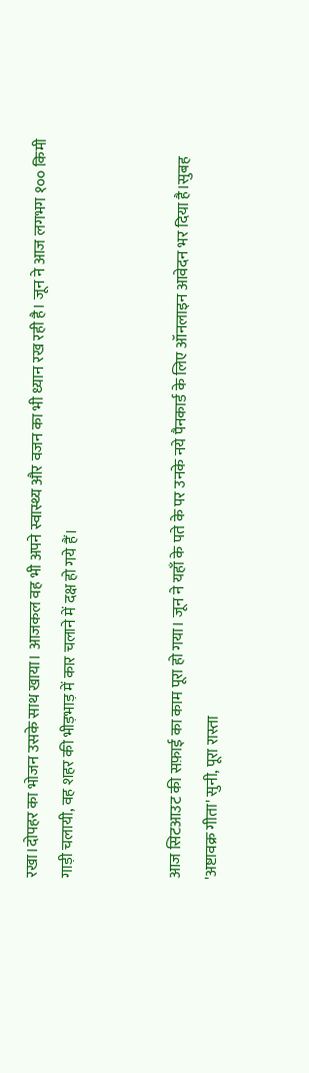रखा।दोपहर का भोजन उसके साथ खाया। आजकल वह भी अपने स्वास्थ्य और वजन का भी ध्यान रख रही है। जून ने आज लगभग १०० किमी गाड़ी चलायी, वह शहर की भीड़भाड़ में कार चलाने में दक्ष हो गये हैं।


आज सिटआउट की सफ़ाई का काम पूरा हो गया। जून ने यहाँ के पते के पर उनके नये पैनकार्ड के लिए ऑनलाइन आवेदन भर दिया है।सुबह 'अष्टावक्र गीता' सुनी, पूरा रास्ता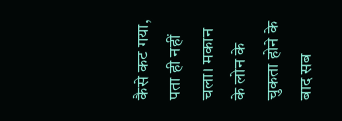कैसे कट गया, पता ही नहीं चला। मकान के लोन के चुकता होने के बाद सब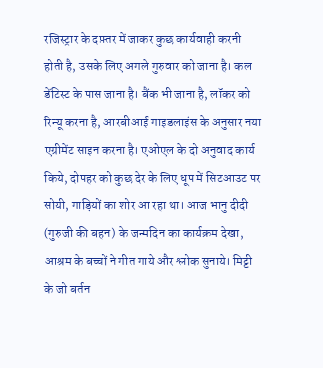रजिस्ट्रार के दफ़्तर में जाकर कुछ कार्यवाही करनी होती है, उसके लिए अगले गुरुवार को जाना है। कल डेंटिस्ट के पास जाना है। बैंक भी जाना है, लॉकर को रिन्यू करना है, आरबीआई गाइडलाइंस के अनुसार नया एग्रीमेंट साइन करना है। एओएल के दो अनुवाद कार्य किये, दोपहर को कुछ देर के लिए धूप में सिटआउट पर सोयी, गाड़ियों का शोर आ रहा था। आज भानु दीदी (गुरुजी की बहन) के जन्मदिन का कार्यक्रम देखा, आश्रम के बच्चों ने गीत गाये और श्लोक सुनाये। मिट्टी के जो बर्तन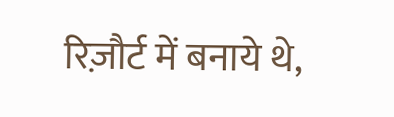रिज़ौर्ट में बनाये थे,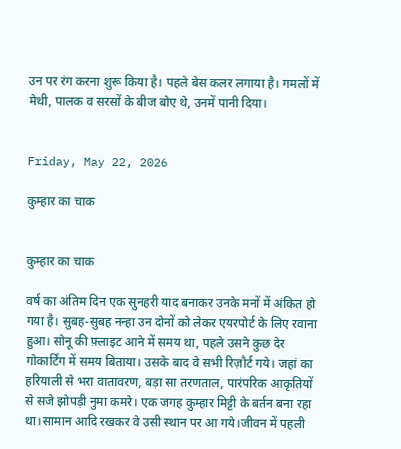उन पर रंग करना शुरू किया है। पहले बेस कलर लगाया है। गमलों में मेथी, पालक व सरसों के बीज बोए थे, उनमें पानी दिया।


Friday, May 22, 2026

कुम्हार का चाक


कुम्हार का चाक

वर्ष का अंतिम दिन एक सुनहरी याद बनाकर उनके मनों में अंकित हो गया है। सुबह-सुबह नन्हा उन दोनों को लेकर एयरपोर्ट के लिए रवाना हुआ। सोनू की फ़्लाइट आने में समय था, पहले उसने कुछ देर गोकार्टिंग में समय बिताया। उसके बाद वे सभी रिज़ौर्ट गये। जहां का हरियाली से भरा वातावरण, बड़ा सा तरणताल, पारंपरिक आकृतियों से सजे झोपड़ी नुमा कमरे। एक जगह कुम्हार मिट्टी के बर्तन बना रहा था।सामान आदि रखकर वे उसी स्थान पर आ गये।जीवन में पहली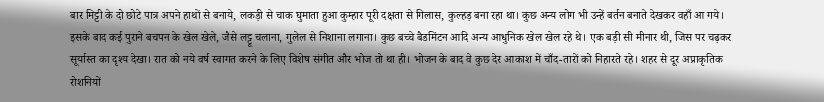बार मिट्टी के दो छोटे पात्र अपने हाथों से बनाये, लकड़ी से चाक घुमाता हुआ कुम्हार पूरी दक्षता से गिलास, कुल्हड़ बना रहा था। कुछ अन्य लोग भी उन्हें बर्तन बनाते देखकर वहाँ आ गये। इसके बाद कई पुराने बचपन के खेल खेले, जैसे लट्टू चलाना, गुलेल से निशाना लगाना। कुछ बच्चे बैडमिंटन आदि अन्य आधुनिक खेल खेल रहे थे। एक बड़ी सी मीनार थी, जिस पर चढ़कर सूर्यास्त का दृश्य देखा। रात को नये वर्ष स्वागत करने के लिए विशेष संगीत और भोज तो था ही। भोजन के बाद वे कुछ देर आकाश में चाँद-तारों को निहारते रहे। शहर से दूर अप्राकृतिक रोशनियों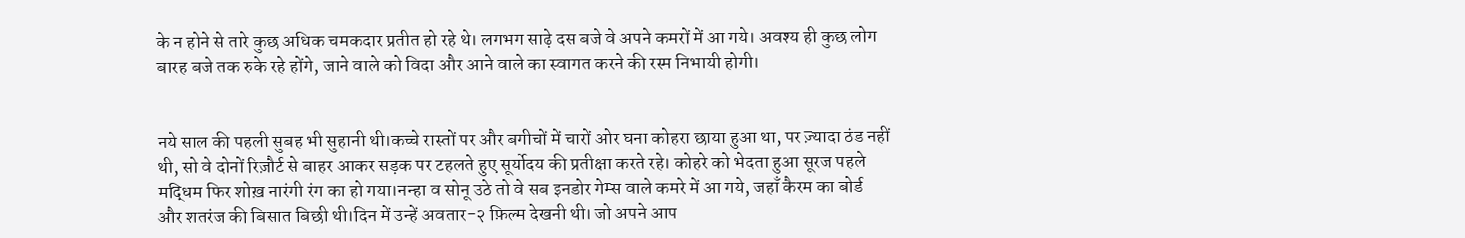के न होने से तारे कुछ अधिक चमकदार प्रतीत हो रहे थे। लगभग साढ़े दस बजे वे अपने कमरों में आ गये। अवश्य ही कुछ लोग बारह बजे तक रुके रहे होंगे, जाने वाले को विदा और आने वाले का स्वागत करने की रस्म निभायी होगी।


नये साल की पहली सुबह भी सुहानी थी।कच्चे रास्तों पर और बगीचों में चारों ओर घना कोहरा छाया हुआ था, पर ज़्यादा ठंड नहीं थी, सो वे दोनों रिज़ौर्ट से बाहर आकर सड़क पर टहलते हुए सूर्योदय की प्रतीक्षा करते रहे। कोहरे को भेदता हुआ सूरज पहले मद्धिम फिर शोख़ नारंगी रंग का हो गया।नन्हा व सोनू उठे तो वे सब इनडोर गेम्स वाले कमरे में आ गये, जहाँ कैरम का बोर्ड और शतरंज की बिसात बिछी थी।दिन में उन्हें अवतार-२ फ़िल्म देखनी थी। जो अपने आप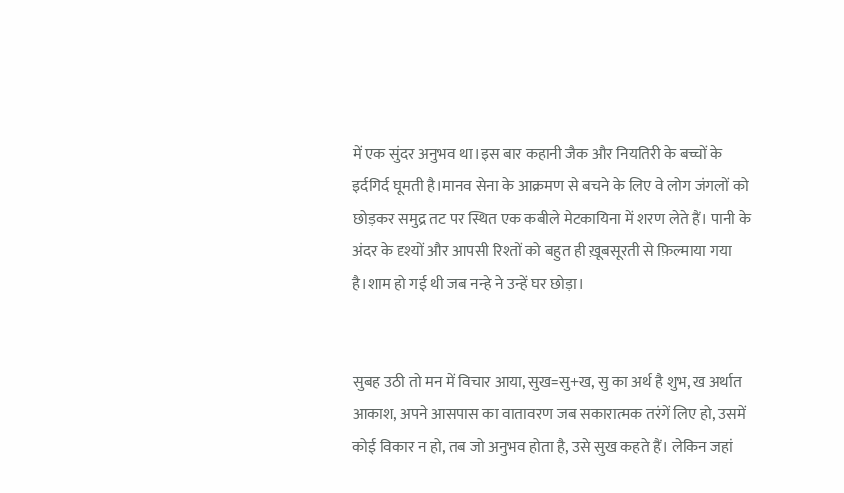में एक सुंदर अनुभव था।इस बार कहानी जैक और नियतिरी के बच्चों के इर्दगिर्द घूमती है।मानव सेना के आक्रमण से बचने के लिए वे लोग जंगलों को छोड़कर समुद्र तट पर स्थित एक कबीले मेटकायिना में शरण लेते हैं। पानी के अंदर के दृश्यों और आपसी रिश्तों को बहुत ही ख़ूबसूरती से फ़िल्माया गया है।शाम हो गई थी जब नन्हे ने उन्हें घर छोड़ा।


सुबह उठी तो मन में विचार आया, सुख=सु+ख, सु का अर्थ है शुभ, ख अर्थात आकाश, अपने आसपास का वातावरण जब सकारात्मक तरंगें लिए हो, उसमें कोई विकार न हो, तब जो अनुभव होता है, उसे सुख कहते हैं। लेकिन जहां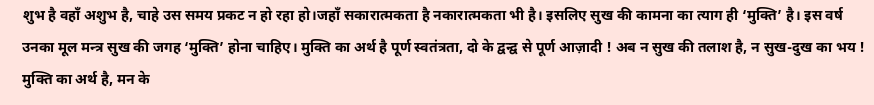शुभ है वहाँ अशुभ है, चाहे उस समय प्रकट न हो रहा हो।जहाँ सकारात्मकता है नकारात्मकता भी है। इसलिए सुख की कामना का त्याग ही ‘मुक्ति’ है। इस वर्ष उनका मूल मन्त्र सुख की जगह ‘मुक्ति’ होना चाहिए। मुक्ति का अर्थ है पूर्ण स्वतंत्रता, दो के द्वन्द्व से पूर्ण आज़ादी ! अब न सुख की तलाश है, न सुख-दुख का भय ! मुक्ति का अर्थ है, मन के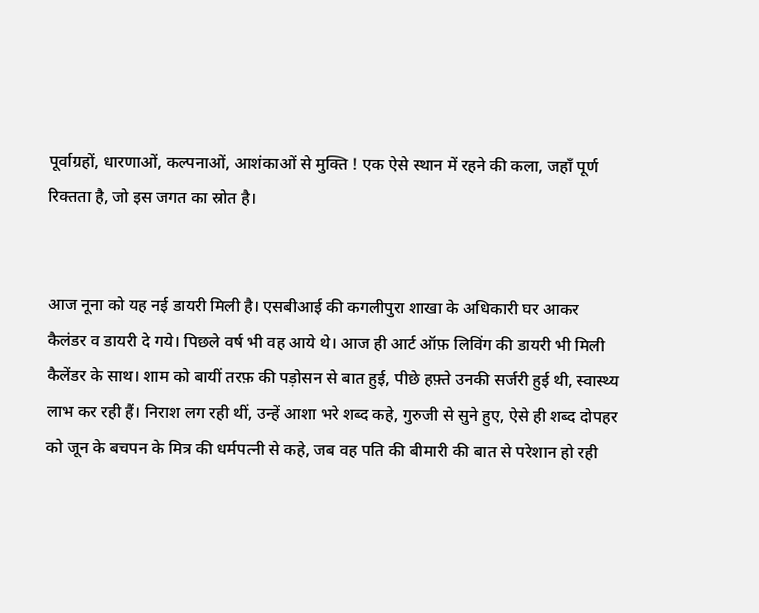पूर्वाग्रहों, धारणाओं, कल्पनाओं, आशंकाओं से मुक्ति ! एक ऐसे स्थान में रहने की कला, जहाँ पूर्ण रिक्तता है, जो इस जगत का स्रोत है।


आज नूना को यह नई डायरी मिली है। एसबीआई की कगलीपुरा शाखा के अधिकारी घर आकर कैलंडर व डायरी दे गये। पिछले वर्ष भी वह आये थे। आज ही आर्ट ऑफ़ लिविंग की डायरी भी मिली कैलेंडर के साथ। शाम को बायीं तरफ़ की पड़ोसन से बात हुई, पीछे हफ़्ते उनकी सर्जरी हुई थी, स्वास्थ्य लाभ कर रही हैं। निराश लग रही थीं, उन्हें आशा भरे शब्द कहे, गुरुजी से सुने हुए, ऐसे ही शब्द दोपहर को जून के बचपन के मित्र की धर्मपत्नी से कहे, जब वह पति की बीमारी की बात से परेशान हो रही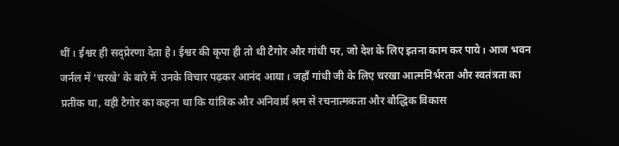थीं। ईश्वर ही सद्प्रेरणा देता है। ईश्वर की कृपा ही तो थी टैगोर और गांधी पर, जो देश के लिए इतना काम कर पाये। आज भवन जर्नल में ‘चरखे’ के बारे में  उनके विचार पढ़कर आनंद आया। जहाँ गांधी जी के लिए चरखा आत्मनिर्भरता और स्वतंत्रता का प्रतीक था, वही टैगोर का कहना था कि यांत्रिक और अनिवार्य श्रम से रचनात्मकता और बौद्धिक विकास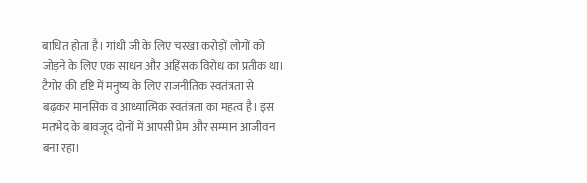बाधित होता है। गांधी जी के लिए चरखा करोड़ों लोगों को जोड़ने के लिए एक साधन और अहिंसक विरोध का प्रतीक था। टैगोर की दृष्टि में मनुष्य के लिए राजनीतिक स्वतंत्रता से बढ़कर मानसिक व आध्यात्मिक स्वतंत्रता का महत्व है। इस मतभेद के बावजूद दोनों में आपसी प्रेम और सम्मान आजीवन बना रहा।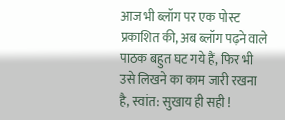आज भी ब्लॉग पर एक पोस्ट प्रकाशित की, अब ब्लॉग पढ़ने वाले पाठक बहुत घट गये हैं, फिर भी उसे लिखने का काम जारी रखना है, स्वांत: सुखाय ही सही !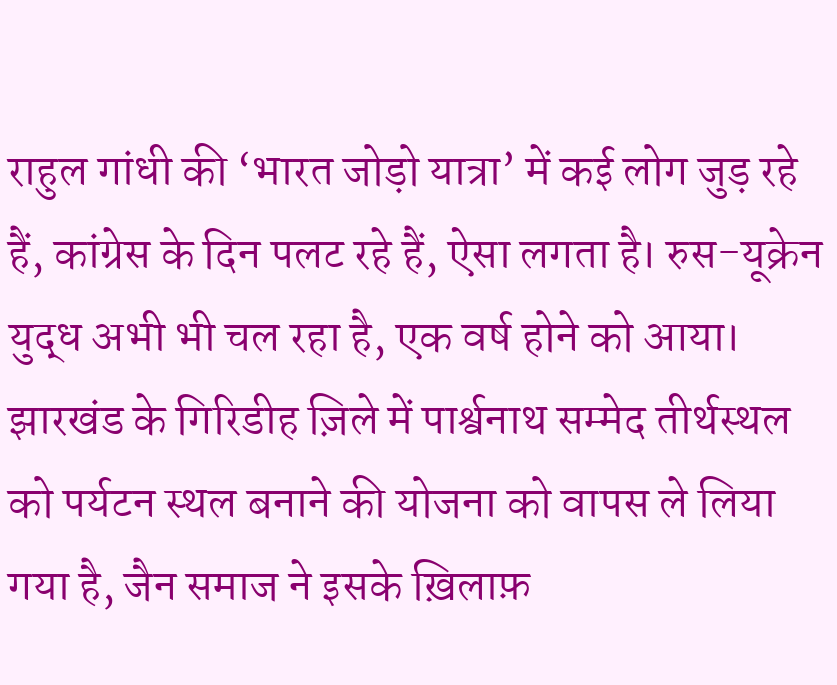राहुल गांधी की ‘भारत जोड़ो यात्रा’ में कई लोग जुड़ रहे हैं, कांग्रेस के दिन पलट रहे हैं, ऐसा लगता है। रुस-यूक्रेन युद्ध अभी भी चल रहा है, एक वर्ष होने को आया। झारखंड के गिरिडीह ज़िले में पार्श्वनाथ सम्मेद तीर्थस्थल को पर्यटन स्थल बनाने की योजना को वापस ले लिया गया है, जैन समाज ने इसके ख़िलाफ़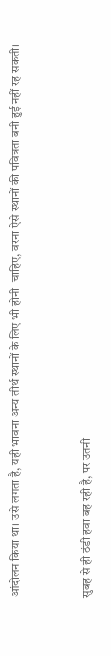आंदोलन किया था। उसे लगता है, यही भावना अन्य तीर्थ स्थानों के लिए भी होनी  चाहिए, वरना ऐसे स्थानों की पवित्रता बनी हुई नहीं रह सकती।


सुबह से ही ठंडी हवा बह रही है, पर उतनी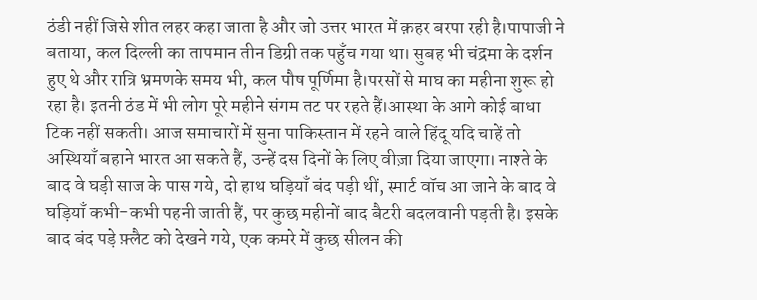ठंडी नहीं जिसे शीत लहर कहा जाता है और जो उत्तर भारत में क़हर बरपा रही है।पापाजी ने बताया, कल दिल्ली का तापमान तीन डिग्री तक पहुँच गया था। सुबह भी चंद्रमा के दर्शन हुए थे और रात्रि भ्रमणके समय भी, कल पौष पूर्णिमा है।परसों से माघ का महीना शुरू हो रहा है। इतनी ठंड में भी लोग पूरे महीने संगम तट पर रहते हैं।आस्था के आगे कोई बाधा टिक नहीं सकती। आज समाचारों में सुना पाकिस्तान में रहने वाले हिंदू यदि चाहें तो अस्थियाँ बहाने भारत आ सकते हैं, उन्हें दस दिनों के लिए वीज़ा दिया जाएगा। नाश्ते के बाद वे घड़ी साज के पास गये, दो हाथ घड़ियाँ बंद पड़ी थीं, स्मार्ट वॉच आ जाने के बाद वे घड़ियाँ कभी-कभी पहनी जाती हैं, पर कुछ महीनों बाद बैटरी बदलवानी पड़ती है। इसके बाद बंद पड़े फ़्लैट को देखने गये, एक कमरे में कुछ सीलन की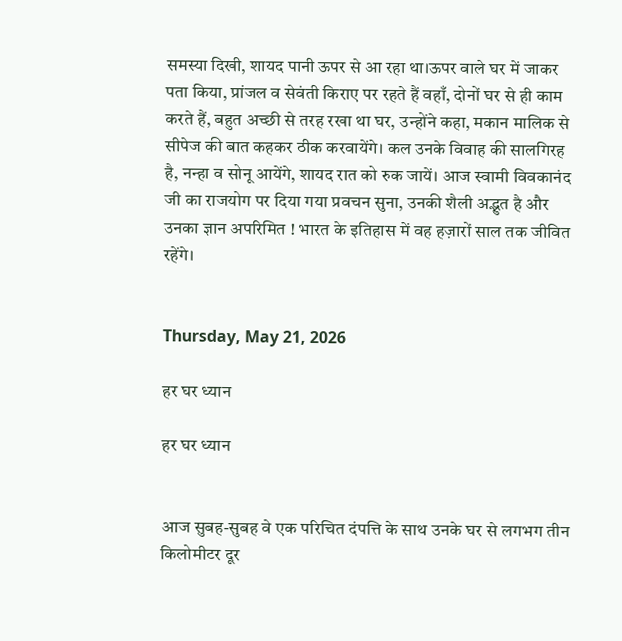समस्या दिखी, शायद पानी ऊपर से आ रहा था।ऊपर वाले घर में जाकर पता किया, प्रांजल व सेवंती किराए पर रहते हैं वहाँ, दोनों घर से ही काम करते हैं, बहुत अच्छी से तरह रखा था घर, उन्होंने कहा, मकान मालिक से सीपेज की बात कहकर ठीक करवायेंगे। कल उनके विवाह की सालगिरह है, नन्हा व सोनू आयेंगे, शायद रात को रुक जायें। आज स्वामी विवकानंद जी का राजयोग पर दिया गया प्रवचन सुना, उनकी शैली अद्भुत है और उनका ज्ञान अपरिमित ! भारत के इतिहास में वह हज़ारों साल तक जीवित रहेंगे।


Thursday, May 21, 2026

हर घर ध्यान

हर घर ध्यान


आज सुबह-सुबह वे एक परिचित दंपत्ति के साथ उनके घर से लगभग तीन किलोमीटर दूर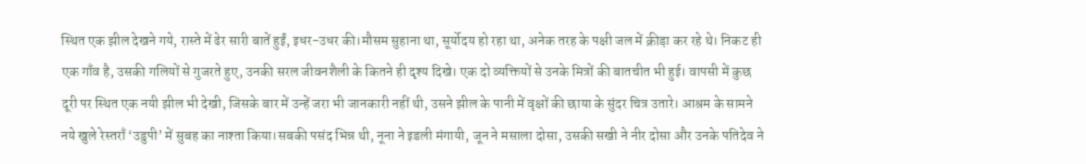स्थित एक झील देखने गये, रास्ते में ढेर सारी बातें हुईं, इधर-उधर की।मौसम सुहाना था, सूर्योदय हो रहा था, अनेक तरह के पक्षी जल में क्रीड़ा कर रहे थे। निकट ही एक गाँव है, उसकी गलियों से गुजरते हुए, उनकी सरल जीवनशैली के कितने ही दृश्य दिखे। एक दो व्यक्तियों से उनके मित्रों की बातचीत भी हुई। वापसी में कुछ दूरी पर स्थित एक नयी झील भी देखी, जिसके बार में उन्हें जरा भी जानकारी नहीं थी, उसने झील के पानी में वृक्षों की छाया के सुंदर चित्र उतारे। आश्रम के सामने नये खुले रेस्तराँ ‘उडुपी’ में सुबह का नाश्ता किया।सबकी पसंद भिन्न थी, नूना ने इडली मंगायी, जून ने मसाला दोसा, उसकी सखी ने नीर दोसा और उनके पतिदेव ने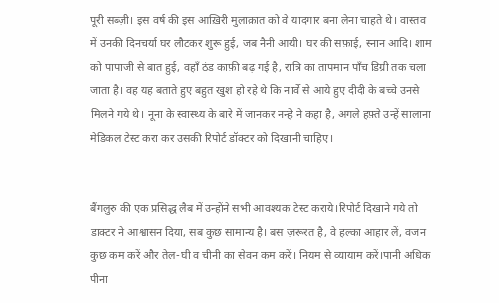पूरी सब्ज़ी। इस वर्ष की इस आख़िरी मुलाक़ात को वे यादगार बना लेना चाहते थे। वास्तव में उनकी दिनचर्या घर लौटकर शुरू हुई, जब नैनी आयी। घर की सफ़ाई, स्नान आदि। शाम को पापाजी से बात हुई, वहाँ ठंड काफ़ी बढ़ गई है, रात्रि का तापमान पाँच डिग्री तक चला जाता है। वह यह बताते हुए बहुत खुश हो रहे थे कि नार्वे से आये हुए दीदी के बच्चे उनसे मिलने गये थे। नूना के स्वास्थ्य के बारे में जानकर नन्हे ने कहा है, अगले हफ़्ते उन्हें सालाना मेडिकल टेस्ट करा कर उसकी रिपोर्ट डॉक्टर को दिखानी चाहिए।


बैंगलुरु की एक प्रसिद्ध लैब में उन्होंने सभी आवश्यक टेस्ट कराये।रिपोर्ट दिखाने गये तो डाक्टर ने आश्वासन दिया, सब कुछ सामान्य है। बस ज़रूरत है, वे हल्का आहार लें, वजन कुछ कम करें और तेल-घी व चीनी का सेवन कम करें। नियम से व्यायाम करें।पानी अधिक पीना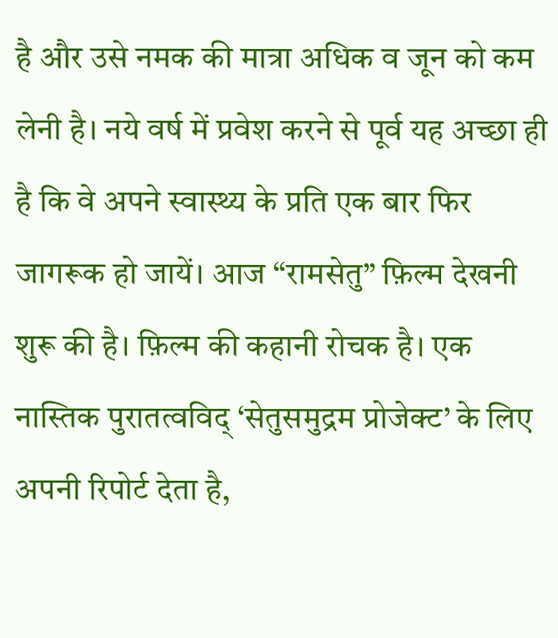है और उसे नमक की मात्रा अधिक व जून को कम लेनी है। नये वर्ष में प्रवेश करने से पूर्व यह अच्छा ही है कि वे अपने स्वास्थ्य के प्रति एक बार फिर जागरूक हो जायें। आज “रामसेतु” फ़िल्म देखनी शुरू की है। फ़िल्म की कहानी रोचक है। एक नास्तिक पुरातत्वविद् ‘सेतुसमुद्रम प्रोजेक्ट’ के लिए अपनी रिपोर्ट देता है,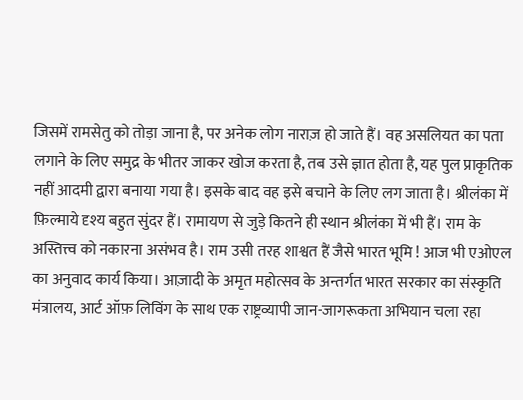जिसमें रामसेतु को तोड़ा जाना है, पर अनेक लोग नाराज़ हो जाते हैं। वह असलियत का पता लगाने के लिए समुद्र के भीतर जाकर खोज करता है, तब उसे ज्ञात होता है, यह पुल प्राकृतिक नहीं आदमी द्वारा बनाया गया है। इसके बाद वह इसे बचाने के लिए लग जाता है। श्रीलंका में फ़िल्माये दृश्य बहुत सुंदर हैं। रामायण से जुड़े कितने ही स्थान श्रीलंका में भी हैं। राम के अस्तित्त्व को नकारना असंभव है। राम उसी तरह शाश्वत हैं जैसे भारत भूमि ! आज भी एओएल का अनुवाद कार्य किया। आज़ादी के अमृत महोत्सव के अन्तर्गत भारत सरकार का संस्कृति मंत्रालय, आर्ट ऑफ़ लिविंग के साथ एक राष्ट्रव्यापी जान-जागरूकता अभियान चला रहा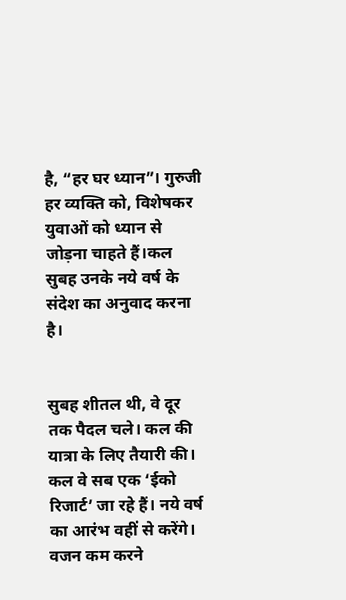है, “हर घर ध्यान”। गुरुजी हर व्यक्ति को, विशेषकर युवाओं को ध्यान से जोड़ना चाहते हैं।कल सुबह उनके नये वर्ष के संदेश का अनुवाद करना है।


सुबह शीतल थी, वे दूर तक पैदल चले। कल की यात्रा के लिए तैयारी की। कल वे सब एक ‘ईको रिजार्ट’ जा रहे हैं। नये वर्ष का आरंभ वहीं से करेंगे। वजन कम करने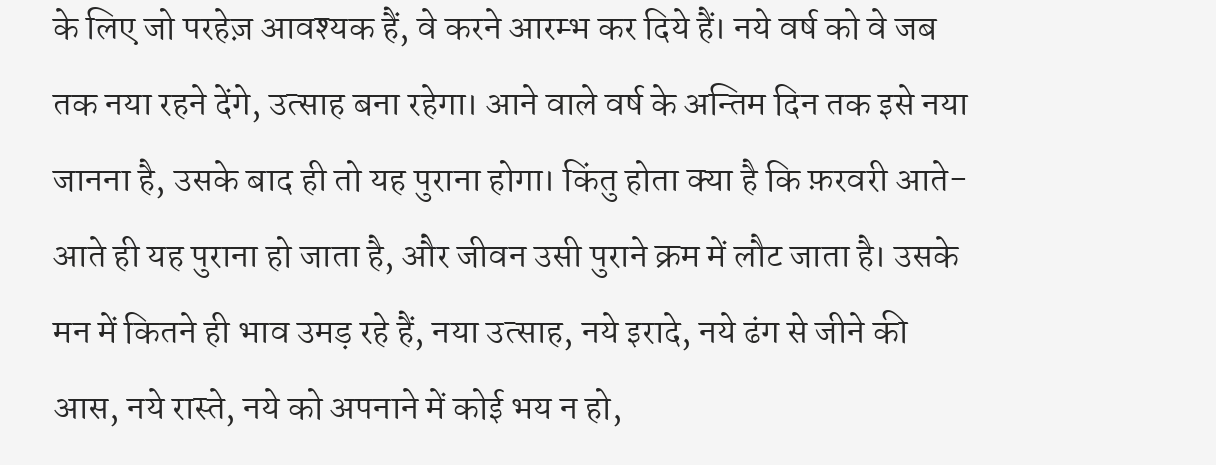के लिए जो परहेज़ आवश्यक हैं, वे करने आरम्भ कर दिये हैं। नये वर्ष को वे जब तक नया रहने देंगे, उत्साह बना रहेगा। आने वाले वर्ष के अन्तिम दिन तक इसे नया जानना है, उसके बाद ही तो यह पुराना होगा। किंतु होता क्या है कि फ़रवरी आते-आते ही यह पुराना हो जाता है, और जीवन उसी पुराने क्रम में लौट जाता है। उसके मन में कितने ही भाव उमड़ रहे हैं, नया उत्साह, नये इरादे, नये ढंग से जीने की आस, नये रास्ते, नये को अपनाने में कोई भय न हो,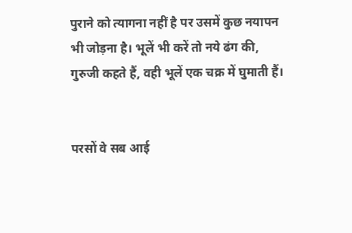पुराने को त्यागना नहीं है पर उसमें कुछ नयापन भी जोड़ना है। भूलें भी करें तो नये ढंग की, गुरुजी कहते हैं, वही भूलें एक चक्र में घुमाती हैं।


परसों वे सब आई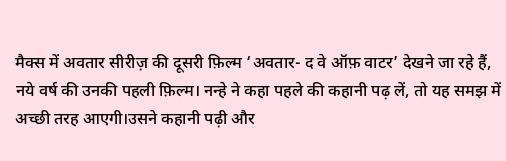मैक्स में अवतार सीरीज़ की दूसरी फ़िल्म ‘अवतार- द वे ऑफ़ वाटर’ देखने जा रहे हैं, नये वर्ष की उनकी पहली फ़िल्म। नन्हे ने कहा पहले की कहानी पढ़ लें, तो यह समझ में अच्छी तरह आएगी।उसने कहानी पढ़ी और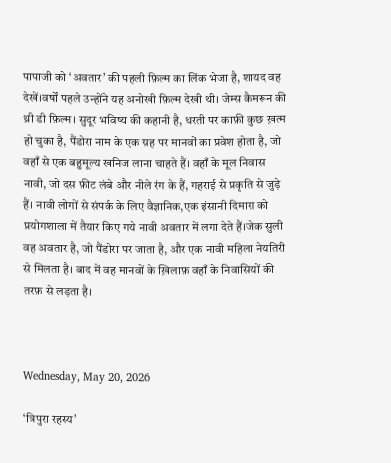पापाजी को ‘अवतार’ की पहली फ़िल्म का लिंक भेजा है, शायद वह देखें।वर्षों पहले उन्होंने यह अनोखी फ़िल्म देखी थी। जेम्स कैमरून की थ्री डी फ़िल्म। सुदूर भविष्य की कहानी है, धरती पर काफ़ी कुछ ख़त्म हो चुका है, पैंडोरा नाम के एक ग्रह पर मानवों का प्रवेश होता है, जो वहाँ से एक बहुमूल्य खनिज लाना चाहते हैं। वहाँ के मूल निवास नावी, जो दस फ़ीट लंबे और नीले रंग के हैं, गहराई से प्रकृति से जुड़े हैं। नावी लोगों से संपर्क के लिए वैज्ञानिक,एक इंसानी दिमाग़ को प्रयोगशाला में तैयार किए गये नावी अवतार में लगा देते हैं।जेक सुली वह अवतार है, जो पैंडोरा पर जाता है, और एक नावी महिला नेयतिरी से मिलता है। बाद में वह मानवों के ख़िलाफ़ वहाँ के निवासियों की तरफ़ से लड़ता है।



Wednesday, May 20, 2026

‘त्रिपुरा रहस्य’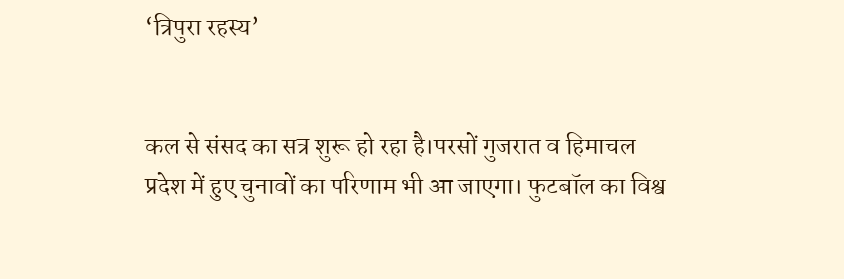‘त्रिपुरा रहस्य’


कल से संसद का सत्र शुरू हो रहा है।परसों गुजरात व हिमाचल प्रदेश में हुए चुनावों का परिणाम भी आ जाएगा। फुटबॉल का विश्व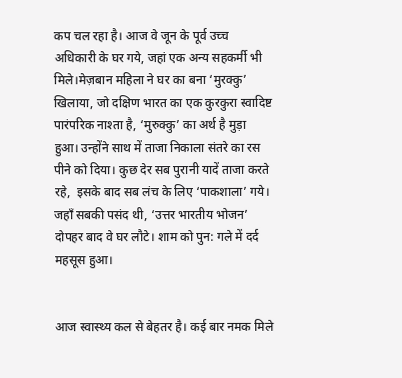कप चल रहा है। आज वे जून के पूर्व उच्च अधिकारी के घर गये, जहां एक अन्य सहकर्मी भी मिले।मेज़बान महिला ने घर का बना ‘मुरक्कु’ खिलाया, जो दक्षिण भारत का एक कुरकुरा स्वादिष्ट पारंपरिक नाश्ता है, ‘मुरुक्कु’ का अर्थ है मुड़ा हुआ। उन्होंने साथ में ताजा निकाला संतरे का रस पीने को दिया। कुछ देर सब पुरानी यादें ताजा करते रहे,  इसके बाद सब लंच के लिए ‘पाकशाला’ गये। जहाँ सबकी पसंद थी, ‘उत्तर भारतीय भोजन’ दोपहर बाद वे घर लौटे। शाम को पुन: गले में दर्द महसूस हुआ।


आज स्वास्थ्य कल से बेहतर है। कई बार नमक मिले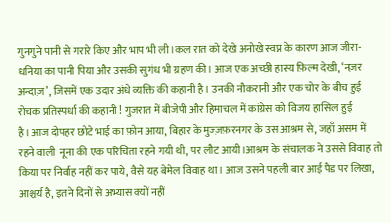गुनगुने पानी से गरारे किए और भाप भी ली।कल रात को देखे अनोखे स्वप्न के कारण आज जीरा-धनिया का पानी पिया और उसकी सुगंध भी ग्रहण की। आज एक अच्छी हास्य फ़िल्म देखी, ‘नज़र अन्दाज़’, जिसमें एक उदार अंधे व्यक्ति की कहानी है। उनकी नौकरानी और एक चोर के बीच हुई रोचक प्रतिस्पर्धा की कहानी ! गुजरात में बीजेपी और हिमाचल में कांग्रेस को विजय हासिल हुई है।आज दोपहर छोटे भाई का फ़ोन आया, बिहार के मुज्ज़फ़रनगर के उस आश्रम से, जहाँ असम में रहने वाली  नूना की एक परिचिता रहने गयी थी, पर लौट आयी।आश्रम के संचालक ने उससे विवाह तो किया पर निर्वाह नहीं कर पाये, वैसे यह बेमेल विवाह था। आज उसने पहली बार आई पैड पर लिखा, आश्चर्य है, इतने दिनों से अभ्यास क्यों नहीं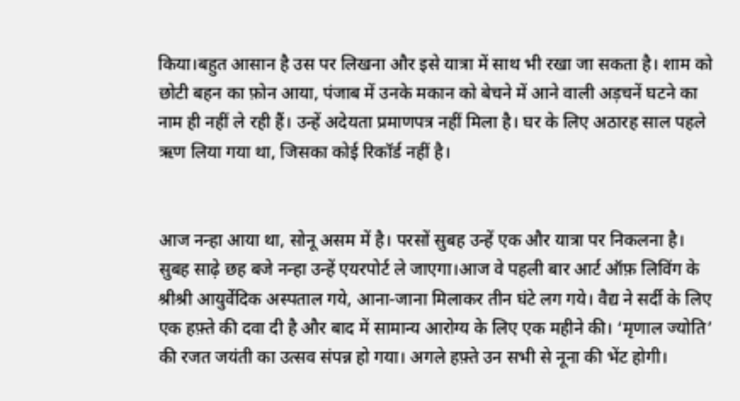किया।बहुत आसान है उस पर लिखना और इसे यात्रा में साथ भी रखा जा सकता है। शाम को छोटी बहन का फ़ोन आया, पंजाब में उनके मकान को बेचने में आने वाली अड़चनें घटने का नाम ही नहीं ले रही हैं। उन्हें अदेयता प्रमाणपत्र नहीं मिला है। घर के लिए अठारह साल पहले ऋण लिया गया था, जिसका कोई रिकॉर्ड नहीं है।


आज नन्हा आया था, सोनू असम में है। परसों सुबह उन्हें एक और यात्रा पर निकलना है। सुबह साढ़े छह बजे नन्हा उन्हें एयरपोर्ट ले जाएगा।आज वे पहली बार आर्ट ऑफ़ लिविंग के श्रीश्री आयुर्वेदिक अस्पताल गये, आना-जाना मिलाकर तीन घंटे लग गये। वैद्य ने सर्दी के लिए एक हफ़्ते की दवा दी है और बाद में सामान्य आरोग्य के लिए एक महीने की। ‘मृणाल ज्योति’ की रजत जयंती का उत्सव संपन्न हो गया। अगले हफ़्ते उन सभी से नूना की भेंट होगी।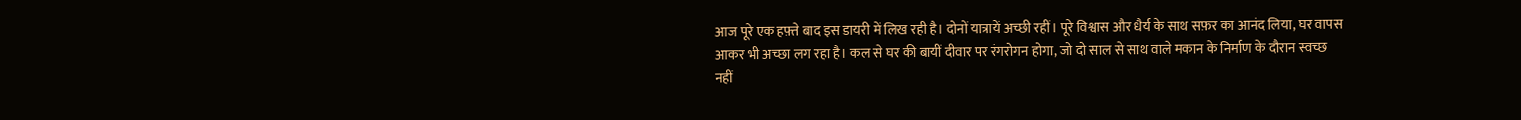आज पूरे एक हफ़्ते बाद इस डायरी में लिख रही है। दोनों यात्रायें अच्छी रहीं। पूरे विश्वास और धैर्य के साथ सफ़र का आनंद लिया, घर वापस आकर भी अच्छा लग रहा है। कल से घर की बायीं दीवार पर रंगरोगन होगा, जो दो साल से साथ वाले मकान के निर्माण के दौरान स्वच्छ नहीं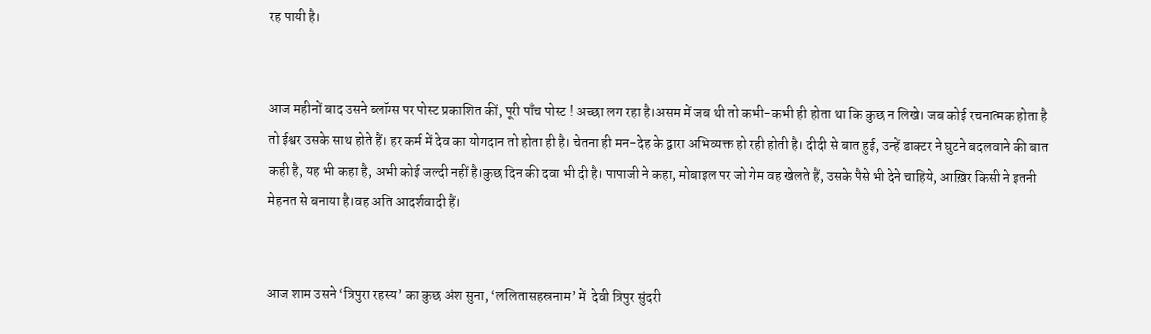रह पायी है।


आज महीनों बाद उसने ब्लॉग्स पर पोस्ट प्रकाशित कीं, पूरी पाँच पोस्ट ! अच्छा लग रहा है।असम में जब थी तो कभी-कभी ही होता था कि कुछ न लिखे। जब कोई रचनात्मक होता है तो ईश्वर उसके साथ होते हैं। हर कर्म में देव का योगदान तो होता ही है। चेतना ही मन-देह के द्वारा अभिव्यक्त हो रही होती है। दीदी से बात हुई, उन्हें डाक्टर ने घुटने बदलवाने की बात कही है, यह भी कहा है, अभी कोई जल्दी नहीं है।कुछ दिन की दवा भी दी है। पापाजी ने कहा, मोबाइल पर जो गेम वह खेलते हैं, उसके पैसे भी देने चाहिये, आख़िर किसी ने इतनी मेहनत से बनाया है।वह अति आदर्शवादी हैं।


आज शाम उसने ‘त्रिपुरा रहस्य’ का कुछ अंश सुना, ‘ललितासहस्रनाम’ में  देवी त्रिपुर सुंदरी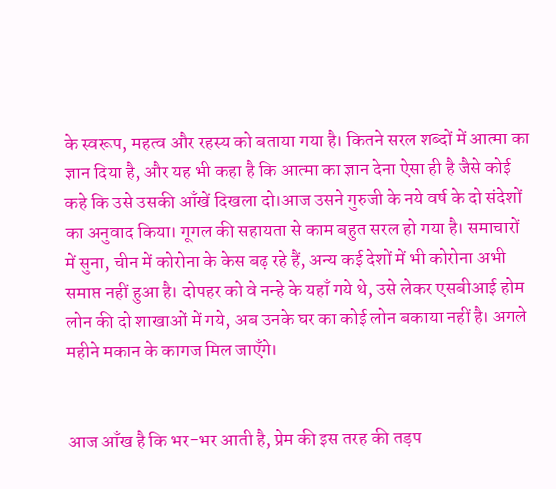के स्वरूप, महत्व और रहस्य को बताया गया है। कितने सरल शब्दों में आत्मा का ज्ञान दिया है, और यह भी कहा है कि आत्मा का ज्ञान देना ऐसा ही है जैसे कोई कहे कि उसे उसकी आँखें दिखला दो।आज उसने गुरुजी के नये वर्ष के दो संदेशों का अनुवाद किया। गूगल की सहायता से काम बहुत सरल हो गया है। समाचारों में सुना, चीन में कोरोना के केस बढ़ रहे हैं, अन्य कई देशों में भी कोरोना अभी समाप्त नहीं हुआ है। दोपहर को वे नन्हे के यहाँ गये थे, उसे लेकर एसबीआई होम लोन की दो शाखाओं में गये, अब उनके घर का कोई लोन बकाया नहीं है। अगले महीने मकान के कागज मिल जाएँगे।


आज आँख है कि भर-भर आती है, प्रेम की इस तरह की तड़प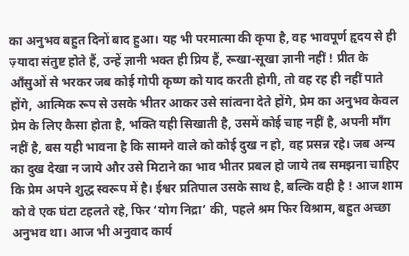का अनुभव बहुत दिनों बाद हुआ। यह भी परमात्मा की कृपा है, वह भावपूर्ण हृदय से ही ज़्यादा संतुष्ट होते हैं, उन्हें ज्ञानी भक्त ही प्रिय हैं, रूखा-सूखा ज्ञानी नहीं ! प्रीत के आँसुओं से भरकर जब कोई गोपी कृष्ण को याद करती होगी, तो वह रह ही नहीं पाते होंगे, आत्मिक रूप से उसके भीतर आकर उसे सांत्वना देते होंगे, प्रेम का अनुभव केवल प्रेम के लिए कैसा होता है, भक्ति यही सिखाती है, उसमें कोई चाह नहीं है, अपनी माँग नहीं है, बस यही भावना है कि सामने वाले को कोई दुख न हो, वह प्रसन्न रहे। जब अन्य का दुख देखा न जाये और उसे मिटाने का भाव भीतर प्रबल हो जाये तब समझना चाहिए कि प्रेम अपने शुद्ध स्वरूप में है। ईश्वर प्रतिपाल उसके साथ है, बल्कि वही है ! आज शाम को वे एक घंटा टहलते रहे, फिर ‘योग निद्रा’ की, पहले श्रम फिर विश्राम, बहुत अच्छा अनुभव था। आज भी अनुवाद कार्य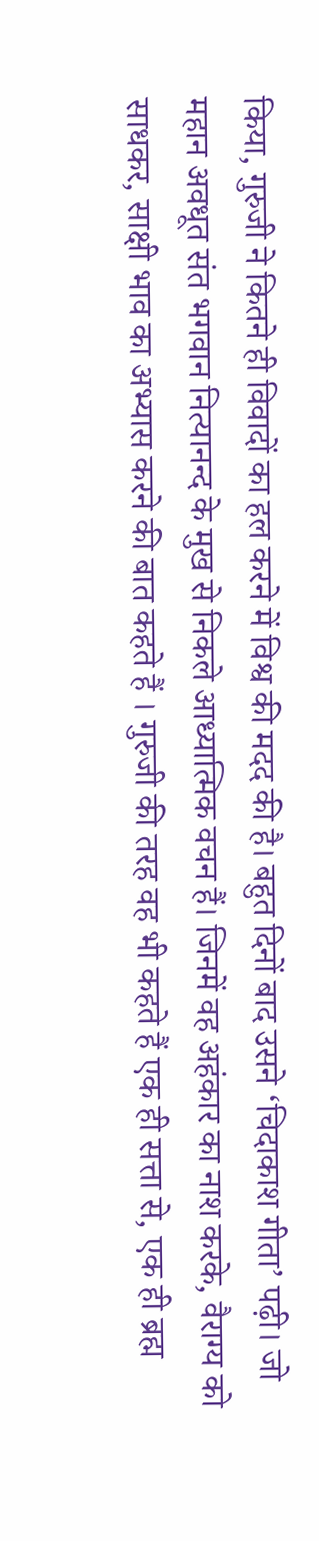किया, गुरुजी ने कितने ही विवादों का हल करने में विश्व की मदद की है। बहुत दिनों बाद उसने ‘चिदाकाश गीता’ पढ़ी। जो महान अवधूत संत भगवान नित्यानन्द के मुख से निकले आध्यात्मिक वचन हैं। जिनमें वह अहंकार का नाश करके, वैराग्य को साधकर, साक्षी भाव का अभ्यास करने की बात कहते हैं । गुरुजी की तरह वह भी कहते हैं एक ही सत्ता से, एक ही ब्रह्म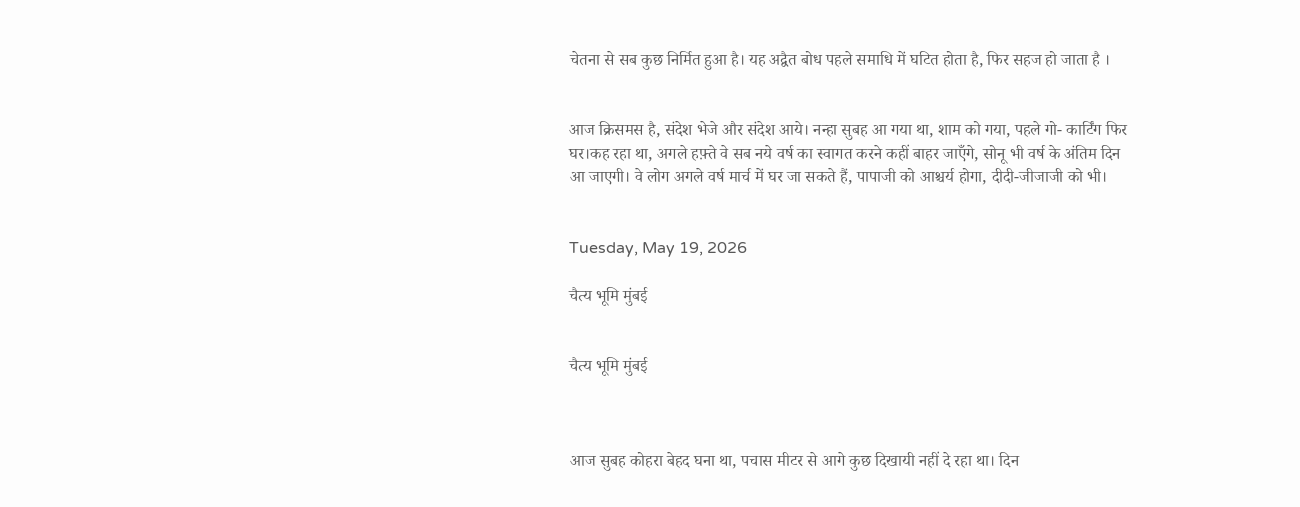चेतना से सब कुछ निर्मित हुआ है। यह अद्वैत बोध पहले समाधि में घटित होता है, फिर सहज हो जाता है ।


आज क्रिसमस है, संदेश भेजे और संदेश आये। नन्हा सुबह आ गया था, शाम को गया, पहले गो- कार्टिंग फिर घर।कह रहा था, अगले हफ़्ते वे सब नये वर्ष का स्वागत करने कहीं बाहर जाएँगे, सोनू भी वर्ष के अंतिम दिन आ जाएगी। वे लोग अगले वर्ष मार्च में घर जा सकते हैं, पापाजी को आश्चर्य होगा, दीदी-जीजाजी को भी।


Tuesday, May 19, 2026

चैत्य भूमि मुंबई


चैत्य भूमि मुंबई



आज सुबह कोहरा बेहद घना था, पचास मीटर से आगे कुछ दिखायी नहीं दे रहा था। दिन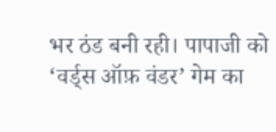भर ठंड बनी रही। पापाजी को ‘वर्ड्स ऑफ़ वंडर’ गेम का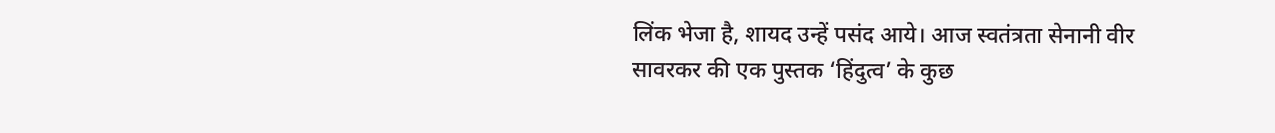लिंक भेजा है, शायद उन्हें पसंद आये। आज स्वतंत्रता सेनानी वीर सावरकर की एक पुस्तक ‘हिंदुत्व’ के कुछ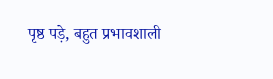पृष्ठ पड़े, बहुत प्रभावशाली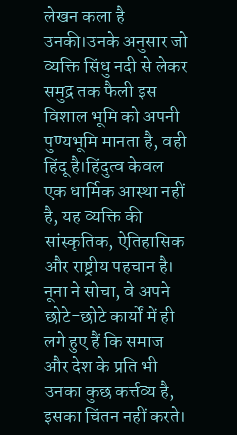लेखन कला है उनकी।उनके अनुसार जो व्यक्ति सिंधु नदी से लेकर समुद्र तक फैली इस विशाल भूमि को अपनी पुण्यभूमि मानता है, वही हिंदू है।हिंदुत्व केवल एक धार्मिक आस्था नहीं है, यह व्यक्ति की सांस्कृतिक, ऐतिहासिक और राष्ट्रीय पहचान है। नूना ने सोचा, वे अपने छोटे-छोटे कार्यों में ही लगे हुए हैं कि समाज और देश के प्रति भी उनका कुछ कर्त्तव्य है, इसका चिंतन नहीं करते।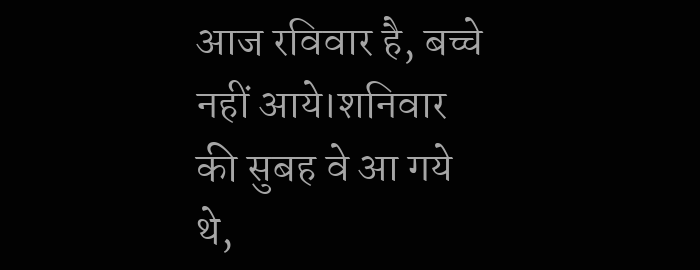आज रविवार है, बच्चे नहीं आये।शनिवार की सुबह वे आ गये थे,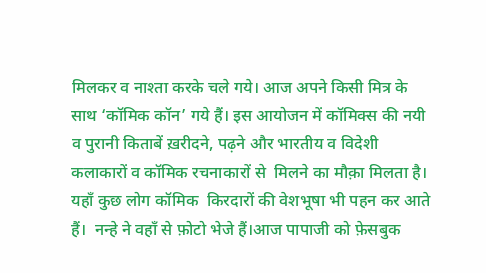मिलकर व नाश्ता करके चले गये। आज अपने किसी मित्र के साथ ‘कॉमिक कॉन’ गये हैं। इस आयोजन में कॉमिक्स की नयी व पुरानी किताबें ख़रीदने, पढ़ने और भारतीय व विदेशी कलाकारों व कॉमिक रचनाकारों से  मिलने का मौक़ा मिलता है। यहाँ कुछ लोग कॉमिक  किरदारों की वेशभूषा भी पहन कर आते हैं।  नन्हे ने वहाँ से फ़ोटो भेजे हैं।आज पापाजी को फ़ेसबुक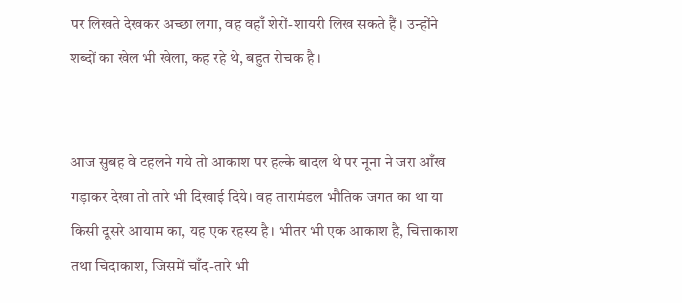पर लिखते देखकर अच्छा लगा, वह वहाँ शेरों-शायरी लिख सकते हैं। उन्होंने शब्दों का खेल भी खेला, कह रहे थे, बहुत रोचक है।


आज सुबह वे टहलने गये तो आकाश पर हल्के बादल थे पर नूना ने जरा आँख गड़ाकर देखा तो तारे भी दिखाई दिये। वह तारामंडल भौतिक जगत का था या किसी दूसरे आयाम का, यह एक रहस्य है। भीतर भी एक आकाश है, चित्ताकाश तथा चिदाकाश, जिसमें चाँद-तारे भी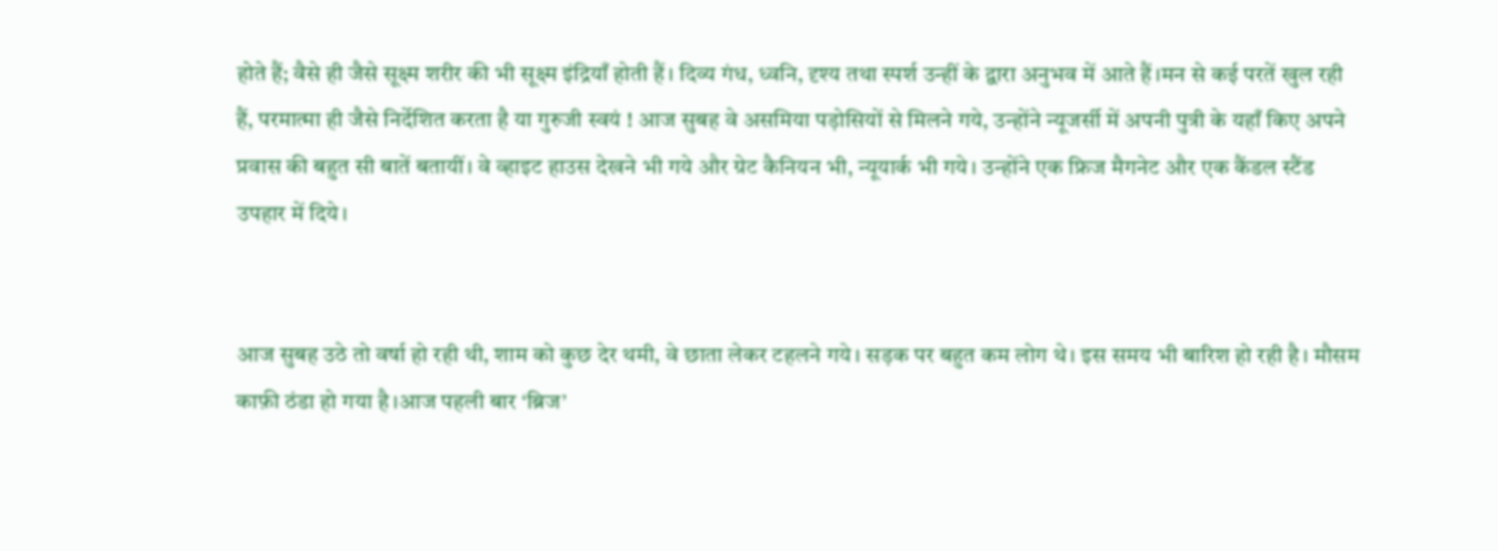होते हैं; वैसे ही जैसे सूक्ष्म शरीर की भी सूक्ष्म इंद्रियाँ होती हैं। दिव्य गंध, ध्वनि, दृश्य तथा स्पर्श उन्हीं के द्वारा अनुभव में आते हैं।मन से कई परतें खुल रही हैं, परमात्मा ही जैसे निर्देशित करता है या गुरुजी स्वयं ! आज सुबह वे असमिया पड़ोसियों से मिलने गये, उन्होंने न्यूजर्सी में अपनी पुत्री के यहाँ किए अपने प्रवास की बहुत सी बातें बतायीं। वे व्हाइट हाउस देखने भी गये और ग्रेट कैनियन भी, न्यूयार्क भी गये। उन्होंने एक फ्रिज मैगनेट और एक कैंडल स्टैंड उपहार में दिये।


आज सुबह उठे तो वर्षा हो रही थी, शाम को कुछ देर थमी, वे छाता लेकर टहलने गये। सड़क पर बहुत कम लोग थे। इस समय भी बारिश हो रही है। मौसम काफ़ी ठंडा हो गया है।आज पहली बार ‘ब्रिज’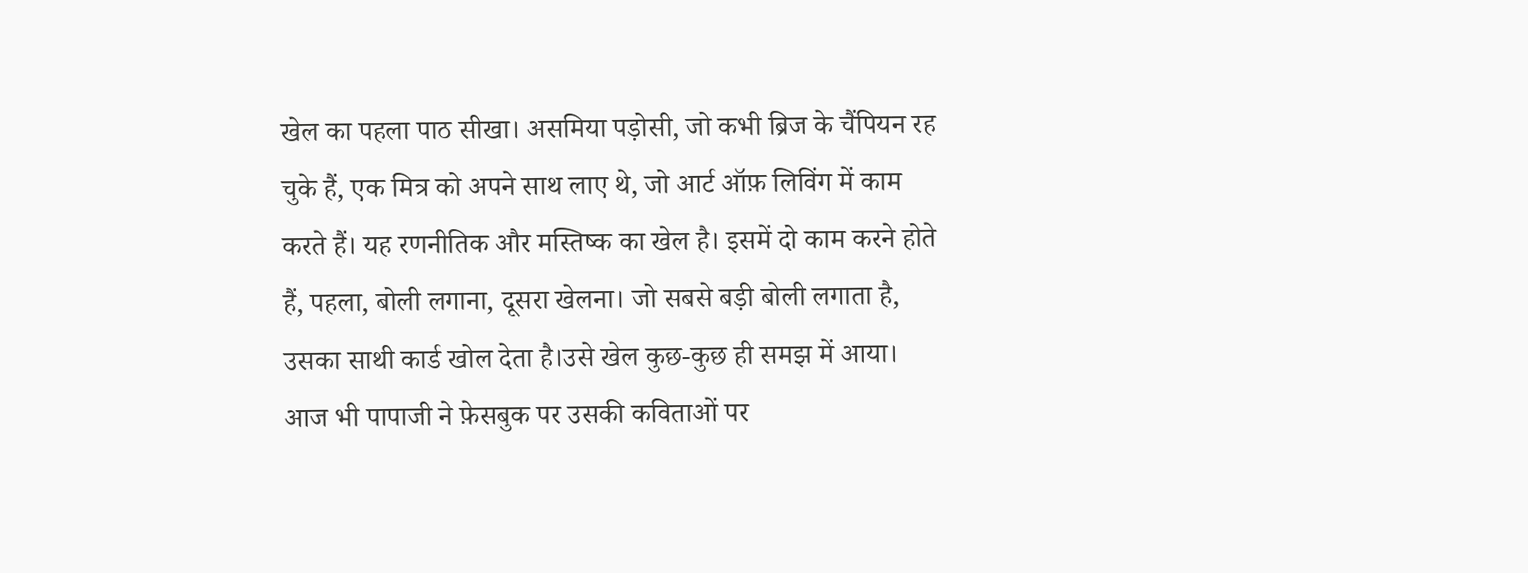खेल का पहला पाठ सीखा। असमिया पड़ोसी, जो कभी ब्रिज के चैंपियन रह चुके हैं, एक मित्र को अपने साथ लाए थे, जो आर्ट ऑफ़ लिविंग में काम करते हैं। यह रणनीतिक और मस्तिष्क का खेल है। इसमें दो काम करने होते हैं, पहला, बोली लगाना, दूसरा खेलना। जो सबसे बड़ी बोली लगाता है, उसका साथी कार्ड खोल देता है।उसे खेल कुछ-कुछ ही समझ में आया। आज भी पापाजी ने फ़ेसबुक पर उसकी कविताओं पर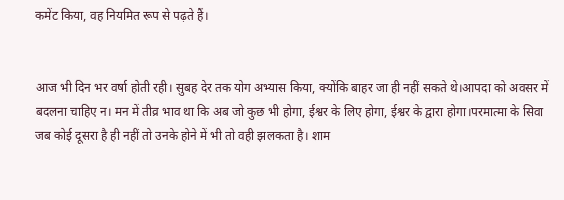कमेंट किया, वह नियमित रूप से पढ़ते हैं।


आज भी दिन भर वर्षा होती रही। सुबह देर तक योग अभ्यास किया, क्योंकि बाहर जा ही नहीं सकते थे।आपदा को अवसर में बदलना चाहिए न। मन में तीव्र भाव था कि अब जो कुछ भी होगा, ईश्वर के लिए होगा, ईश्वर के द्वारा होगा।परमात्मा के सिवा जब कोई दूसरा है ही नहीं तो उनके होने में भी तो वही झलकता है। शाम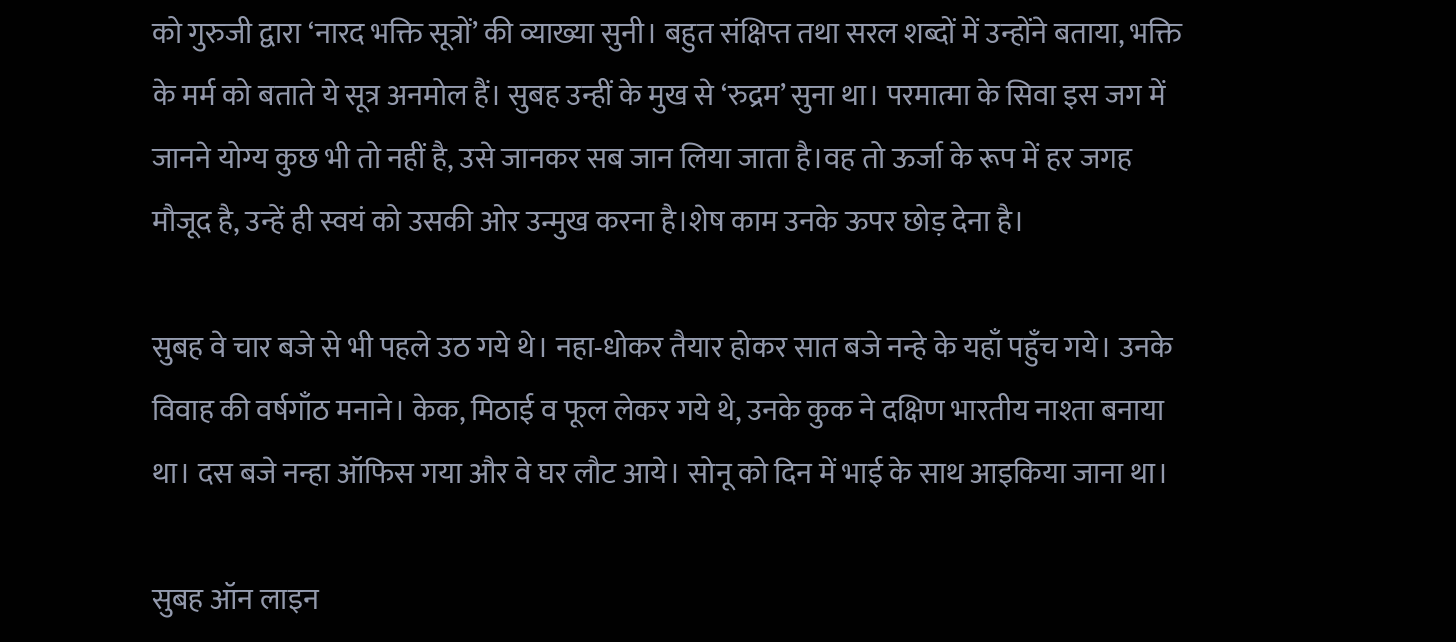को गुरुजी द्वारा ‘नारद भक्ति सूत्रों’ की व्याख्या सुनी। बहुत संक्षिप्त तथा सरल शब्दों में उन्होंने बताया, भक्ति के मर्म को बताते ये सूत्र अनमोल हैं। सुबह उन्हीं के मुख से ‘रुद्रम’ सुना था। परमात्मा के सिवा इस जग में जानने योग्य कुछ भी तो नहीं है, उसे जानकर सब जान लिया जाता है।वह तो ऊर्जा के रूप में हर जगह मौजूद है, उन्हें ही स्वयं को उसकी ओर उन्मुख करना है।शेष काम उनके ऊपर छोड़ देना है।

सुबह वे चार बजे से भी पहले उठ गये थे। नहा-धोकर तैयार होकर सात बजे नन्हे के यहाँ पहुँच गये। उनके विवाह की वर्षगाँठ मनाने। केक, मिठाई व फूल लेकर गये थे, उनके कुक ने दक्षिण भारतीय नाश्ता बनाया था। दस बजे नन्हा ऑफिस गया और वे घर लौट आये। सोनू को दिन में भाई के साथ आइकिया जाना था।

सुबह ऑन लाइन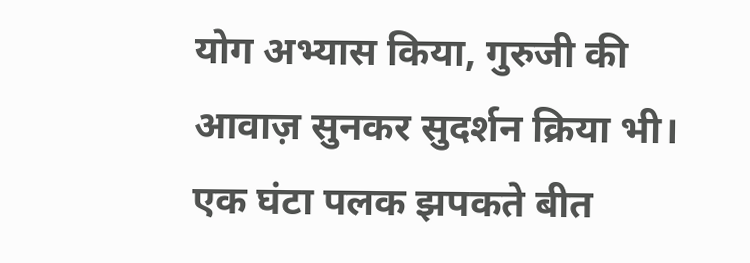योग अभ्यास किया, गुरुजी की आवाज़ सुनकर सुदर्शन क्रिया भी। एक घंटा पलक झपकते बीत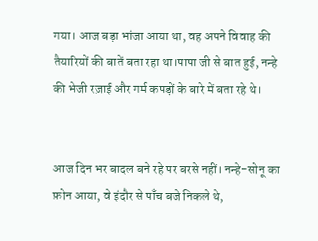गया। आज बड़ा भांजा आया था, वह अपने विवाह की तैयारियों की बातें बता रहा था।पापा जी से बात हुई, नन्हे की भेजी रज़ाई और गर्म कपड़ों के बारे में बता रहे थे।


आज दिन भर बादल बने रहे पर बरसे नहीं। नन्हे-सोनू का फ़ोन आया, वे इंदौर से पाँच बजे निकले थे,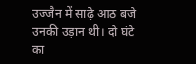उज्जैन में साढ़े आठ बजे उनकी उड़ान थी। दो घंटे का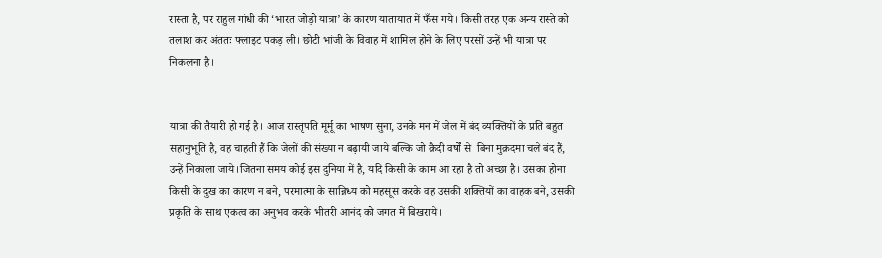रास्ता है, पर राहुल गांधी की ‘भारत जोड़ो यात्रा’ के कारण यातायात में फँस गये। किसी तरह एक अन्य रास्ते को तलाश कर अंततः फ्लाइट पकड़ ली। छोटी भांजी के विवाह में शामिल होने के लिए परसों उन्हें भी यात्रा पर निकलना है।


यात्रा की तैयारी हो गई है। आज रास्तृपति मूर्मू का भाषण सुना, उनके मन में जेल में बंद व्यक्तियों के प्रति बहुत सहानुभूति है, वह चाहती हैं कि जेलों की संख्या न बढ़ायी जाये बल्कि जो क़ैदी वर्षों से  बिना मुक़दमा चले बंद हैं, उन्हें निकाला जाये।जितना समय कोई इस दुनिया में है, यदि किसी के काम आ रहा है तो अच्छा है। उसका होना किसी के दुख का कारण न बने, परमात्मा के सान्निध्य को महसूस करके वह उसकी शक्तियों का वाहक बने, उसकी प्रकृति के साथ एकत्व का अनुभव करके भीतरी आनंद को जगत में बिखराये।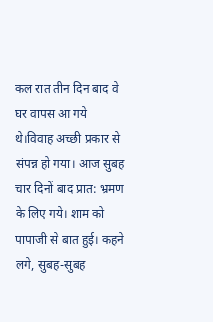कल रात तीन दिन बाद वे घर वापस आ गये थे।विवाह अच्छी प्रकार से संपन्न हो गया। आज सुबह चार दिनों बाद प्रात: भ्रमण के लिए गये। शाम को पापाजी से बात हुई। कहने लगे, सुबह-सुबह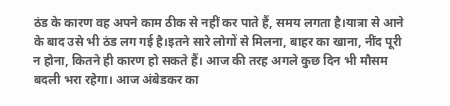ठंड के कारण वह अपने काम ठीक से नहीं कर पाते हैं, समय लगता है।यात्रा से आने के बाद उसे भी ठंड लग गई है।इतने सारे लोगों से मिलना, बाहर का खाना, नींद पूरी न होना, कितने ही कारण हो सकते हैं। आज की तरह अगले कुछ दिन भी मौसम बदली भरा रहेगा। आज अंबेडकर का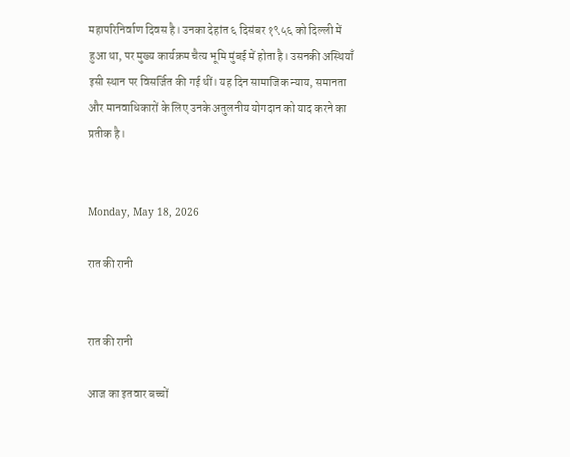महापरिनिर्वाण दिवस है। उनका देहांत ६ दिसंबर १९५६ को दिल्ली में हुआ था, पर मुख्य कार्यक्रम चैत्य भूमि मुंबई में होता है। उसनकी अस्थियाँ इसी स्थान पर विसर्जित की गई थीं। यह दिन सामाजिक न्याय, समानता और मानवाधिकारों के लिए उनके अतुलनीय योगदान को याद करने का प्रतीक है।


Monday, May 18, 2026

रात की रानी


रात की रानी

आज का इतवार बच्चों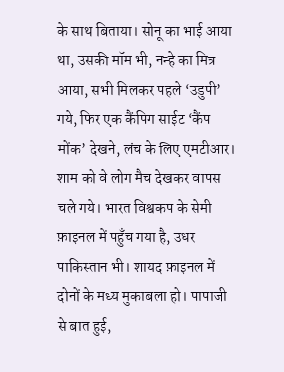के साथ बिताया। सोनू का भाई आया था, उसकी मॉम भी, नन्हे का मित्र आया, सभी मिलकर पहले ‘उडुपी’ गये, फिर एक कैंपिग साईट ‘कैंप मोंक’ देखने, लंच के लिए एमटीआर। शाम को वे लोग मैच देखकर वापस चले गये। भारत विश्वकप के सेमी फ़ाइनल में पहुँच गया है, उधर पाकिस्तान भी। शायद फ़ाइनल में दोनों के मध्य मुकाबला हो। पापाजी से बात हुई,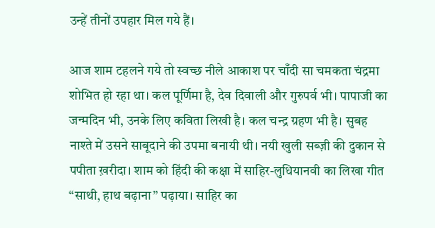उन्हें तीनों उपहार मिल गये हैं।

आज शाम टहलने गये तो स्वच्छ नीले आकाश पर चाँदी सा चमकता चंद्रमा शोभित हो रहा था। कल पूर्णिमा है, देव दिवाली और गुरुपर्व भी। पापाजी का जन्मदिन भी, उनके लिए कविता लिखी है। कल चन्द्र ग्रहण भी है। सुबह नाश्ते में उसने साबूदाने की उपमा बनायी थी। नयी खुली सब्ज़ी की दुकान से पपीता ख़रीदा। शाम को हिंदी की कक्षा में साहिर-लुधियानवी का लिखा गीत “साथी, हाथ बढ़ाना” पढ़ाया। साहिर का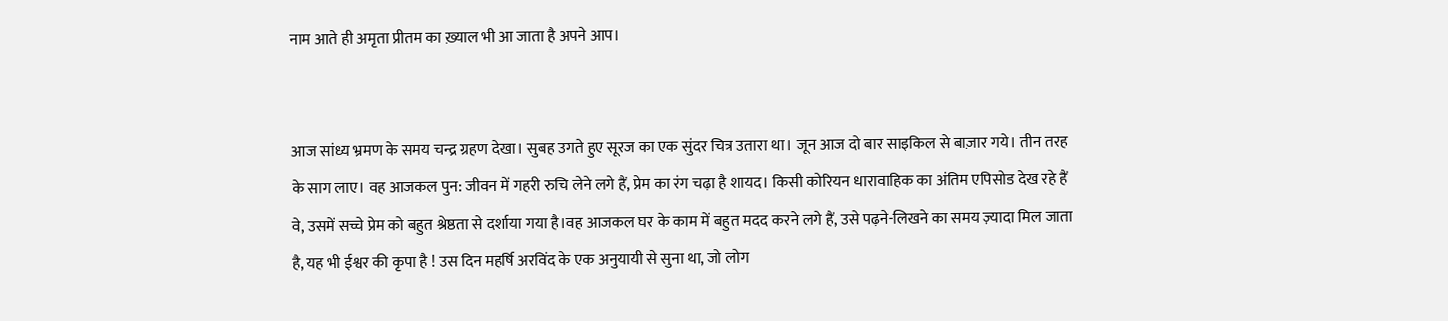नाम आते ही अमृता प्रीतम का ख़्याल भी आ जाता है अपने आप।


आज सांध्य भ्रमण के समय चन्द्र ग्रहण देखा। सुबह उगते हुए सूरज का एक सुंदर चित्र उतारा था। जून आज दो बार साइकिल से बाज़ार गये। तीन तरह के साग लाए। वह आजकल पुन: जीवन में गहरी रुचि लेने लगे हैं, प्रेम का रंग चढ़ा है शायद। किसी कोरियन धारावाहिक का अंतिम एपिसोड देख रहे हैं वे, उसमें सच्चे प्रेम को बहुत श्रेष्ठता से दर्शाया गया है।वह आजकल घर के काम में बहुत मदद करने लगे हैं, उसे पढ़ने-लिखने का समय ज़्यादा मिल जाता है, यह भी ईश्वर की कृपा है ! उस दिन महर्षि अरविंद के एक अनुयायी से सुना था, जो लोग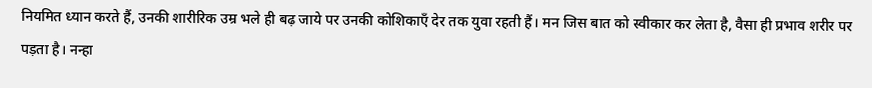नियमित ध्यान करते हैं, उनकी शारीरिक उम्र भले ही बढ़ जाये पर उनकी कोशिकाएँ देर तक युवा रहती हैं। मन जिस बात को स्वीकार कर लेता है, वैसा ही प्रभाव शरीर पर पड़ता है। नन्हा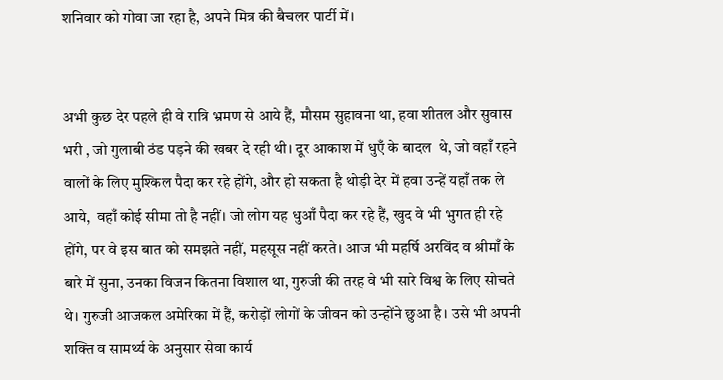शनिवार को गोवा जा रहा है, अपने मित्र की बैचलर पार्टी में।


अभी कुछ देर पहले ही वे रात्रि भ्रमण से आये हैं, मौसम सुहावना था, हवा शीतल और सुवास भरी , जो गुलाबी ठंड पड़ने की खबर दे रही थी। दूर आकाश में धुएँ के बादल  थे, जो वहाँ रहने वालों के लिए मुश्किल पैदा कर रहे होंगे, और हो सकता है थोड़ी देर में हवा उन्हें यहाँ तक ले आये,  वहाँ कोई सीमा तो है नहीं। जो लोग यह धुआँ पैदा कर रहे हैं, खुद वे भी भुगत ही रहे होंगे, पर वे इस बात को समझते नहीं, महसूस नहीं करते। आज भी महर्षि अरविंद व श्रीमाँ के बारे में सुना, उनका विजन कितना विशाल था, गुरुजी की तरह वे भी सारे विश्व के लिए सोचते थे। गुरुजी आजकल अमेरिका में हैं, करोड़ों लोगों के जीवन को उन्होंने छुआ है। उसे भी अपनी शक्ति व सामर्थ्य के अनुसार सेवा कार्य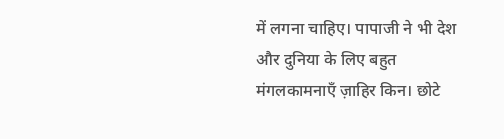में लगना चाहिए। पापाजी ने भी देश और दुनिया के लिए बहुत मंगलकामनाएँ ज़ाहिर किन। छोटे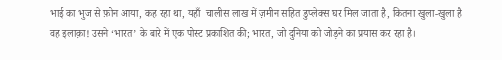भाई का भुज से फ़ोन आया, कह रहा था, यहाँ  चालीस लाख में ज़मीन सहित डुप्लेक्स घर मिल जाता है, कितना खुला-खुला है वह इलाक़ा! उसने ‘भारत’ के बारे में एक पोस्ट प्रकाशित की; भारत, जो दुनिया को जोड़ने का प्रयास कर रहा है।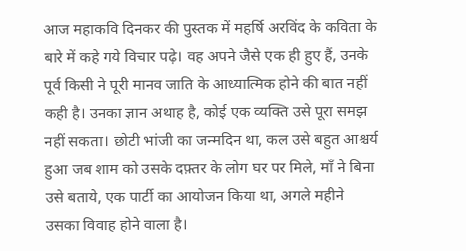आज महाकवि दिनकर की पुस्तक में महर्षि अरविंद के कविता के बारे में कहे गये विचार पढ़े। वह अपने जैसे एक ही हुए हैं, उनके पूर्व किसी ने पूरी मानव जाति के आध्यात्मिक होने की बात नहीं कही है। उनका ज्ञान अथाह है, कोई एक व्यक्ति उसे पूरा समझ नहीं सकता। छोटी भांजी का जन्मदिन था, कल उसे बहुत आश्चर्य हुआ जब शाम को उसके दफ़्तर के लोग घर पर मिले, माँ ने बिना उसे बताये, एक पार्टी का आयोजन किया था, अगले महीने उसका विवाह होने वाला है।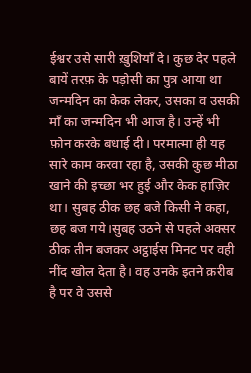ईश्वर उसे सारी ख़ुशियाँ दे। कुछ देर पहले बायें तरफ़ के पड़ोसी का पुत्र आया था जन्मदिन का केक लेकर, उसका व उसकी माँ का जन्मदिन भी आज है। उन्हें भी फ़ोन करके बधाई दी। परमात्मा ही यह सारे काम करवा रहा है, उसकी कुछ मीठा खाने की इच्छा भर हुई और केक हाज़िर था। सुबह ठीक छह बजे किसी ने कहा, छह बज गये।सुबह उठने से पहले अक्सर ठीक तीन बजकर अट्ठाईस मिनट पर वही नींद खोल देता है। वह उनके इतने क़रीब है पर वे उससे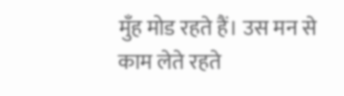मुँह मोड रहते हैं। उस मन से काम लेते रहते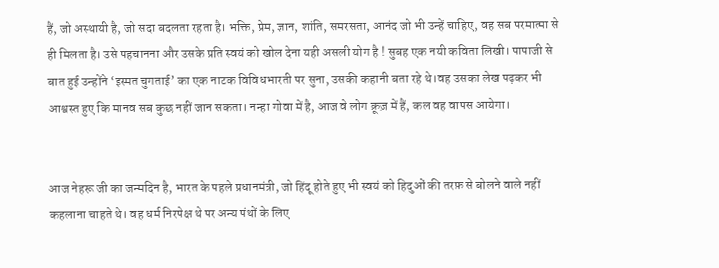हैं, जो अस्थायी है, जो सदा बदलता रहता है। भक्ति, प्रेम, ज्ञान, शांति, समरसता, आनंद जो भी उन्हें चाहिए, वह सब परमात्मा से ही मिलता है। उसे पहचानना और उसके प्रति स्वयं को खोल देना यही असली योग है ! सुबह एक नयी कविता लिखी। पापाजी से बात हुई उन्होंने ‘इस्मत चुगताई’ का एक नाटक विविधभारती पर सुना, उसकी कहानी बता रहे थे।वह उसका लेख पढ़कर भी आश्वस्त हुए कि मानव सब कुछ नहीं जान सकता। नन्हा गोवा में है, आज वे लोग क्रूज़ में हैं, कल वह वापस आयेगा।


आज नेहरू जी का जन्मदिन है, भारत के पहले प्रधानमंत्री, जो हिंदू होते हुए भी स्वयं को हिदुओं की तरफ़ से बोलने वाले नहीं कहलाना चाहते थे। वह धर्म निरपेक्ष थे पर अन्य पंथों के लिए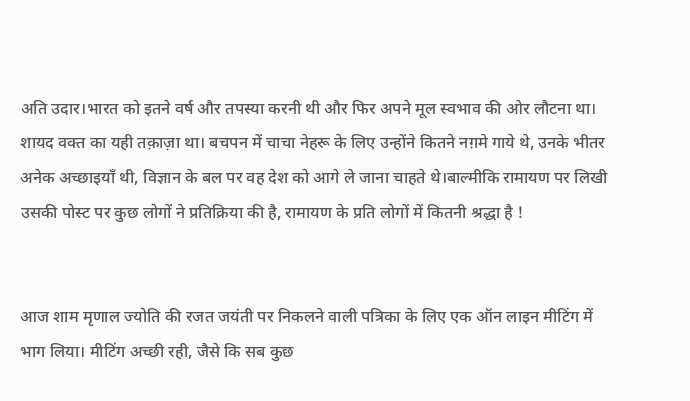अति उदार।भारत को इतने वर्ष और तपस्या करनी थी और फिर अपने मूल स्वभाव की ओर लौटना था। शायद वक्त का यही तक़ाज़ा था। बचपन में चाचा नेहरू के लिए उन्होंने कितने नग़मे गाये थे, उनके भीतर अनेक अच्छाइयाँ थी, विज्ञान के बल पर वह देश को आगे ले जाना चाहते थे।बाल्मीकि रामायण पर लिखी उसकी पोस्ट पर कुछ लोगों ने प्रतिक्रिया की है, रामायण के प्रति लोगों में कितनी श्रद्धा है !


आज शाम मृणाल ज्योति की रजत जयंती पर निकलने वाली पत्रिका के लिए एक ऑन लाइन मीटिंग में भाग लिया। मीटिंग अच्छी रही, जैसे कि सब कुछ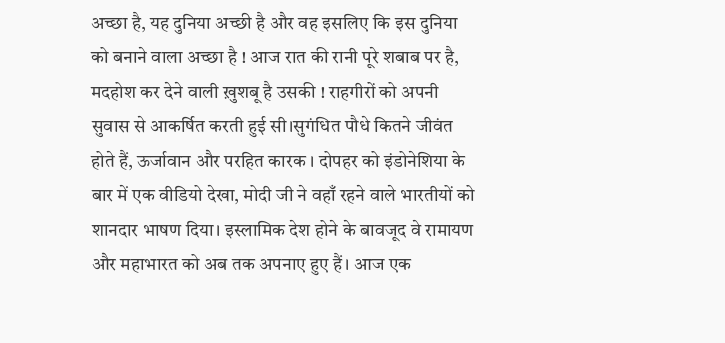अच्छा है, यह दुनिया अच्छी है और वह इसलिए कि इस दुनिया को बनाने वाला अच्छा है ! आज रात की रानी पूरे शबाब पर है, मदहोश कर देने वाली ख़ुशबू है उसकी ! राहगीरों को अपनी सुवास से आकर्षित करती हुई सी।सुगंधित पौधे कितने जीवंत होते हैं, ऊर्जावान और परहित कारक । दोपहर को इंडोनेशिया के बार में एक वीडियो देखा, मोदी जी ने वहाँ रहने वाले भारतीयों को शानदार भाषण दिया। इस्लामिक देश होने के बावजूद वे रामायण और महाभारत को अब तक अपनाए हुए हैं। आज एक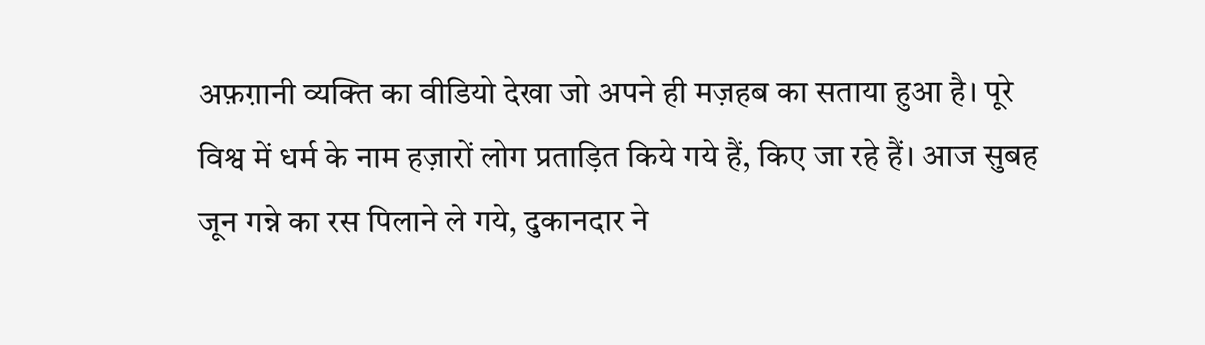अफ़ग़ानी व्यक्ति का वीडियो देखा जो अपने ही मज़हब का सताया हुआ है। पूरे विश्व में धर्म के नाम हज़ारों लोग प्रताड़ित किये गये हैं, किए जा रहे हैं। आज सुबह जून गन्ने का रस पिलाने ले गये, दुकानदार ने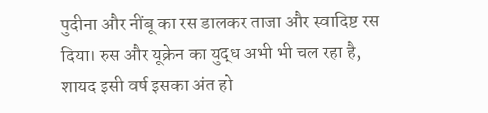पुदीना और नींबू का रस डालकर ताजा और स्वादिष्ट रस दिया। रुस और यूक्रेन का युद्ध अभी भी चल रहा है, शायद इसी वर्ष इसका अंत हो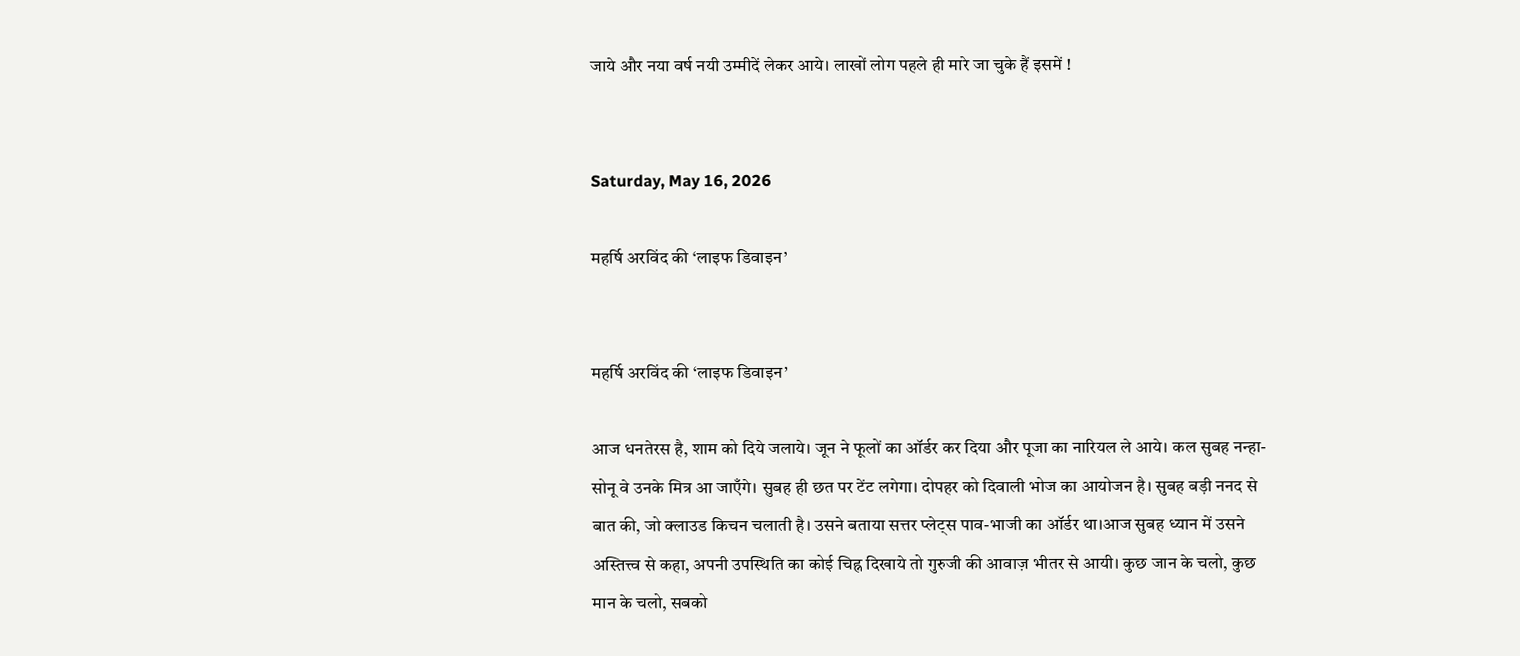जाये और नया वर्ष नयी उम्मीदें लेकर आये। लाखों लोग पहले ही मारे जा चुके हैं इसमें !


Saturday, May 16, 2026

महर्षि अरविंद की ‘लाइफ डिवाइन’


महर्षि अरविंद की ‘लाइफ डिवाइन’

आज धनतेरस है, शाम को दिये जलाये। जून ने फूलों का ऑर्डर कर दिया और पूजा का नारियल ले आये। कल सुबह नन्हा-सोनू वे उनके मित्र आ जाएँगे। सुबह ही छत पर टेंट लगेगा। दोपहर को दिवाली भोज का आयोजन है। सुबह बड़ी ननद से बात की, जो क्लाउड किचन चलाती है। उसने बताया सत्तर प्लेट्स पाव-भाजी का ऑर्डर था।आज सुबह ध्यान में उसने अस्तित्त्व से कहा, अपनी उपस्थिति का कोई चिह्न दिखाये तो गुरुजी की आवाज़ भीतर से आयी। कुछ जान के चलो, कुछ मान के चलो, सबको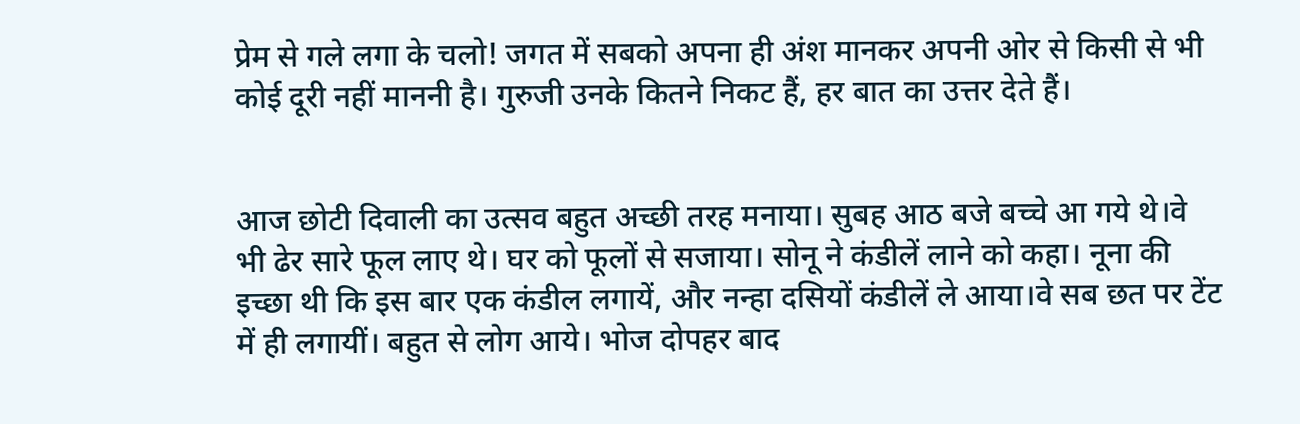प्रेम से गले लगा के चलो! जगत में सबको अपना ही अंश मानकर अपनी ओर से किसी से भी कोई दूरी नहीं माननी है। गुरुजी उनके कितने निकट हैं, हर बात का उत्तर देते हैं।


आज छोटी दिवाली का उत्सव बहुत अच्छी तरह मनाया। सुबह आठ बजे बच्चे आ गये थे।वे भी ढेर सारे फूल लाए थे। घर को फूलों से सजाया। सोनू ने कंडीलें लाने को कहा। नूना की इच्छा थी कि इस बार एक कंडील लगायें, और नन्हा दसियों कंडीलें ले आया।वे सब छत पर टेंट में ही लगायीं। बहुत से लोग आये। भोज दोपहर बाद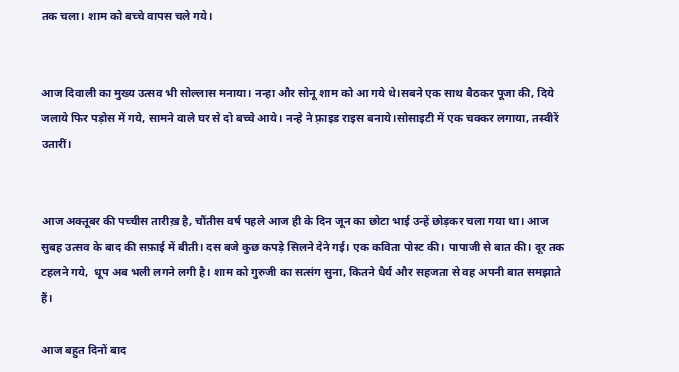तक चला। शाम को बच्चे वापस चले गये।


आज दिवाली का मुख्य उत्सव भी सोल्लास मनाया। नन्हा और सोनू शाम को आ गये थे।सबने एक साथ बैठकर पूजा की, दिये जलाये फिर पड़ोस में गये, सामने वाले घर से दो बच्चे आये। नन्हे ने फ़्राइड राइस बनाये।सोसाइटी में एक चक्कर लगाया, तस्वीरें उतारीं।


आज अक्तूबर की पच्चीस तारीख़ है, चौंतीस वर्ष पहले आज ही के दिन जून का छोटा भाई उन्हें छोड़कर चला गया था। आज सुबह उत्सव के बाद की सफ़ाई में बीती। दस बजे कुछ कपड़े सिलने देने गई। एक कविता पोस्ट की। पापाजी से बात की। दूर तक टहलने गये,  धूप अब भली लगने लगी है। शाम को गुरुजी का सत्संग सुना, कितने धैर्य और सहजता से वह अपनी बात समझाते हैं।

आज बहुत दिनों बाद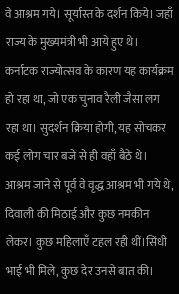वे आश्रम गये। सूर्यास्त के दर्शन किये। जहाँ राज्य के मुख्यमंत्री भी आये हुए थे। कर्नाटक राज्योत्सव के कारण यह कार्यक्रम हो रहा था, जो एक चुनाव रैली जैसा लग रहा था। सुदर्शन क्रिया होगी, यह सोचकर कई लोग चार बजे से ही वहाँ बैठे थे। आश्रम जाने से पूर्व वे वृद्ध आश्रम भी गये थे, दिवाली की मिठाई और कुछ नमकीन लेकर। कुछ महिलाएँ टहल रही थीं।सिंधी भाई भी मिले, कुछ देर उनसे बात की।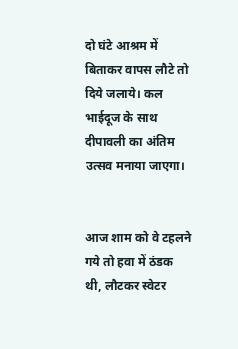दो घंटे आश्रम में बिताकर वापस लौटे तो दिये जलाये। कल भाईदूज के साथ दीपावली का अंतिम उत्सव मनाया जाएगा।


आज शाम को वे टहलने गये तो हवा में ठंडक थी, लौटकर स्वेटर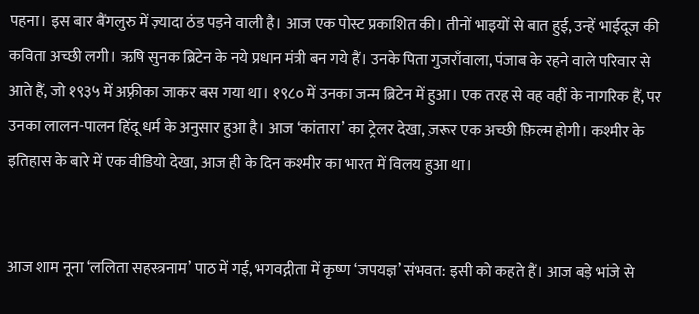पहना। इस बार बैंगलुरु में ज़्यादा ठंड पड़ने वाली है। आज एक पोस्ट प्रकाशित की। तीनों भाइयों से बात हुई, उन्हें भाईदूज की कविता अच्छी लगी। ऋषि सुनक ब्रिटेन के नये प्रधान मंत्री बन गये हैं। उनके पिता गुजराँवाला, पंजाब के रहने वाले परिवार से आते हैं, जो १९३५ में अफ़्रीका जाकर बस गया था। १९८० में उनका जन्म ब्रिटेन में हुआ। एक तरह से वह वहीं के नागरिक हैं, पर उनका लालन-पालन हिंदू धर्म के अनुसार हुआ है। आज ‘कांतारा’ का ट्रेलर देखा, ज़रूर एक अच्छी फ़िल्म होगी। कश्मीर के इतिहास के बारे में एक वीडियो देखा, आज ही के दिन कश्मीर का भारत में विलय हुआ था।


आज शाम नूना ‘ललिता सहस्त्रनाम’ पाठ में गई, भगवद्गीता में कृष्ण ‘जपयज्ञ’ संभवत: इसी को कहते हैं। आज बड़े भांजे से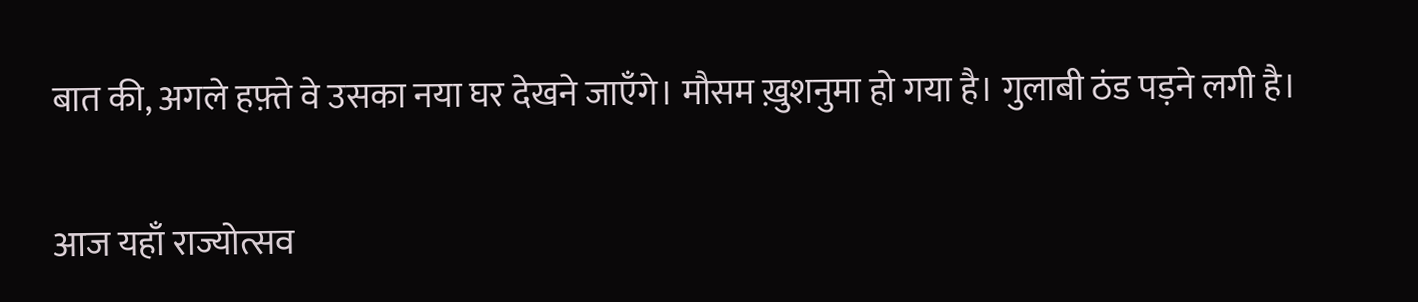बात की, अगले हफ़्ते वे उसका नया घर देखने जाएँगे। मौसम ख़ुशनुमा हो गया है। गुलाबी ठंड पड़ने लगी है।


आज यहाँ राज्योत्सव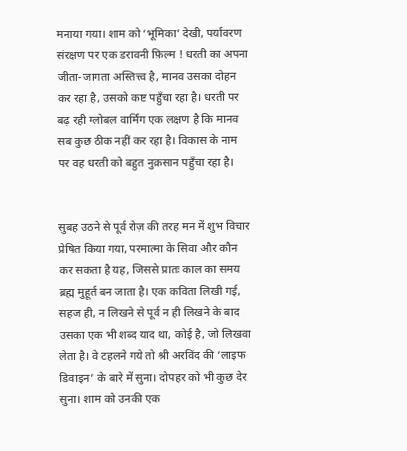मनाया गया। शाम को ‘भूमिका’ देखी, पर्यावरण संरक्षण पर एक डरावनी फ़िल्म ! धरती का अपना जीता-जागता अस्तित्त्व है, मानव उसका दोहन कर रहा है, उसको कष्ट पहुँचा रहा है। धरती पर बढ़ रही ग्लोबल वार्मिंग एक लक्षण है कि मानव सब कुछ ठीक नहीं कर रहा है। विकास के नाम पर वह धरती को बहुत नुक़सान पहुँचा रहा है।


सुबह उठने से पूर्व रोज़ की तरह मन में शुभ विचार प्रेषित किया गया, परमात्मा के सिवा और कौन कर सकता है यह, जिससे प्रातः काल का समय ब्रह्म मुहूर्त बन जाता है। एक कविता लिखी गई, सहज ही, न लिखने से पूर्व न ही लिखने के बाद उसका एक भी शब्द याद था, कोई है, जो लिखवा लेता है। वे टहलने गये तो श्री अरविंद की ‘लाइफ डिवाइन’ के बारे में सुना। दोपहर को भी कुछ देर सुना। शाम को उनकी एक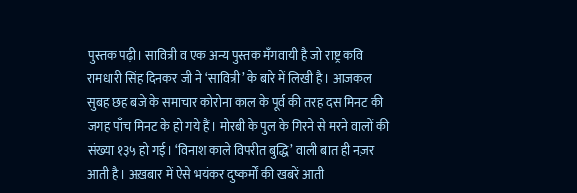पुस्तक पढ़ी। सावित्री व एक अन्य पुस्तक मँगवायी है जो राष्ट्र कवि रामधारी सिंह दिनकर जी ने ‘सावित्री’ के बारे में लिखी है। आजकल सुबह छह बजे के समाचार कोरोना काल के पूर्व की तरह दस मिनट की जगह पाँच मिनट के हो गये हैं। मोरबी के पुल के गिरने से मरने वालों की संख्या १३५ हो गई। ‘विनाश काले विपरीत बुद्धि’ वाली बात ही नज़र आती है। अख़बार में ऐसे भयंकर दुष्कर्मों की खबरें आती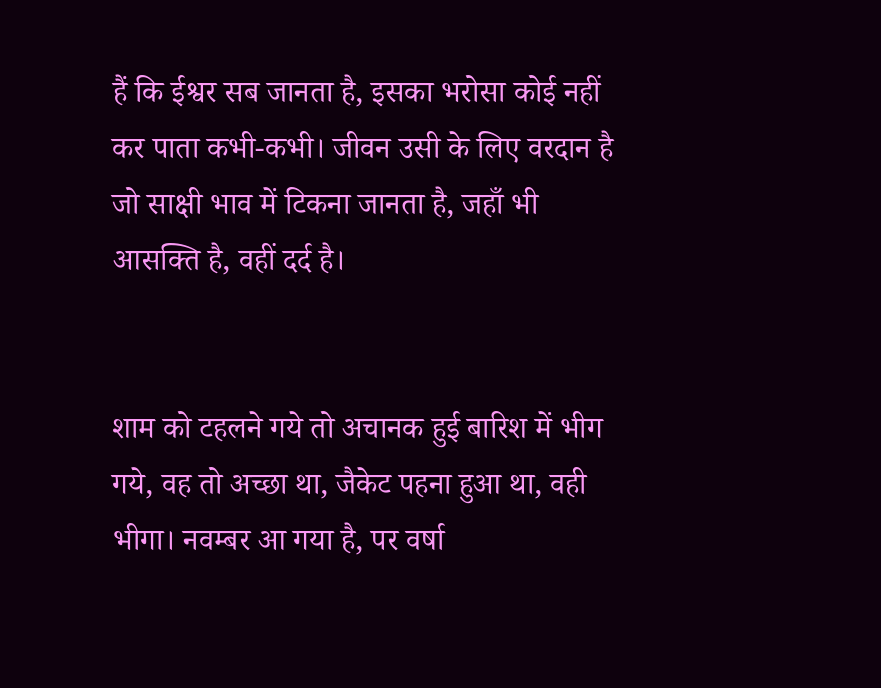हैं कि ईश्वर सब जानता है, इसका भरोसा कोई नहीं कर पाता कभी-कभी। जीवन उसी के लिए वरदान है जो साक्षी भाव में टिकना जानता है, जहाँ भी आसक्ति है, वहीं दर्द है।


शाम को टहलने गये तो अचानक हुई बारिश में भीग गये, वह तो अच्छा था, जैकेट पहना हुआ था, वही भीगा। नवम्बर आ गया है, पर वर्षा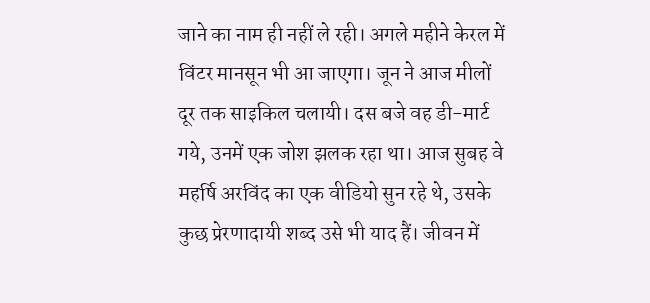जाने का नाम ही नहीं ले रही। अगले महीने केरल में विंटर मानसून भी आ जाएगा। जून ने आज मीलों  दूर तक साइकिल चलायी। दस बजे वह डी-मार्ट गये, उनमें एक जोश झलक रहा था। आज सुबह वे महर्षि अरविंद का एक वीडियो सुन रहे थे, उसके कुछ प्रेरणादायी शब्द उसे भी याद हैं। जीवन में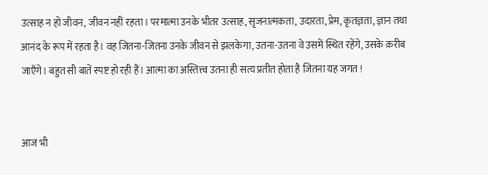उत्साह न हो जीवन, जीवन नहीं रहता। परमात्मा उनके भीतर उत्साह, सृजनात्मकता, उदारता, प्रेम, कृतज्ञता, ज्ञान तथा आनंद के रूप में रहता है। वह जितना-जितना उनके जीवन से झलकेगा, उतना-उतना वे उसमें स्थित रहेंगे, उसके क़रीब जाएँगे। बहुत सी बातें स्पष्ट हो रही हैं। आत्मा का अस्तित्त्व उतना ही सत्य प्रतीत होता है जितना यह जगत !


आज भी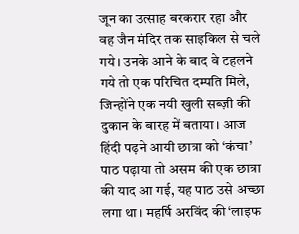जून का उत्साह बरकरार रहा और वह जैन मंदिर तक साइकिल से चले गये। उनके आने के बाद वे टहलने गये तो एक परिचित दम्पति मिले, जिन्होंने एक नयी खुली सब्ज़ी की दुकान के बारह में बताया। आज हिंदी पढ़ने आयी छात्रा को ‘कंचा’ पाठ पढ़ाया तो असम की एक छात्रा की याद आ गई, यह पाठ उसे अच्छा लगा था। महर्षि अरविंद की ‘लाइफ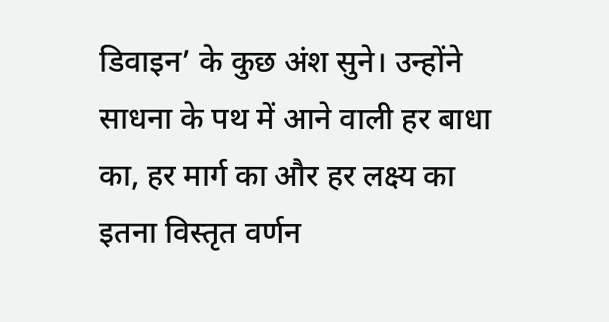डिवाइन’ के कुछ अंश सुने। उन्होंने साधना के पथ में आने वाली हर बाधा का, हर मार्ग का और हर लक्ष्य का इतना विस्तृत वर्णन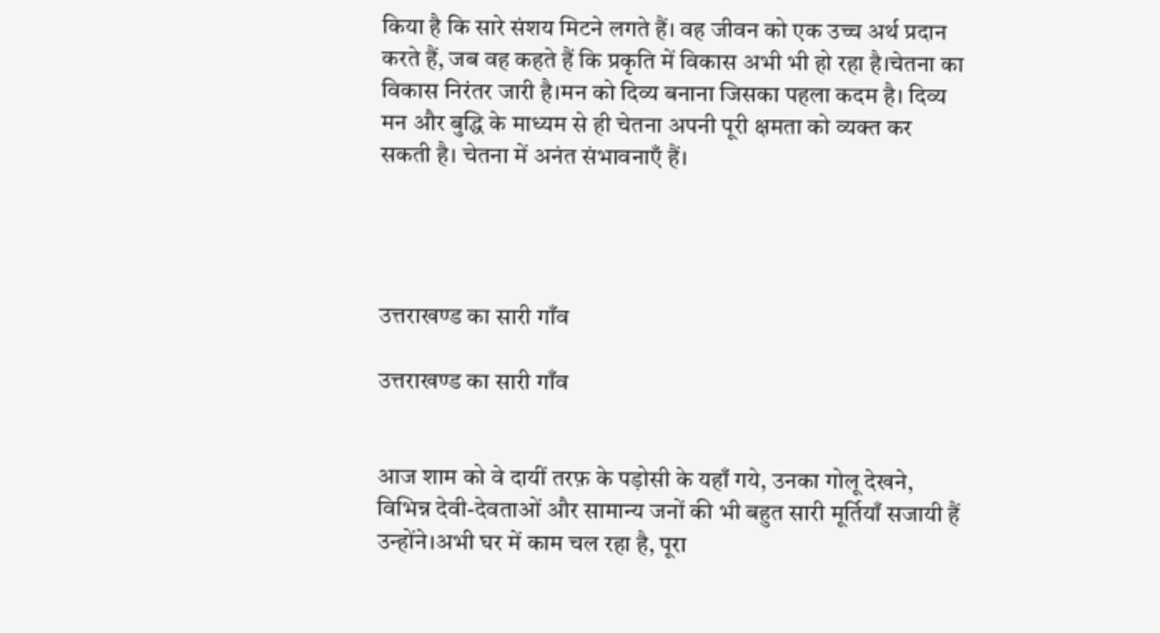किया है कि सारे संशय मिटने लगते हैं। वह जीवन को एक उच्च अर्थ प्रदान करते हैं, जब वह कहते हैं कि प्रकृति में विकास अभी भी हो रहा है।चेतना का विकास निरंतर जारी है।मन को दिव्य बनाना जिसका पहला कदम है। दिव्य मन और बुद्धि के माध्यम से ही चेतना अपनी पूरी क्षमता को व्यक्त कर सकती है। चेतना में अनंत संभावनाएँ हैं।




उत्तराखण्ड का सारी गाँव

उत्तराखण्ड का सारी गाँव


आज शाम को वे दायीं तरफ़ के पड़ोसी के यहाँ गये, उनका गोलू देखने, विभिन्न देवी-देवताओं और सामान्य जनों की भी बहुत सारी मूर्तियाँ सजायी हैं उन्होंने।अभी घर में काम चल रहा है, पूरा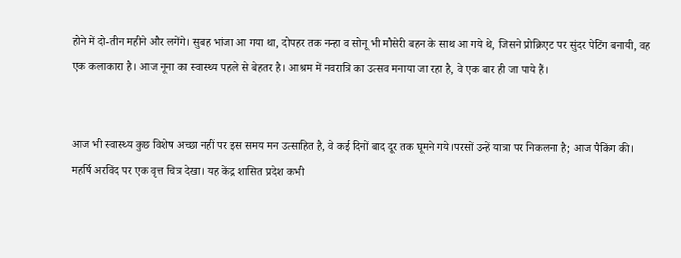होने में दो-तीन महीने और लगेंगे। सुबह भांजा आ गया था, दोपहर तक नन्हा व सोनू भी मौसेरी बहन के साथ आ गये थे, जिसने प्रोक्रिएट पर सुंदर पेटिंग बनायी, वह एक कलाकारा है। आज नूना का स्वास्थ्य पहले से बेहतर है। आश्रम में नवरात्रि का उत्सव मनाया जा रहा है, वे एक बार ही जा पाये हैं।


आज भी स्वास्थ्य कुछ विशेष अच्छा नहीं पर इस समय मन उत्साहित है, वे कई दिनों बाद दूर तक घूमने गये।परसों उन्हें यात्रा पर निकलना है; आज पैकिंग की। महर्षि अरविंद पर एक वृत्त चित्र देखा। यह केंद्र शासित प्रदेश कभी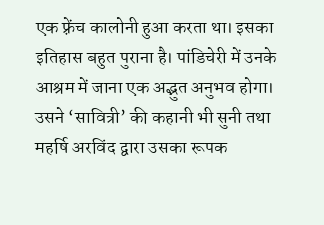एक फ़्रेंच कालोनी हुआ करता था। इसका इतिहास बहुत पुराना है। पांडिचेरी में उनके आश्रम में जाना एक अद्भुत अनुभव होगा। उसने ‘सावित्री’ की कहानी भी सुनी तथा महर्षि अरविंद द्वारा उसका रूपक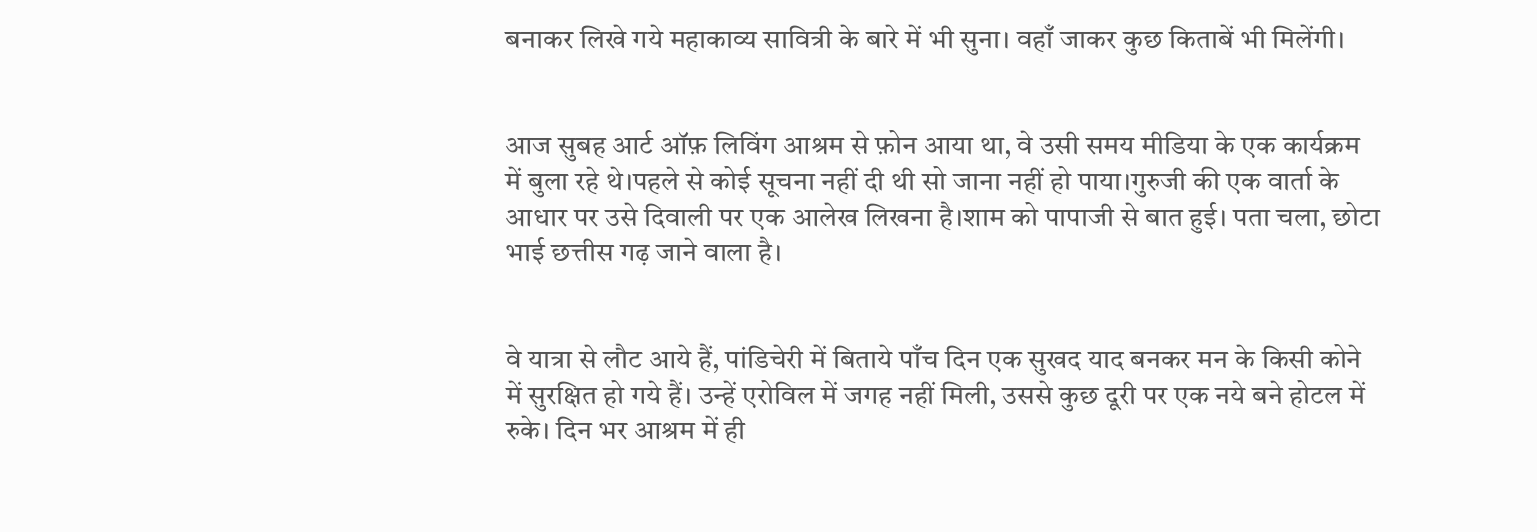बनाकर लिखे गये महाकाव्य सावित्री के बारे में भी सुना। वहाँ जाकर कुछ किताबें भी मिलेंगी।


आज सुबह आर्ट ऑफ़ लिविंग आश्रम से फ़ोन आया था, वे उसी समय मीडिया के एक कार्यक्रम में बुला रहे थे।पहले से कोई सूचना नहीं दी थी सो जाना नहीं हो पाया।गुरुजी की एक वार्ता के आधार पर उसे दिवाली पर एक आलेख लिखना है।शाम को पापाजी से बात हुई। पता चला, छोटा भाई छत्तीस गढ़ जाने वाला है।


वे यात्रा से लौट आये हैं, पांडिचेरी में बिताये पाँच दिन एक सुखद याद बनकर मन के किसी कोने में सुरक्षित हो गये हैं। उन्हें एरोविल में जगह नहीं मिली, उससे कुछ दूरी पर एक नये बने होटल में रुके। दिन भर आश्रम में ही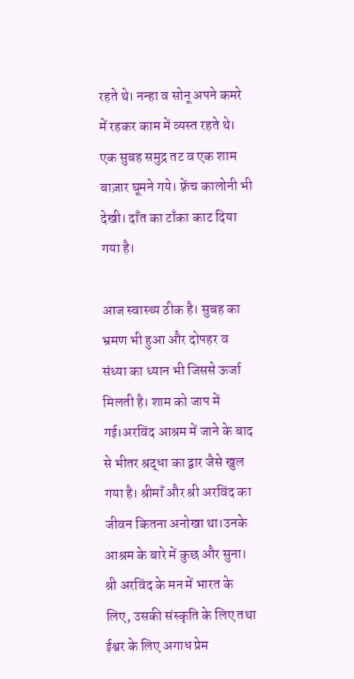रहते थे। नन्हा व सोनू अपने कमरे में रहकर काम में व्यस्त रहते थे। एक सुबह समुद्र तट व एक शाम बाज़ार घूमने गये। फ़्रेंच कालोनी भी देखी। दाँत का टाँका काट दिया गया है।

आज स्वास्थ्य ठीक है। सुबह का भ्रमण भी हुआ और दोपहर व संध्या का ध्यान भी जिससे ऊर्जा मिलती है। शाम को जाप में गई।अरविंद आश्रम में जाने के बाद से भीतर श्रद्धा का द्वार जैसे खुल गया है। श्रीमाँ और श्री अरविंद का जीवन कितना अनोखा था।उनके आश्रम के बारे में कुछ और सुना। श्री अरविंद के मन में भारत के लिए, उसकी संस्कृति के लिए तथा ईश्वर के लिए अगाध प्रेम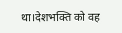था।देशभक्ति को वह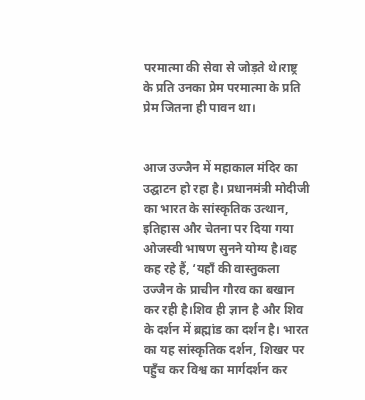परमात्मा की सेवा से जोड़ते थे।राष्ट्र के प्रति उनका प्रेम परमात्मा के प्रति प्रेम जितना ही पावन था।


आज उज्जैन में महाकाल मंदिर का उद्घाटन हो रहा है। प्रधानमंत्री मोदीजी का भारत के सांस्कृतिक उत्थान, इतिहास और चेतना पर दिया गया ओजस्वी भाषण सुनने योग्य है।वह कह रहे हैं, ‘यहाँ की वास्तुकला उज्जैन के प्राचीन गौरव का बखान कर रही है।शिव ही ज्ञान है और शिव के दर्शन में ब्रह्मांड का दर्शन है। भारत का यह सांस्कृतिक दर्शन, शिखर पर पहुँच कर विश्व का मार्गदर्शन कर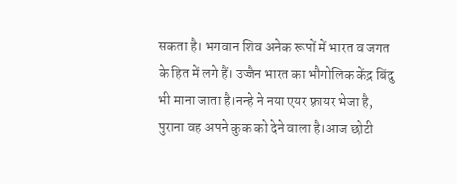सकता है। भगवान शिव अनेक रूपों में भारत व जगत के हित में लगे हैं। उज्जैन भारत का भौगोलिक केंद्र बिंदु भी माना जाता है।नन्हे ने नया एयर फ़्रायर भेजा है, पुराना वह अपने कुक को देने वाला है।आज छोटी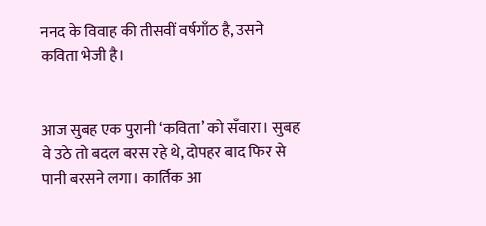ननद के विवाह की तीसवीं वर्षगाँठ है, उसने कविता भेजी है।


आज सुबह एक पुरानी ‘कविता’ को सँवारा। सुबह वे उठे तो बदल बरस रहे थे, दोपहर बाद फिर से पानी बरसने लगा। कार्तिक आ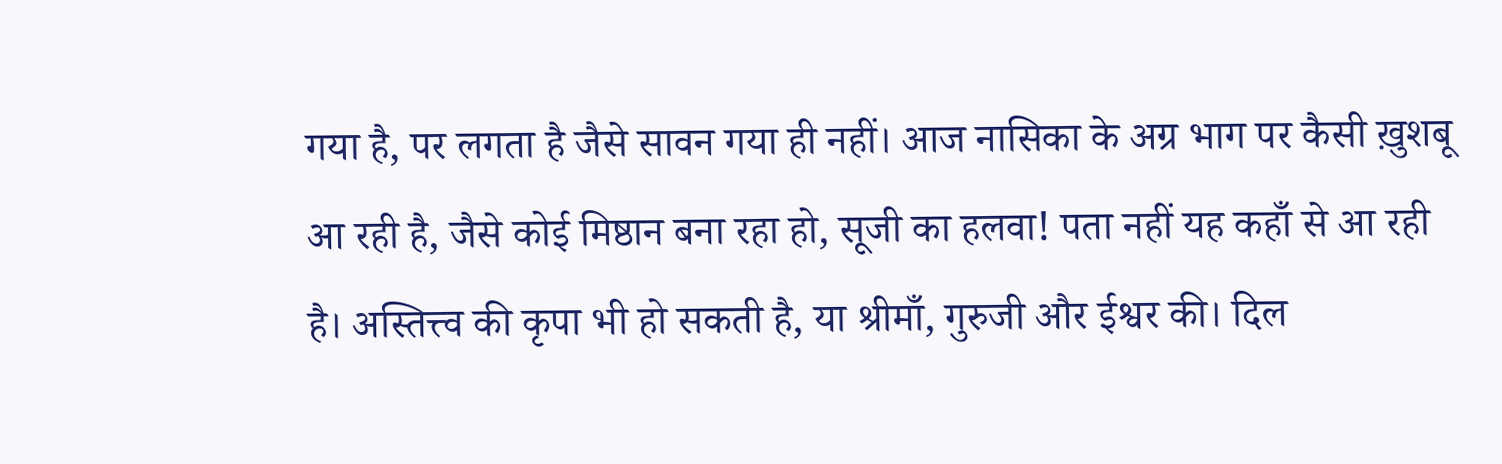गया है, पर लगता है जैसे सावन गया ही नहीं। आज नासिका के अग्र भाग पर कैसी ख़ुशबू आ रही है, जैसे कोई मिष्ठान बना रहा हो, सूजी का हलवा! पता नहीं यह कहाँ से आ रही है। अस्तित्त्व की कृपा भी हो सकती है, या श्रीमाँ, गुरुजी और ईश्वर की। दिल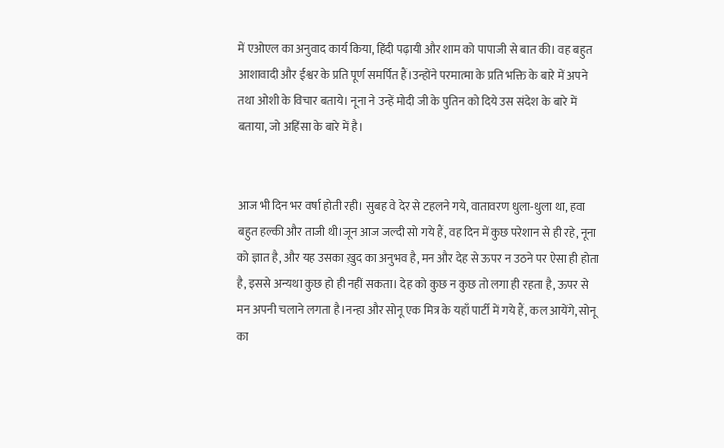में एओएल का अनुवाद कार्य किया, हिंदी पढ़ायी और शाम को पापाजी से बात की। वह बहुत आशावादी और ईश्वर के प्रति पूर्ण समर्पित हैं।उन्होंने परमात्मा के प्रति भक्ति के बारे में अपने तथा ओशी के विचार बताये। नूना ने उन्हें मोदी जी के पुतिन को दिये उस संदेश के बारे में बताया, जो अहिंसा के बारे में है।


आज भी दिन भर वर्षा होती रही। सुबह वे देर से टहलने गये, वातावरण धुला-धुला था, हवा बहुत हल्की और ताजी थी।जून आज जल्दी सो गये हैं, वह दिन में कुछ परेशान से ही रहे, नूना को ज्ञात है, और यह उसका ख़ुद का अनुभव है, मन और देह से ऊपर न उठने पर ऐसा ही होता है, इससे अन्यथा कुछ हो ही नहीं सकता। देह को कुछ न कुछ तो लगा ही रहता है, ऊपर से मन अपनी चलाने लगता है।नन्हा और सोनू एक मित्र के यहाँ पार्टी में गये हैं, कल आयेंगे, सोनू का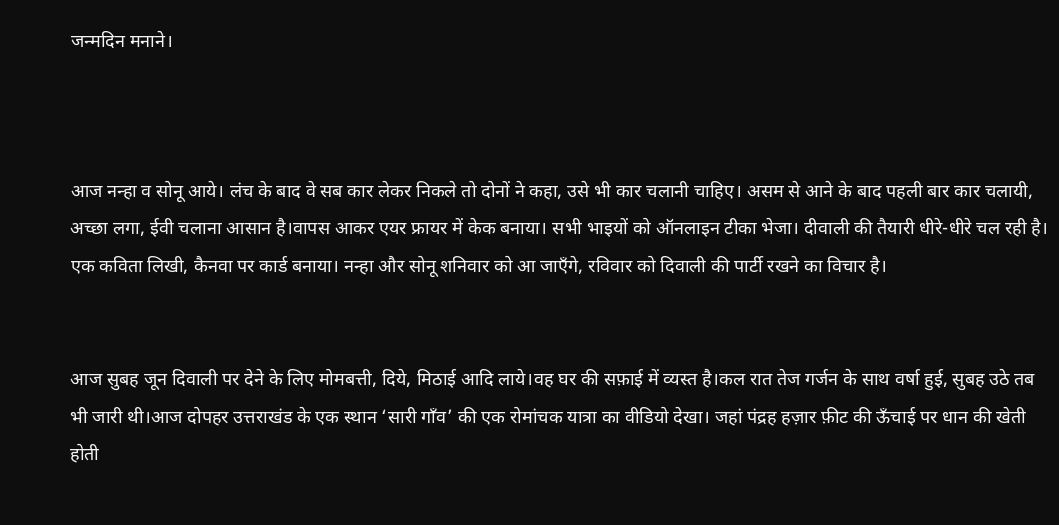जन्मदिन मनाने।



आज नन्हा व सोनू आये। लंच के बाद वे सब कार लेकर निकले तो दोनों ने कहा, उसे भी कार चलानी चाहिए। असम से आने के बाद पहली बार कार चलायी, अच्छा लगा, ईवी चलाना आसान है।वापस आकर एयर फ्रायर में केक बनाया। सभी भाइयों को ऑनलाइन टीका भेजा। दीवाली की तैयारी धीरे-धीरे चल रही है। एक कविता लिखी, कैनवा पर कार्ड बनाया। नन्हा और सोनू शनिवार को आ जाएँगे, रविवार को दिवाली की पार्टी रखने का विचार है।


आज सुबह जून दिवाली पर देने के लिए मोमबत्ती, दिये, मिठाई आदि लाये।वह घर की सफ़ाई में व्यस्त है।कल रात तेज गर्जन के साथ वर्षा हुई, सुबह उठे तब भी जारी थी।आज दोपहर उत्तराखंड के एक स्थान ‘सारी गाँव’ की एक रोमांचक यात्रा का वीडियो देखा। जहां पंद्रह हज़ार फ़ीट की ऊँचाई पर धान की खेती होती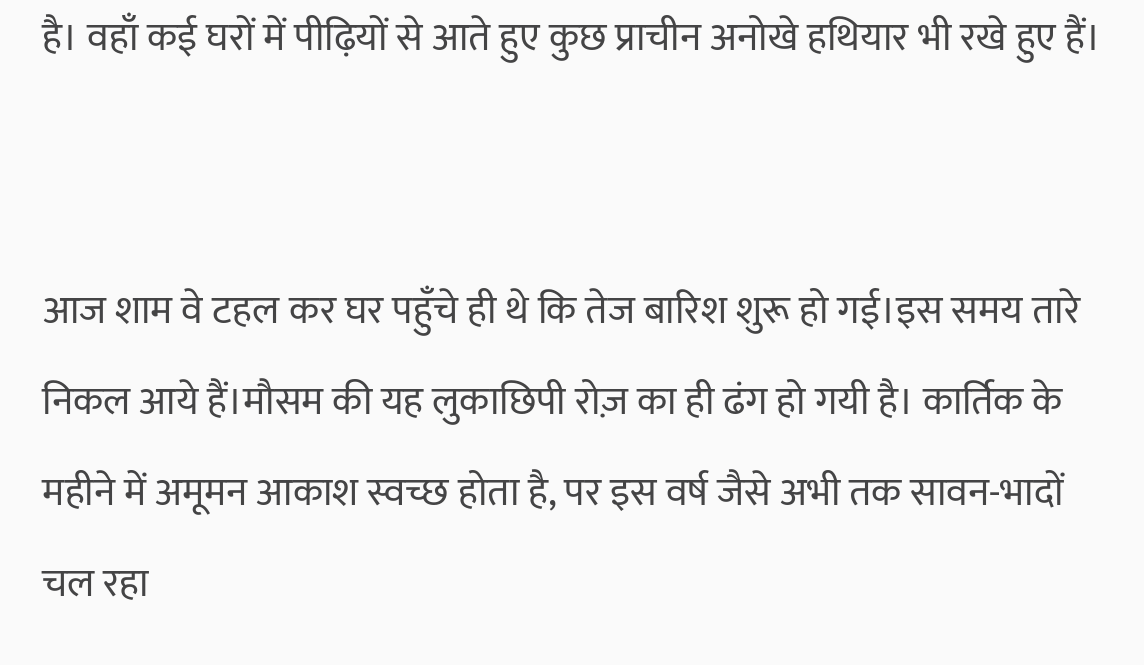है। वहाँ कई घरों में पीढ़ियों से आते हुए कुछ प्राचीन अनोखे हथियार भी रखे हुए हैं।


आज शाम वे टहल कर घर पहुँचे ही थे कि तेज बारिश शुरू हो गई।इस समय तारे निकल आये हैं।मौसम की यह लुकाछिपी रोज़ का ही ढंग हो गयी है। कार्तिक के महीने में अमूमन आकाश स्वच्छ होता है, पर इस वर्ष जैसे अभी तक सावन-भादों चल रहा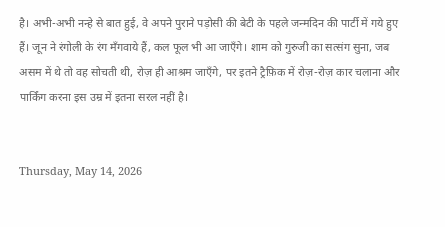है। अभी-अभी नन्हे से बात हुई, वे अपने पुराने पड़ोसी की बेटी के पहले जन्मदिन की पार्टी में गये हुए हैं। जून ने रंगोली के रंग मँगवाये हैं, कल फूल भी आ जाएँगे। शाम को गुरुजी का सत्संग सुना, जब असम में थे तो वह सोचती थी, रोज़ ही आश्रम जाएँगे, पर इतने ट्रैफ़िक में रोज़-रोज़ कार चलाना और पार्किंग करना इस उम्र में इतना सरल नहीं है।


Thursday, May 14, 2026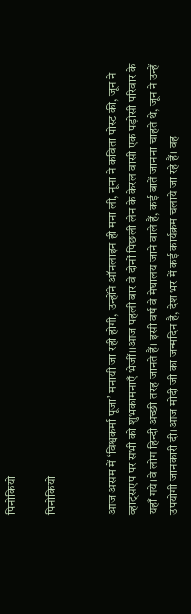पिनोकियो

पिनोकियो


आज असम में ‘विश्वकर्मा पूजा’ मनायी जा रही होगी, उन्होंने ऑनलाइन ही मना ली, नूना ने कविता पोस्ट की, जून ने व्हाट्सएप पर सभी को शुभकामनाएँ भेजीं।।आज पहली बार वे दोनों पिछली लेन के केरल वासी एक पड़ोसी परिवार के यहाँ गये।वे लोग हिन्दी अच्छी तरह जानते हैं। इसी वर्ष वे मेघालय जाने वाले हैं, कई बातें जानना चाहते थे, जून ने उन्हें उपयोगी जानकारी दी।आज मोदी जी का जन्मदिन है, देश भर में कई कार्यक्रम चलाये जा रहे हैं। वह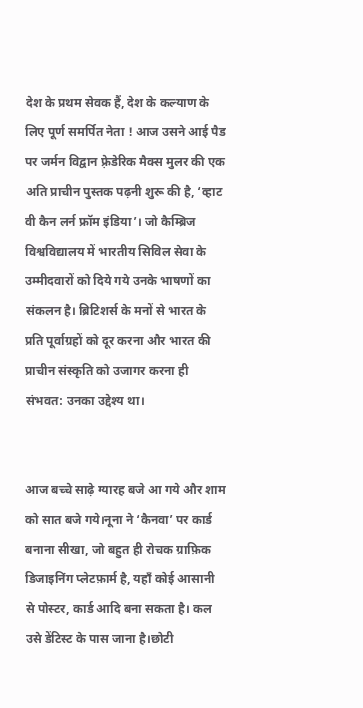देश के प्रथम सेवक हैं, देश के कल्याण के लिए पूर्ण समर्पित नेता ! आज उसने आई पैड पर जर्मन विद्वान फ़्रेडेरिक मैक्स मुलर की एक अति प्राचीन पुस्तक पढ़नी शुरू की है, ‘व्हाट वी कैन लर्न फ्रॉम इंडिया’। जो कैम्ब्रिज विश्वविद्यालय में भारतीय सिविल सेवा के उम्मीदवारों को दिये गये उनके भाषणों का संकलन है। ब्रिटिशर्स के मनों से भारत के प्रति पूर्वाग्रहों को दूर करना और भारत की प्राचीन संस्कृति को उजागर करना ही संभवत: उनका उद्देश्य था।


आज बच्चे साढ़े ग्यारह बजे आ गये और शाम को सात बजे गये।नूना ने ‘कैनवा’ पर कार्ड बनाना सीखा, जो बहुत ही रोचक ग्राफ़िक डिजाइनिंग प्लेटफ़ार्म है, यहाँ कोई आसानी से पोस्टर, कार्ड आदि बना सकता है। कल उसे डेंटिस्ट के पास जाना है।छोटी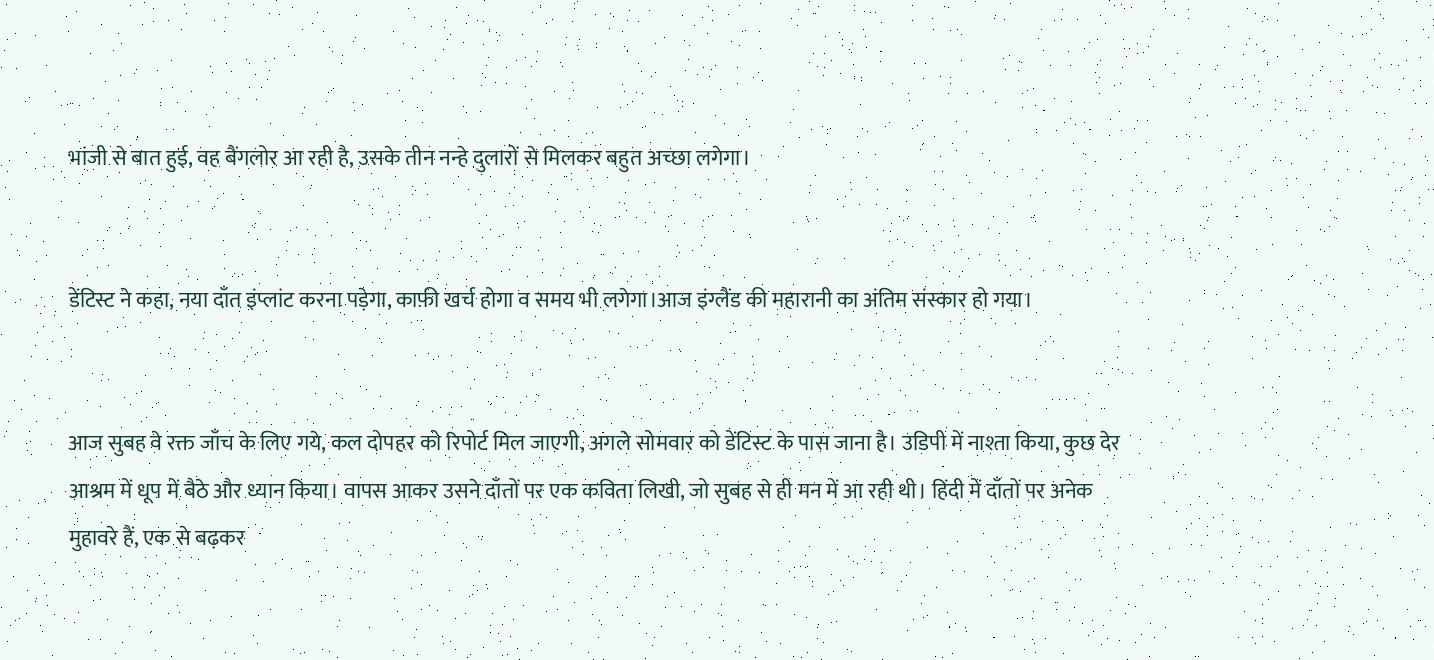भांजी से बात हुई, वह बैंगलोर आ रही है, उसके तीन नन्हे दुलारों से मिलकर बहुत अच्छा लगेगा।


डेंटिस्ट ने कहा, नया दाँत इंप्लांट करना पड़ेगा, काफ़ी खर्च होगा व समय भी लगेगा।आज इंग्लैंड की महारानी का अंतिम संस्कार हो गया।


आज सुबह वे रक्त जाँच के लिए गये, कल दोपहर को रिपोर्ट मिल जाएगी, अगले सोमवार को डेंटिस्ट के पास जाना है। उडिपी में नाश्ता किया, कुछ देर आश्रम में धूप में बैठे और ध्यान किया। वापस आकर उसने दाँतों पर एक कविता लिखी, जो सुबह से ही मन में आ रही थी। हिंदी में दाँतों पर अनेक मुहावरे हैं, एक से बढ़कर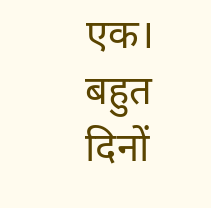एक। बहुत दिनों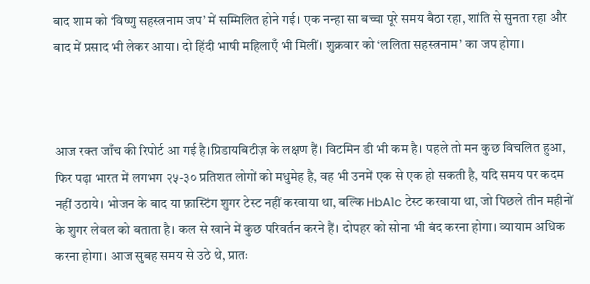बाद शाम को ‘विष्णु सहस्त्रनाम जप’ में सम्मिलित होने गई। एक नन्हा सा बच्चा पूरे समय बैठा रहा, शांति से सुनता रहा और बाद में प्रसाद भी लेकर आया। दो हिंदी भाषी महिलाएँ भी मिलीं। शुक्रवार को ‘ललिता सहस्त्रनाम’ का जप होगा।



आज रक्त जाँच की रिपोर्ट आ गई है।प्रिडायबिटीज़ के लक्षण हैं। विटमिन डी भी कम है। पहले तो मन कुछ विचलित हुआ, फिर पढ़ा भारत में लगभग २५-३० प्रतिशत लोगों को मधुमेह है, वह भी उनमें एक से एक हो सकती है, यदि समय पर कदम नहीं उठाये। भोजन के बाद या फ़ास्टिंग शुगर टेस्ट नहीं करवाया था, बल्कि HbA1c टेस्ट करवाया था, जो पिछले तीन महीनों के शुगर लेवल को बताता है। कल से खाने में कुछ परिवर्तन करने हैं। दोपहर को सोना भी बंद करना होगा। व्यायाम अधिक करना होगा। आज सुबह समय से उठे थे, प्रातः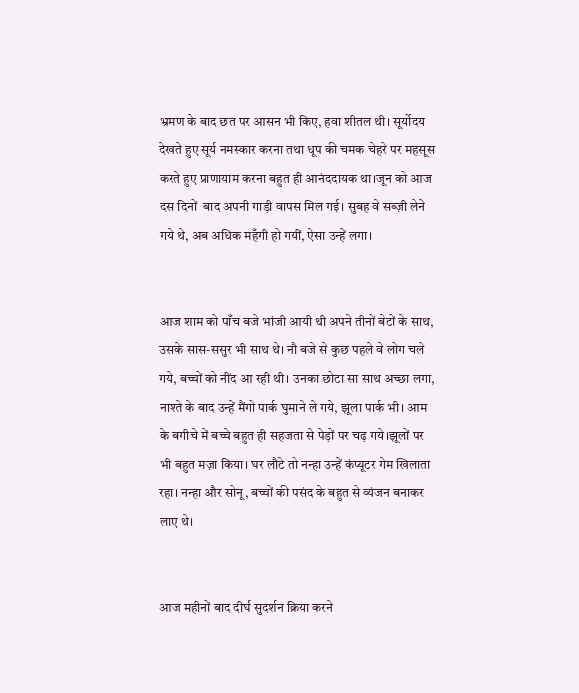भ्रमण के बाद छत पर आसन भी किए, हवा शीतल थी। सूर्योदय देखते हुए सूर्य नमस्कार करना तथा धूप की चमक चेहरे पर महसूस करते हुए प्राणायाम करना बहुत ही आनंददायक था।जून को आज दस दिनों  बाद अपनी गाड़ी वापस मिल गई। सुबह वे सब्ज़ी लेने गये थे, अब अधिक महँगी हो गयीं, ऐसा उन्हें लगा।


आज शाम को पाँच बजे भांजी आयी थी अपने तीनों बेटों के साथ, उसके सास-ससुर भी साथ थे। नौ बजे से कुछ पहले वे लोग चले गये, बच्चों को नींद आ रही थी। उनका छोटा सा साथ अच्छा लगा, नाश्ते के बाद उन्हें मैंगो पार्क घुमाने ले गये, झूला पार्क भी। आम के बगीचे में बच्चे बहुत ही सहजता से पेड़ों पर चढ़ गये।झूलों पर भी बहुत मज़ा किया। घर लौटे तो नन्हा उन्हें कंप्यूटर गेम खिलाता रहा। नन्हा और सोनू, बच्चों की पसंद के बहुत से व्यंजन बनाकर लाए थे।


आज महीनों बाद दीर्घ सुदर्शन क्रिया करने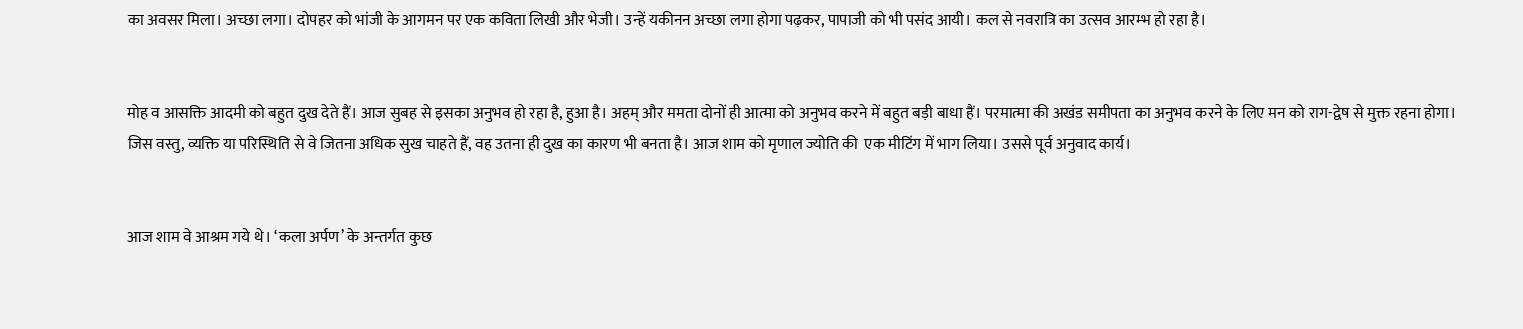का अवसर मिला। अच्छा लगा। दोपहर को भांजी के आगमन पर एक कविता लिखी और भेजी। उन्हें यकीनन अच्छा लगा होगा पढ़कर, पापाजी को भी पसंद आयी। कल से नवरात्रि का उत्सव आरम्भ हो रहा है।


मोह व आसक्ति आदमी को बहुत दुख देते हैं। आज सुबह से इसका अनुभव हो रहा है, हुआ है। अहम् और ममता दोनों ही आत्मा को अनुभव करने में बहुत बड़ी बाधा हैं। परमात्मा की अखंड समीपता का अनुभव करने के लिए मन को राग-द्वेष से मुक्त रहना होगा। जिस वस्तु, व्यक्ति या परिस्थिति से वे जितना अधिक सुख चाहते हैं, वह उतना ही दुख का कारण भी बनता है। आज शाम को मृणाल ज्योति की  एक मीटिंग में भाग लिया। उससे पूर्व अनुवाद कार्य।


आज शाम वे आश्रम गये थे। ‘कला अर्पण’ के अन्तर्गत कुछ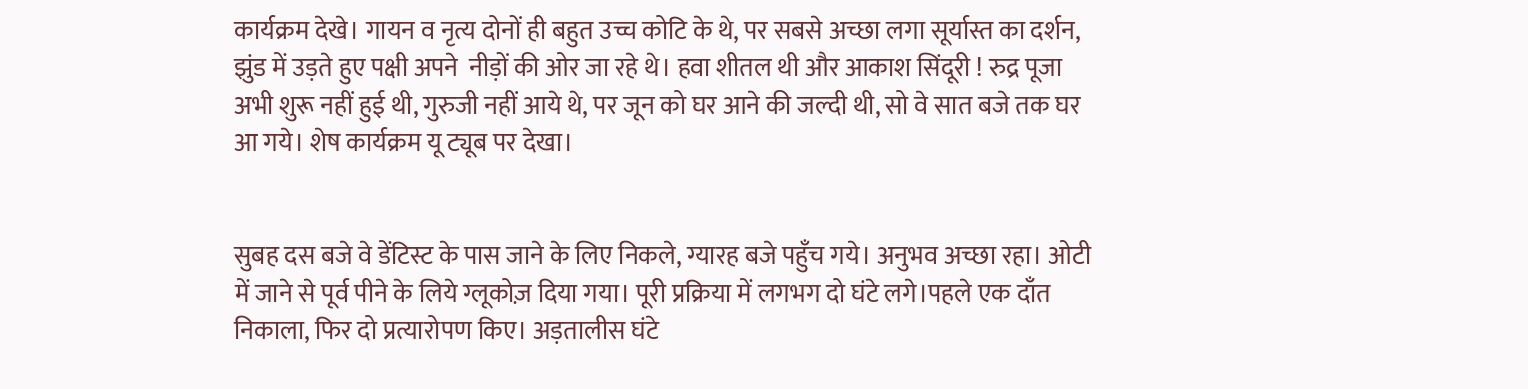कार्यक्रम देखे। गायन व नृत्य दोनों ही बहुत उच्च कोटि के थे, पर सबसे अच्छा लगा सूर्यास्त का दर्शन,  झुंड में उड़ते हुए पक्षी अपने  नीड़ों की ओर जा रहे थे। हवा शीतल थी और आकाश सिंदूरी ! रुद्र पूजा अभी शुरू नहीं हुई थी, गुरुजी नहीं आये थे, पर जून को घर आने की जल्दी थी, सो वे सात बजे तक घर आ गये। शेष कार्यक्रम यू ट्यूब पर देखा।


सुबह दस बजे वे डेंटिस्ट के पास जाने के लिए निकले, ग्यारह बजे पहुँच गये। अनुभव अच्छा रहा। ओटी में जाने से पूर्व पीने के लिये ग्लूकोज़ दिया गया। पूरी प्रक्रिया में लगभग दो घंटे लगे।पहले एक दाँत निकाला, फिर दो प्रत्यारोपण किए। अड़तालीस घंटे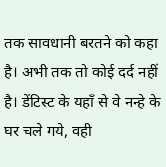तक सावधानी बरतने को कहा है। अभी तक तो कोई दर्द नहीं है। डेंटिस्ट के यहाँ से वे नन्हे के घर चले गये, वही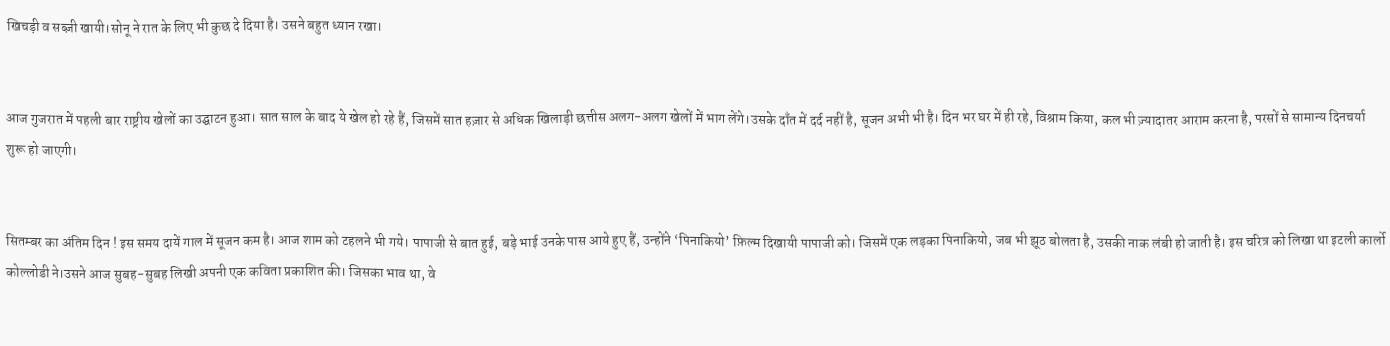खिचड़ी व सब्ज़ी खायी।सोनू ने रात के लिए भी कुछ दे दिया है। उसने बहुत ध्यान रखा।


आज गुजरात में पहली बार राष्ट्रीय खेलों का उद्घाटन हुआ। सात साल के बाद ये खेल हो रहे हैं, जिसमें सात हज़ार से अधिक खिलाड़ी छत्तीस अलग-अलग खेलों में भाग लेंगे।उसके दाँत में दर्द नहीं है, सूजन अभी भी है। दिन भर घर में ही रहे, विश्राम किया, कल भी ज़्यादातर आराम करना है, परसों से सामान्य दिनचर्या शुरू हो जाएगी।


सितम्बर का अंतिम दिन ! इस समय दायें गाल में सूजन कम है। आज शाम को टहलने भी गये। पापाजी से बात हुई, बड़े भाई उनके पास आये हुए हैं, उन्होंने ‘पिनाकियो’ फ़िल्म दिखायी पापाजी को। जिसमें एक लड़का पिनाकियो, जब भी झूठ बोलता है, उसकी नाक लंबी हो जाती है। इस चरित्र को लिखा था इटली कार्लो कोल्लोडी ने।उसने आज सुबह-सुबह लिखी अपनी एक कविता प्रकाशित की। जिसका भाव था, वे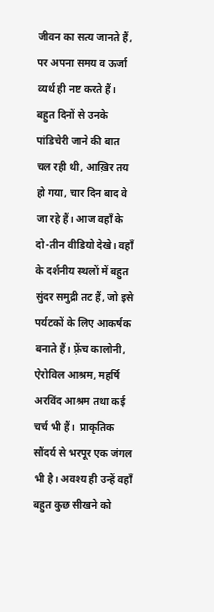जीवन का सत्य जानते हैं, पर अपना समय व ऊर्जा व्यर्थ ही नष्ट करते हैं। बहुत दिनों से उनके पांडिचेरी जाने की बात चल रही थी, आख़िर तय हो गया, चार दिन बाद वे जा रहे हैं। आज वहाँ के दो-तीन वीडियो देखे। वहाँ के दर्शनीय स्थलों में बहुत सुंदर समुद्री तट हैं, जो इसे पर्यटकों के लिए आकर्षक बनाते हैं। फ़्रेंच कालोनी, ऐरोविल आश्रम, महर्षि अरविंद आश्रम तथा कई चर्च भी हैं।  प्राकृतिक सौंदर्य से भरपूर एक जंगल भी है। अवश्य ही उन्हें वहाँ बहुत कुछ सीखने को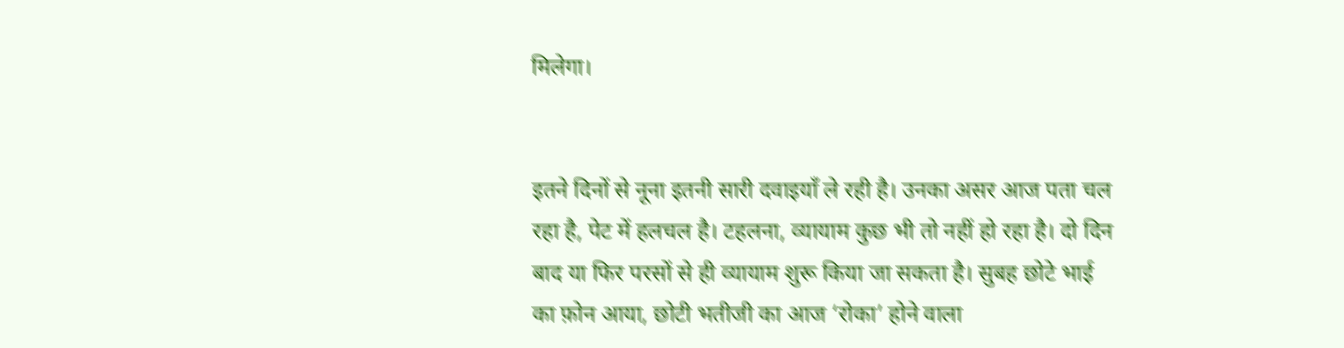मिलेगा।


इतने दिनों से नूना इतनी सारी दवाइयाँ ले रही है। उनका असर आज पता चल रहा है, पेट में हलचल है। टहलना, व्यायाम कुछ भी तो नहीं हो रहा है। दो दिन बाद या फिर परसों से ही व्यायाम शुरू किया जा सकता है। सुबह छोटे भाई का फ़ोन आया, छोटी भतीजी का आज ‘रोका’ होने वाला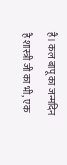है। कल बापू का जन्मदिन है शास्त्री जी का भी, एक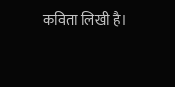कविता लिखी है।